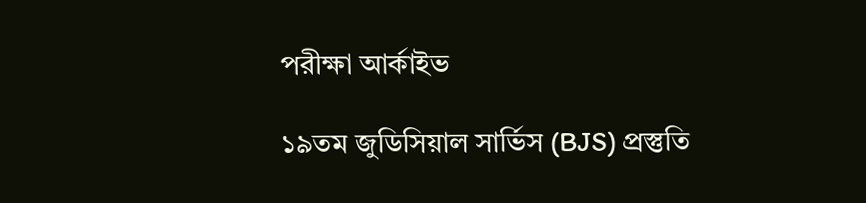পরীক্ষা আর্কাইভ

১৯তম জুডিসিয়াল সার্ভিস (BJS) প্রস্তুতি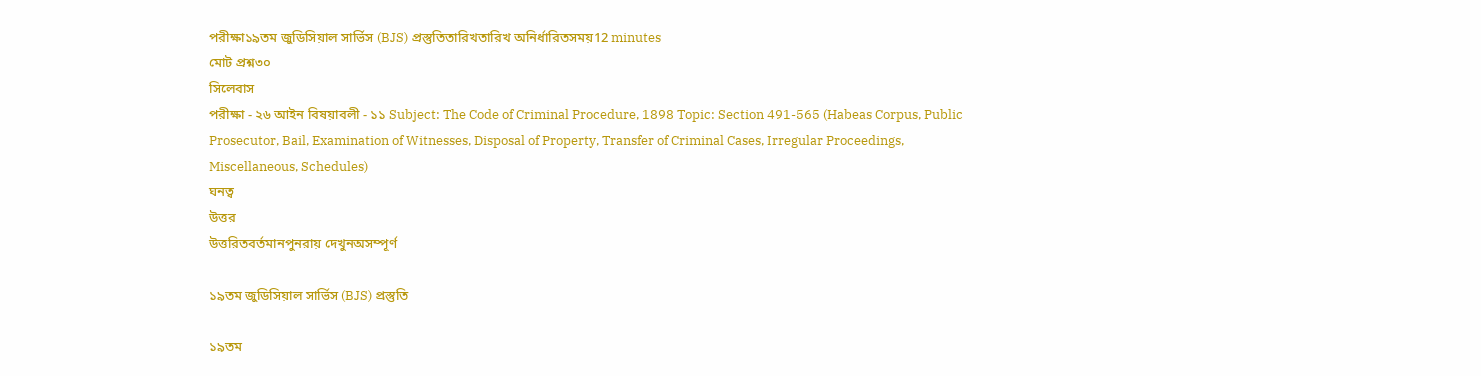পরীক্ষা১৯তম জুডিসিয়াল সার্ভিস (BJS) প্রস্তুতিতারিখতারিখ অনির্ধারিতসময়12 minutes
মোট প্রশ্ন৩০
সিলেবাস
পরীক্ষা - ২৬ আইন বিষয়াবলী - ১১ Subject: The Code of Criminal Procedure, 1898 Topic: Section 491-565 (Habeas Corpus, Public Prosecutor, Bail, Examination of Witnesses, Disposal of Property, Transfer of Criminal Cases, Irregular Proceedings, Miscellaneous, Schedules)
ঘনত্ব
উত্তর
উত্তরিতবর্তমানপুনরায় দেখুনঅসম্পূর্ণ

১৯তম জুডিসিয়াল সার্ভিস (BJS) প্রস্তুতি

১৯তম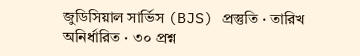জুডিসিয়াল সার্ভিস (BJS) প্রস্তুতি · তারিখ অনির্ধারিত · ৩০ প্রশ্ন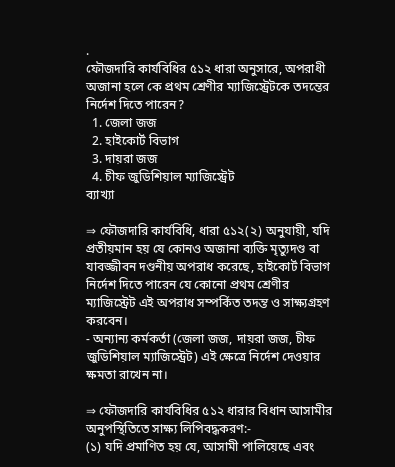.
ফৌজদারি কার্যবিধির ৫১২ ধারা অনুসারে, অপরাধী অজানা হলে কে প্রথম শ্রেণীর ম্যাজিস্ট্রেটকে তদন্তের নির্দেশ দিতে পারেন?
  1. জেলা জজ
  2. হাইকোর্ট বিভাগ
  3. দায়রা জজ
  4. চীফ জুডিশিয়াল ম্যাজিস্ট্রেট
ব্যাখ্যা

⇒ ফৌজদারি কার্যবিধি, ধারা ৫১২(২) অনুযায়ী, যদি প্রতীয়মান হয় যে কোনও অজানা ব্যক্তি মৃত্যুদণ্ড বা যাবজ্জীবন দণ্ডনীয় অপরাধ করেছে, হাইকোর্ট বিভাগ নির্দেশ দিতে পারেন যে কোনো প্রথম শ্রেণীর ম্যাজিস্ট্রেট এই অপরাধ সম্পর্কিত তদন্ত ও সাক্ষ্যগ্রহণ করবেন।
- অন্যান্য কর্মকর্তা (জেলা জজ, দায়রা জজ, চীফ জুডিশিয়াল ম্যাজিস্ট্রেট) এই ক্ষেত্রে নির্দেশ দেওয়ার ক্ষমতা রাখেন না।

⇒ ফৌজদারি কার্যবিধির ৫১২ ধারার বিধান আসামীর অনুপস্থিতিতে সাক্ষ্য লিপিবদ্ধকরণ:-
(১) যদি প্রমাণিত হয় যে, আসামী পালিয়েছে এবং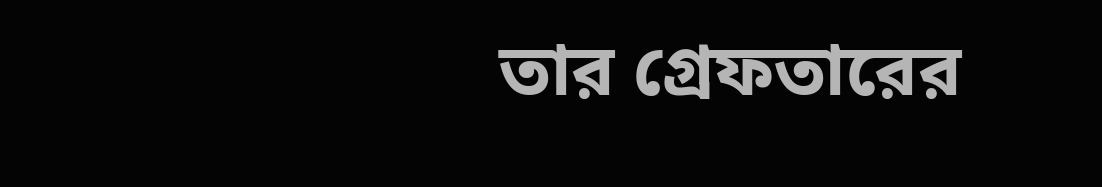তার গ্রেফতারের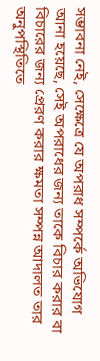সম্ভাবনা নেই, সেক্ষেত্রে যে অপরাধ সম্পর্কে অভিযোগ আনা হয়েছে, সেই অপরাধের জন্য তাকে বিচার করার বা বিচারের জন্য প্রেরণ করার ক্ষমতা সম্পন্ন আদালত তার অনুপস্থিতিতে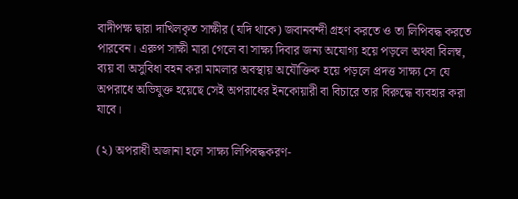বাদীপক্ষ দ্বারা দাখিলকৃত সাক্ষীর (যদি থাকে) জবানবন্দী গ্রহণ করতে ও তা লিপিবদ্ধ করতে পারবেন। এরুপ সাক্ষী মারা গেলে বা সাক্ষ্য দিবার জন্য অযোগ্য হয়ে পড়লে অথবা বিলম্ব, ব্যয় বা অসুবিধা বহন করা মামলার অবস্থায় অযৌক্তিক হয়ে পড়লে প্রদত্ত সাক্ষ্য সে যে অপরাধে অভিযুক্ত হয়েছে সেই অপরাধের ইনকোয়ারী বা বিচারে তার বিরুদ্ধে ব্যবহার করা যাবে।

(২) অপরাধী অজানা হলে সাক্ষ্য লিপিবদ্ধকরণ-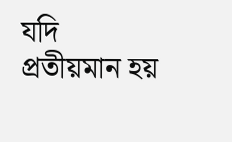যদি প্রতীয়মান হয়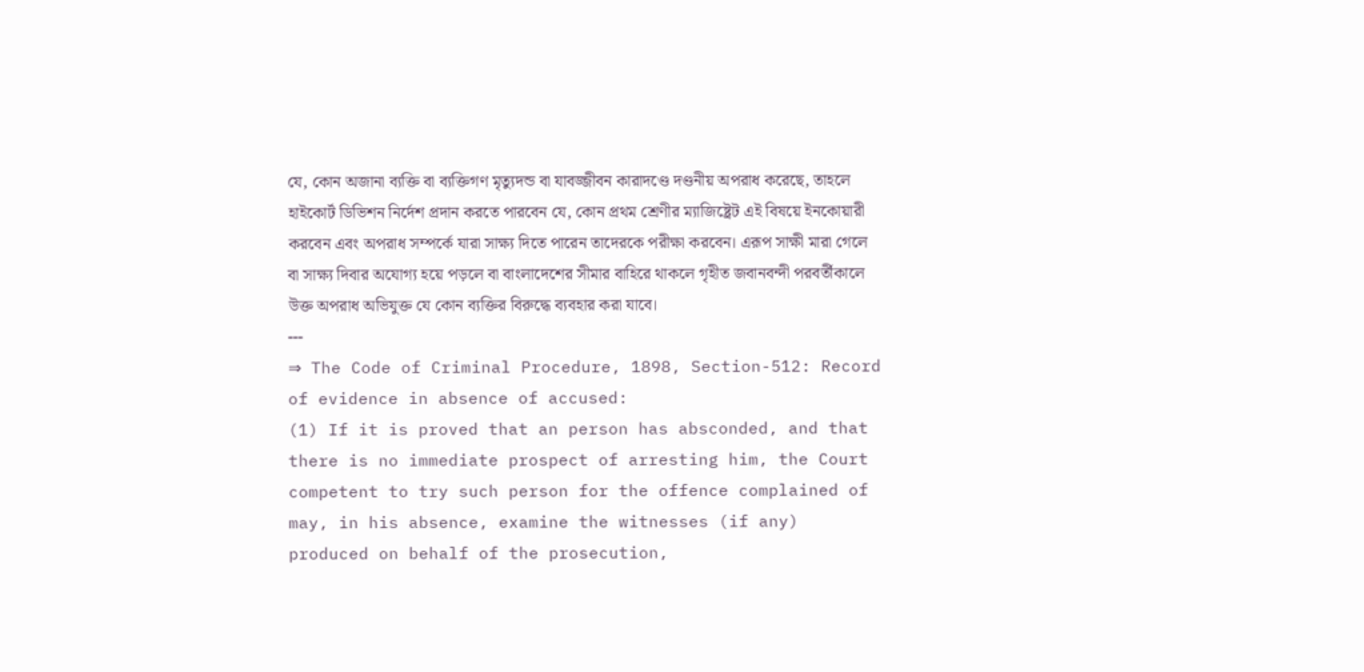যে, কোন অজানা ব্যক্তি বা ব্যক্তিগণ মৃত্যুদন্ড বা যাবজ্জীবন কারাদণ্ডে দণ্ডনীয় অপরাধ করেছে, তাহলে হাইকোর্ট ডিভিশন নির্দেশ প্রদান করতে পারবেন যে, কোন প্রথম শ্রেণীর ম্যাজিষ্ট্রেট এই বিষয়ে ইনকোয়ারী করবেন এবং অপরাধ সম্পর্কে যারা সাক্ষ্য দিতে পারেন তাদেরকে পরীক্ষা করবেন। এরূপ সাক্ষী মারা গেলে বা সাক্ষ্য দিবার অযোগ্য হয়ে পড়লে বা বাংলাদেশের সীমার বাহিরে থাকলে গৃহীত জবানবন্দী পরবর্তীকালে উক্ত অপরাধ অভিযুক্ত যে কোন ব্যক্তির বিরুদ্ধে ব্যবহার করা যাবে।
---
⇒ The Code of Criminal Procedure, 1898, Section-512: Record of evidence in absence of accused:
(1) If it is proved that an person has absconded, and that there is no immediate prospect of arresting him, the Court competent to try such person for the offence complained of may, in his absence, examine the witnesses (if any) produced on behalf of the prosecution,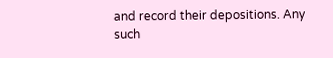and record their depositions. Any such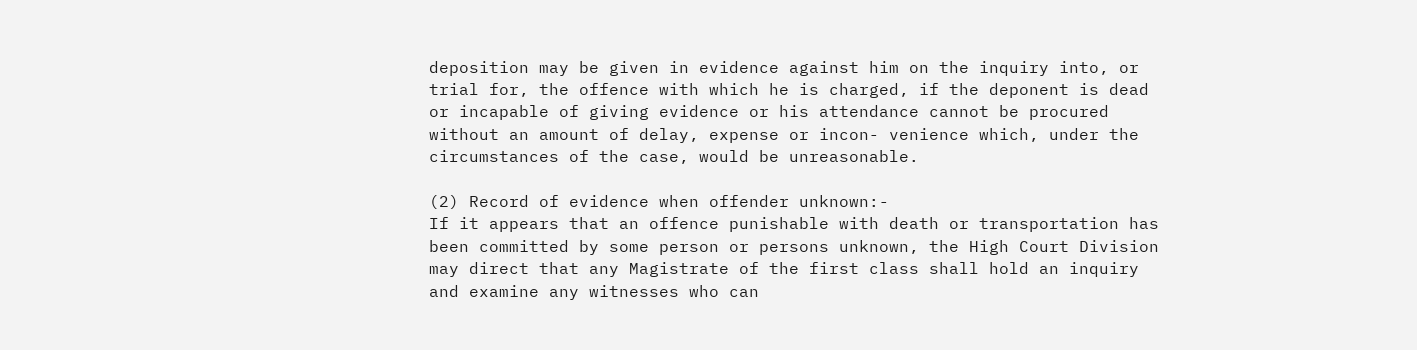deposition may be given in evidence against him on the inquiry into, or trial for, the offence with which he is charged, if the deponent is dead or incapable of giving evidence or his attendance cannot be procured without an amount of delay, expense or incon- venience which, under the circumstances of the case, would be unreasonable.

(2) Record of evidence when offender unknown:-
If it appears that an offence punishable with death or transportation has been committed by some person or persons unknown, the High Court Division may direct that any Magistrate of the first class shall hold an inquiry and examine any witnesses who can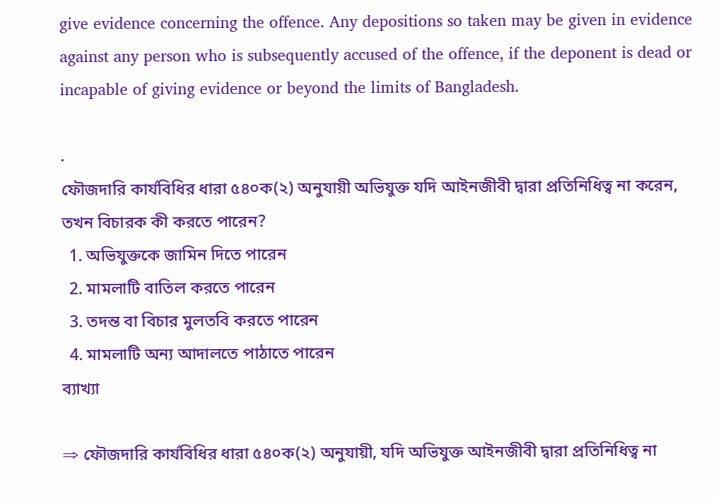give evidence concerning the offence. Any depositions so taken may be given in evidence against any person who is subsequently accused of the offence, if the deponent is dead or incapable of giving evidence or beyond the limits of Bangladesh.

.
ফৌজদারি কার্যবিধির ধারা ৫৪০ক(২) অনুযায়ী অভিযুক্ত যদি আইনজীবী দ্বারা প্রতিনিধিত্ব না করেন, তখন বিচারক কী করতে পারেন?
  1. অভিযুক্তকে জামিন দিতে পারেন
  2. মামলাটি বাতিল করতে পারেন
  3. তদন্ত বা বিচার মুলতবি করতে পারেন
  4. মামলাটি অন্য আদালতে পাঠাতে পারেন
ব্যাখ্যা

⇒ ফৌজদারি কার্যবিধির ধারা ৫৪০ক(২) অনুযায়ী, যদি অভিযুক্ত আইনজীবী দ্বারা প্রতিনিধিত্ব না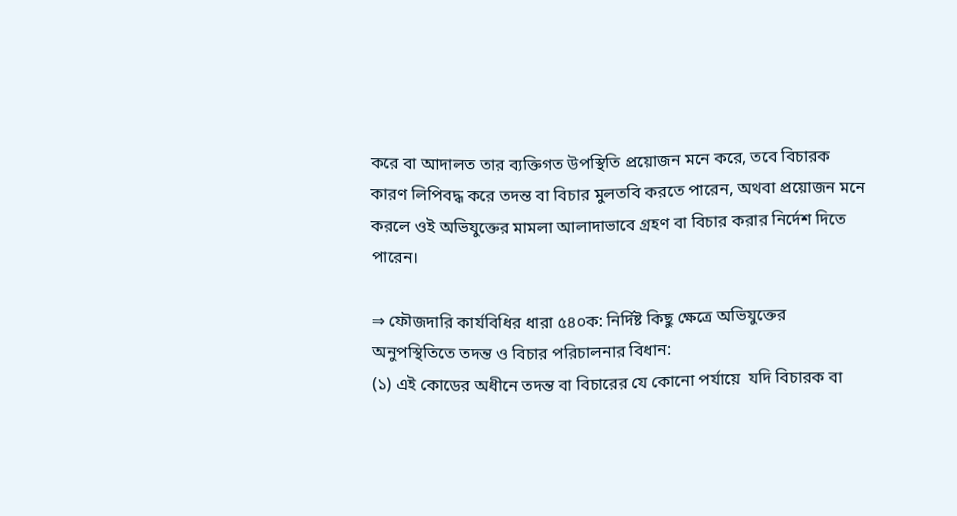করে বা আদালত তার ব্যক্তিগত উপস্থিতি প্রয়োজন মনে করে, তবে বিচারক কারণ লিপিবদ্ধ করে তদন্ত বা বিচার মুলতবি করতে পারেন, অথবা প্রয়োজন মনে করলে ওই অভিযুক্তের মামলা আলাদাভাবে গ্রহণ বা বিচার করার নির্দেশ দিতে পারেন।

⇒ ফৌজদারি কার্যবিধির ধারা ৫৪০ক: নির্দিষ্ট কিছু ক্ষেত্রে অভিযুক্তের অনুপস্থিতিতে তদন্ত ও বিচার পরিচালনার বিধান:
(১) এই কোডের অধীনে তদন্ত বা বিচারের যে কোনো পর্যায়ে  যদি বিচারক বা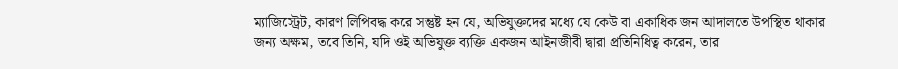ম্যাজিস্ট্রেট, কারণ লিপিবদ্ধ করে সন্তুষ্ট হন যে, অভিযুক্তদের মধ্যে যে কেউ বা একাধিক জন আদালতে উপস্থিত থাকার জন্য অক্ষম, তবে তিনি, যদি ওই অভিযুক্ত ব্যক্তি একজন আইনজীবী দ্বারা প্রতিনিধিত্ব করেন, তার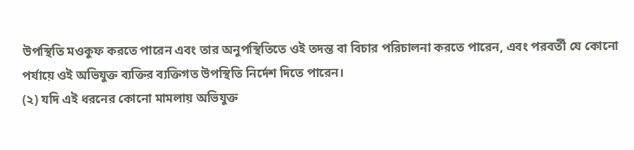উপস্থিতি মওকুফ করতে পারেন এবং তার অনুপস্থিতিতে ওই তদন্ত বা বিচার পরিচালনা করতে পারেন, এবং পরবর্তী যে কোনো পর্যায়ে ওই অভিযুক্ত ব্যক্তির ব্যক্তিগত উপস্থিতি নির্দেশ দিতে পারেন।
(২) যদি এই ধরনের কোনো মামলায় অভিযুক্ত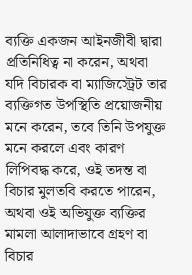ব্যক্তি একজন আইনজীবী দ্বারা প্রতিনিধিত্ব না করেন, অথবা যদি বিচারক বা ম্যাজিস্ট্রেট তার ব্যক্তিগত উপস্থিতি প্রয়োজনীয় মনে করেন, তবে তিনি উপযুক্ত মনে করলে এবং কারণ লিপিবদ্ধ করে, ওই তদন্ত বা বিচার মুলতবি করতে পারেন, অথবা ওই অভিযুক্ত ব্যক্তির মামলা আলাদাভাবে গ্রহণ বা বিচার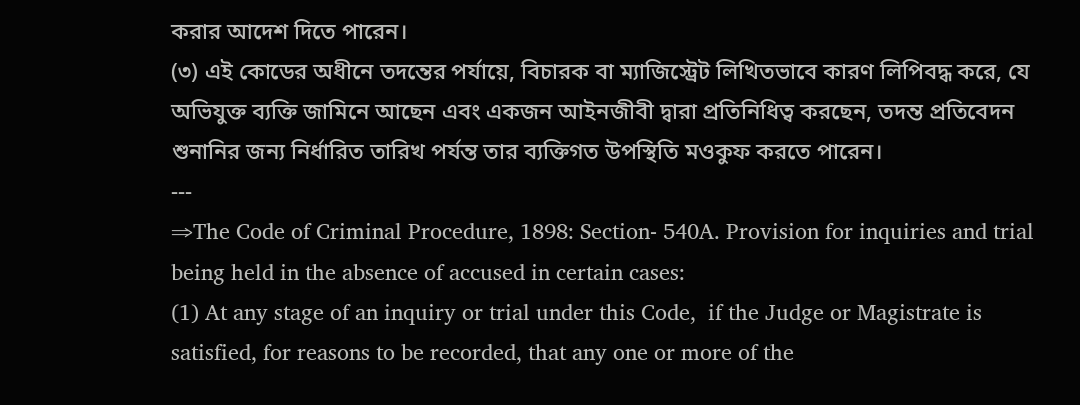করার আদেশ দিতে পারেন।
(৩) এই কোডের অধীনে তদন্তের পর্যায়ে, বিচারক বা ম্যাজিস্ট্রেট লিখিতভাবে কারণ লিপিবদ্ধ করে, যে অভিযুক্ত ব্যক্তি জামিনে আছেন এবং একজন আইনজীবী দ্বারা প্রতিনিধিত্ব করছেন, তদন্ত প্রতিবেদন শুনানির জন্য নির্ধারিত তারিখ পর্যন্ত তার ব্যক্তিগত উপস্থিতি মওকুফ করতে পারেন।
---
⇒The Code of Criminal Procedure, 1898: Section- 540A. Provision for inquiries and trial being held in the absence of accused in certain cases:
(1) At any stage of an inquiry or trial under this Code,  if the Judge or Magistrate is satisfied, for reasons to be recorded, that any one or more of the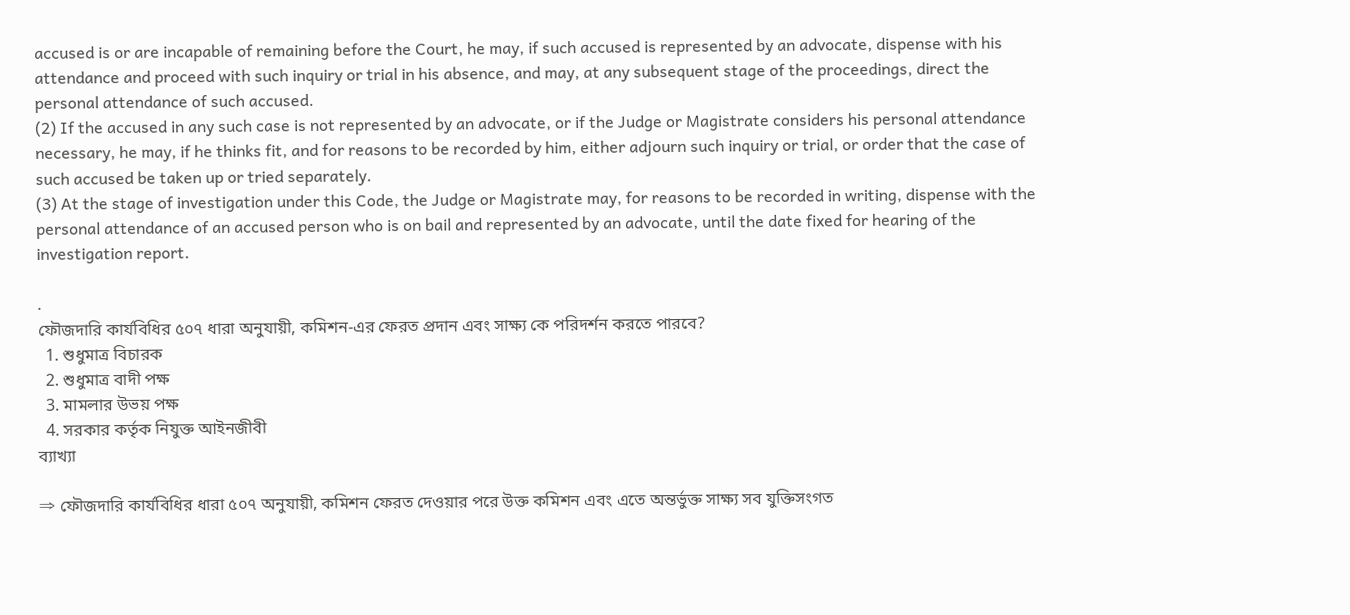accused is or are incapable of remaining before the Court, he may, if such accused is represented by an advocate, dispense with his attendance and proceed with such inquiry or trial in his absence, and may, at any subsequent stage of the proceedings, direct the personal attendance of such accused.
(2) If the accused in any such case is not represented by an advocate, or if the Judge or Magistrate considers his personal attendance necessary, he may, if he thinks fit, and for reasons to be recorded by him, either adjourn such inquiry or trial, or order that the case of such accused be taken up or tried separately.
(3) At the stage of investigation under this Code, the Judge or Magistrate may, for reasons to be recorded in writing, dispense with the personal attendance of an accused person who is on bail and represented by an advocate, until the date fixed for hearing of the investigation report.

.
ফৌজদারি কার্যবিধির ৫০৭ ধারা অনুযায়ী, কমিশন-এর ফেরত প্রদান এবং সাক্ষ্য কে পরিদর্শন করতে পারবে?
  1. শুধুমাত্র বিচারক
  2. শুধুমাত্র বাদী পক্ষ
  3. মামলার উভয় পক্ষ
  4. সরকার কর্তৃক নিযুক্ত আইনজীবী
ব্যাখ্যা

⇒ ফৌজদারি কার্যবিধির ধারা ৫০৭ অনুযায়ী, কমিশন ফেরত দেওয়ার পরে উক্ত কমিশন এবং এতে অন্তর্ভুক্ত সাক্ষ্য সব যুক্তিসংগত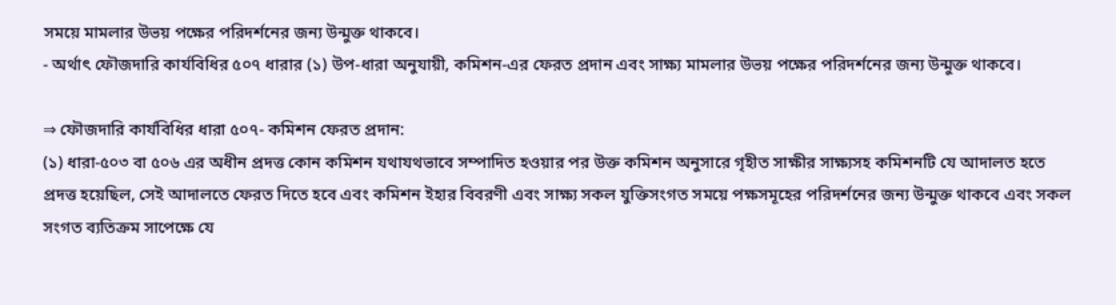সময়ে মামলার উভয় পক্ষের পরিদর্শনের জন্য উন্মুক্ত থাকবে।
- অর্থাৎ ফৌজদারি কার্যবিধির ৫০৭ ধারার (১) উপ-ধারা অনুযায়ী, কমিশন-এর ফেরত প্রদান এবং সাক্ষ্য মামলার উভয় পক্ষের পরিদর্শনের জন্য উন্মুক্ত থাকবে।

⇒ ফৌজদারি কার্যবিধির ধারা ৫০৭- কমিশন ফেরত প্রদান:
(১) ধারা-৫০৩ বা ৫০৬ এর অধীন প্রদত্ত কোন কমিশন যথাযথভাবে সম্পাদিত হওয়ার পর উক্ত কমিশন অনুসারে গৃহীত সাক্ষীর সাক্ষ্যসহ কমিশনটি যে আদালত হতে প্রদত্ত হয়েছিল, সেই আদালতে ফেরত দিতে হবে এবং কমিশন ইহার বিবরণী এবং সাক্ষ্য সকল যুক্তিসংগত সময়ে পক্ষসমূহের পরিদর্শনের জন্য উন্মুক্ত থাকবে এবং সকল সংগত ব্যতিক্রম সাপেক্ষে যে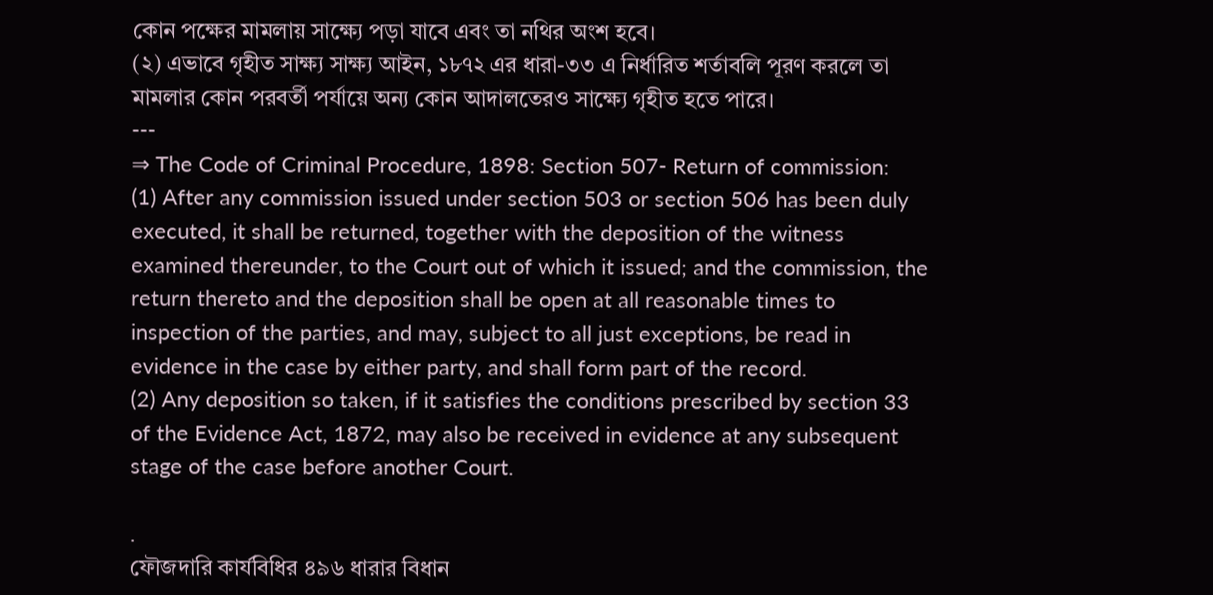কোন পক্ষের মামলায় সাক্ষ্যে পড়া যাবে এবং তা নথির অংশ হবে।
(২) এভাবে গৃহীত সাক্ষ্য সাক্ষ্য আইন, ১৮৭২ এর ধারা-৩৩ এ নির্ধারিত শর্তাবলি পূরণ করলে তা মামলার কোন পরবর্তী পর্যায়ে অন্য কোন আদালতেরও সাক্ষ্যে গৃহীত হতে পারে।
---
⇒ The Code of Criminal Procedure, 1898: Section 507- Return of commission:
(1) After any commission issued under section 503 or section 506 has been duly executed, it shall be returned, together with the deposition of the witness examined thereunder, to the Court out of which it issued; and the commission, the return thereto and the deposition shall be open at all reasonable times to inspection of the parties, and may, subject to all just exceptions, be read in evidence in the case by either party, and shall form part of the record.
(2) Any deposition so taken, if it satisfies the conditions prescribed by section 33 of the Evidence Act, 1872, may also be received in evidence at any subsequent stage of the case before another Court.

.
ফৌজদারি কার্যবিধির ৪৯৬ ধারার বিধান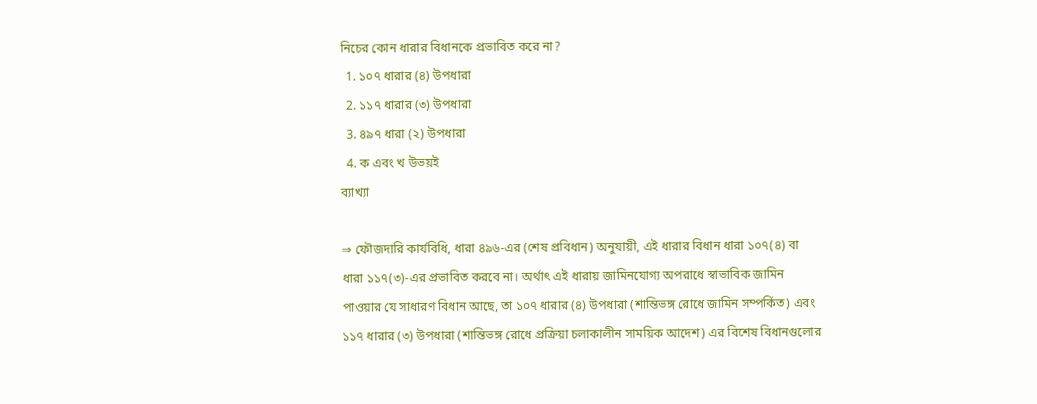নিচের কোন ধারার বিধানকে প্রভাবিত করে না?
  1. ১০৭ ধারার (৪) উপধারা
  2. ১১৭ ধারার (৩) উপধারা
  3. ৪৯৭ ধারা (২) উপধারা
  4. ক এবং খ উভয়ই
ব্যাখ্যা

⇒ ফৌজদারি কার্যবিধি, ধারা ৪৯৬-এর (শেষ প্রবিধান) অনুযায়ী, এই ধারার বিধান ধারা ১০৭(৪) বা ধারা ১১৭(৩)-এর প্রভাবিত করবে না। অর্থাৎ এই ধারায় জামিনযোগ্য অপরাধে স্বাভাবিক জামিন পাওয়ার যে সাধারণ বিধান আছে, তা ১০৭ ধারার (৪) উপধারা (শান্তিভঙ্গ রোধে জামিন সম্পর্কিত) এবং ১১৭ ধারার (৩) উপধারা (শান্তিভঙ্গ রোধে প্রক্রিয়া চলাকালীন সাময়িক আদেশ) এর বিশেষ বিধানগুলোর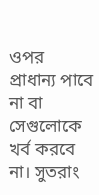ওপর প্রাধান্য পাবে না বা সেগুলোকে খর্ব করবে না। সুতরাং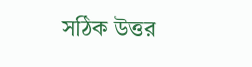সঠিক উত্তর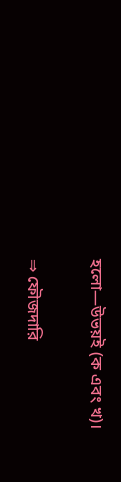হলো—উভয়ই (ক এবং খ)।

⇒ ফৌজদারি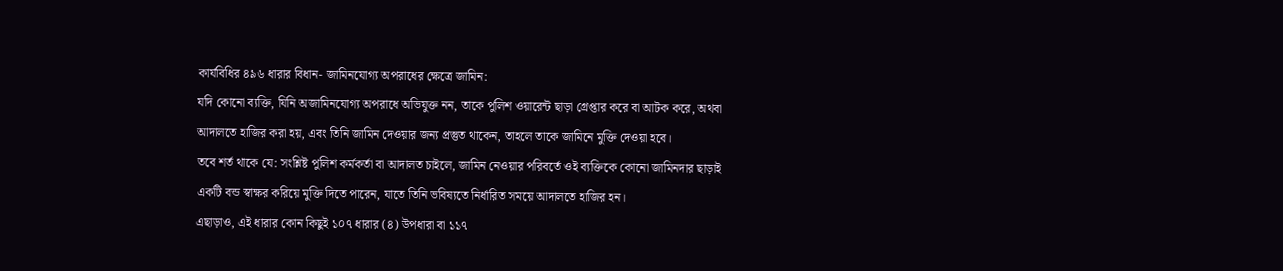কার্যবিধির ৪৯৬ ধারার বিধান- জামিনযোগ্য অপরাধের ক্ষেত্রে জামিন:
যদি কোনো ব্যক্তি, যিনি অজামিনযোগ্য অপরাধে অভিযুক্ত নন, তাকে পুলিশ ওয়ারেন্ট ছাড়া গ্রেপ্তার করে বা আটক করে, অথবা আদালতে হাজির করা হয়, এবং তিনি জামিন দেওয়ার জন্য প্রস্তুত থাকেন, তাহলে তাকে জামিনে মুক্তি দেওয়া হবে।
তবে শর্ত থাকে যে: সংশ্লিষ্ট পুলিশ কর্মকর্তা বা আদালত চাইলে, জামিন নেওয়ার পরিবর্তে ওই ব্যক্তিকে কোনো জামিনদার ছাড়াই একটি বন্ড স্বাক্ষর করিয়ে মুক্তি দিতে পারেন, যাতে তিনি ভবিষ্যতে নির্ধারিত সময়ে আদালতে হাজির হন।
এছাড়াও, এই ধারার কোন কিছুই ১০৭ ধারার (৪) উপধারা বা ১১৭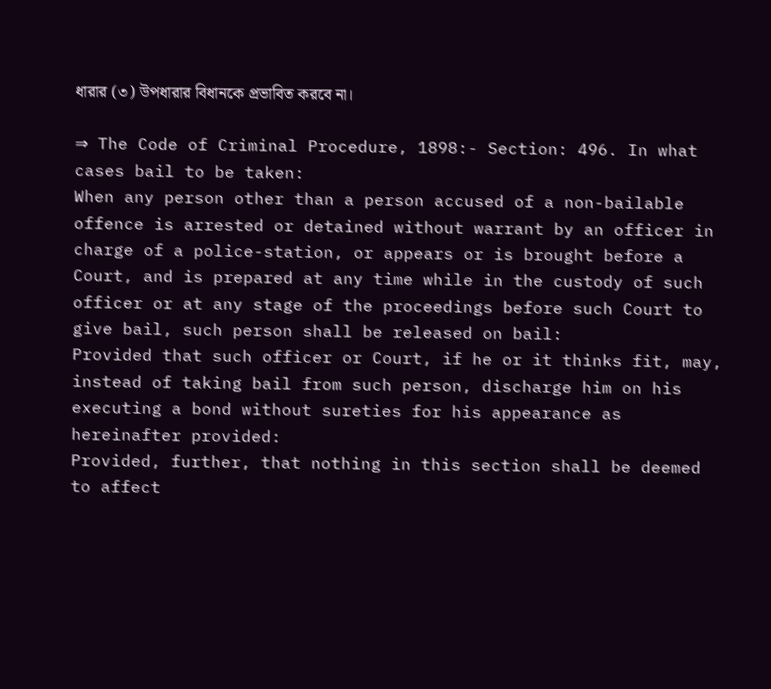ধারার (৩) উপধারার বিধানকে প্রভাবিত করবে না।

⇒ The Code of Criminal Procedure, 1898:- Section: 496. In what cases bail to be taken:
When any person other than a person accused of a non-bailable offence is arrested or detained without warrant by an officer in charge of a police-station, or appears or is brought before a Court, and is prepared at any time while in the custody of such officer or at any stage of the proceedings before such Court to give bail, such person shall be released on bail:
Provided that such officer or Court, if he or it thinks fit, may, instead of taking bail from such person, discharge him on his executing a bond without sureties for his appearance as hereinafter provided:
Provided, further, that nothing in this section shall be deemed to affect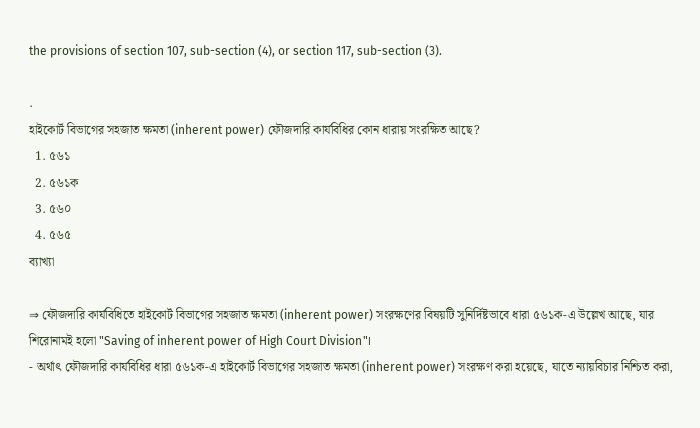the provisions of section 107, sub-section (4), or section 117, sub-section (3).

.
হাইকোর্ট বিভাগের সহজাত ক্ষমতা (inherent power) ফৌজদারি কার্যবিধির কোন ধারায় সংরক্ষিত আছে?
  1. ৫৬১
  2. ৫৬১ক
  3. ৫৬০
  4. ৫৬৫
ব্যাখ্যা

⇒ ফৌজদারি কার্যবিধিতে হাইকোর্ট বিভাগের সহজাত ক্ষমতা (inherent power) সংরক্ষণের বিষয়টি সুনির্দিষ্টভাবে ধারা ৫৬১ক-এ উল্লেখ আছে, যার শিরোনামই হলো "Saving of inherent power of High Court Division"।
- অর্থাৎ ফৌজদারি কার্যবিধির ধারা ৫৬১ক-এ হাইকোর্ট বিভাগের সহজাত ক্ষমতা (inherent power) সংরক্ষণ করা হয়েছে, যাতে ন্যায়বিচার নিশ্চিত করা,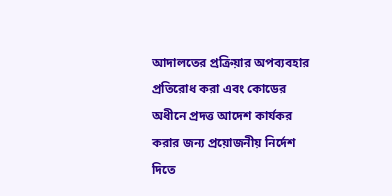আদালতের প্রক্রিয়ার অপব্যবহার প্রতিরোধ করা এবং কোডের অধীনে প্রদত্ত আদেশ কার্যকর করার জন্য প্রয়োজনীয় নির্দেশ দিতে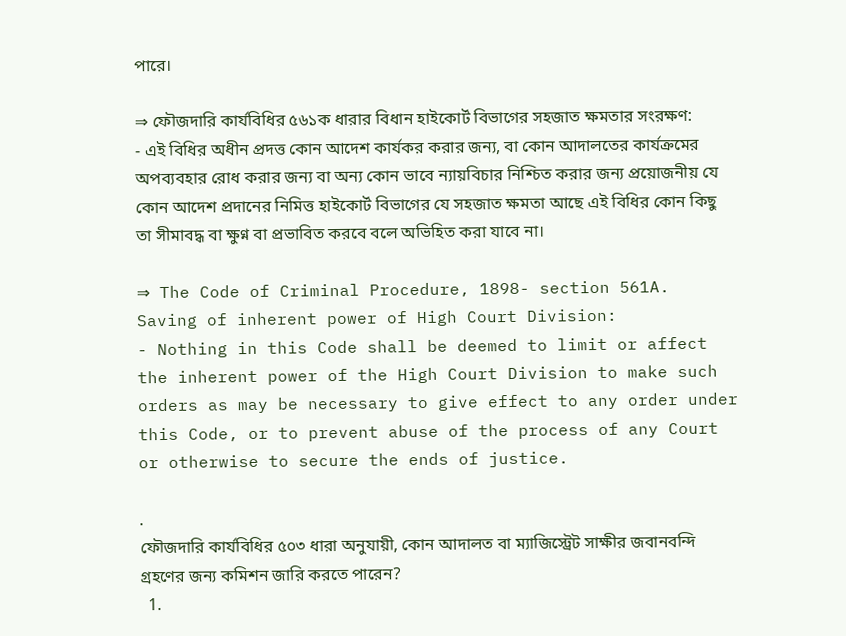পারে।

⇒ ফৌজদারি কার্যবিধির ৫৬১ক ধারার বিধান হাইকোর্ট বিভাগের সহজাত ক্ষমতার সংরক্ষণ:
- এই বিধির অধীন প্রদত্ত কোন আদেশ কার্যকর করার জন্য, বা কোন আদালতের কার্যক্রমের অপব্যবহার রোধ করার জন্য বা অন্য কোন ভাবে ন্যায়বিচার নিশ্চিত করার জন্য প্রয়োজনীয় যে কোন আদেশ প্রদানের নিমিত্ত হাইকোর্ট বিভাগের যে সহজাত ক্ষমতা আছে এই বিধির কোন কিছু তা সীমাবদ্ধ বা ক্ষুণ্ন বা প্রভাবিত করবে বলে অভিহিত করা যাবে না।

⇒ The Code of Criminal Procedure, 1898- section 561A. Saving of inherent power of High Court Division:
- Nothing in this Code shall be deemed to limit or affect the inherent power of the High Court Division to make such orders as may be necessary to give effect to any order under this Code, or to prevent abuse of the process of any Court or otherwise to secure the ends of justice.

.
ফৌজদারি কার্যবিধির ৫০৩ ধারা অনুযায়ী, কোন আদালত বা ম্যাজিস্ট্রেট সাক্ষীর জবানবন্দি গ্রহণের জন্য কমিশন জারি করতে পারেন?
  1.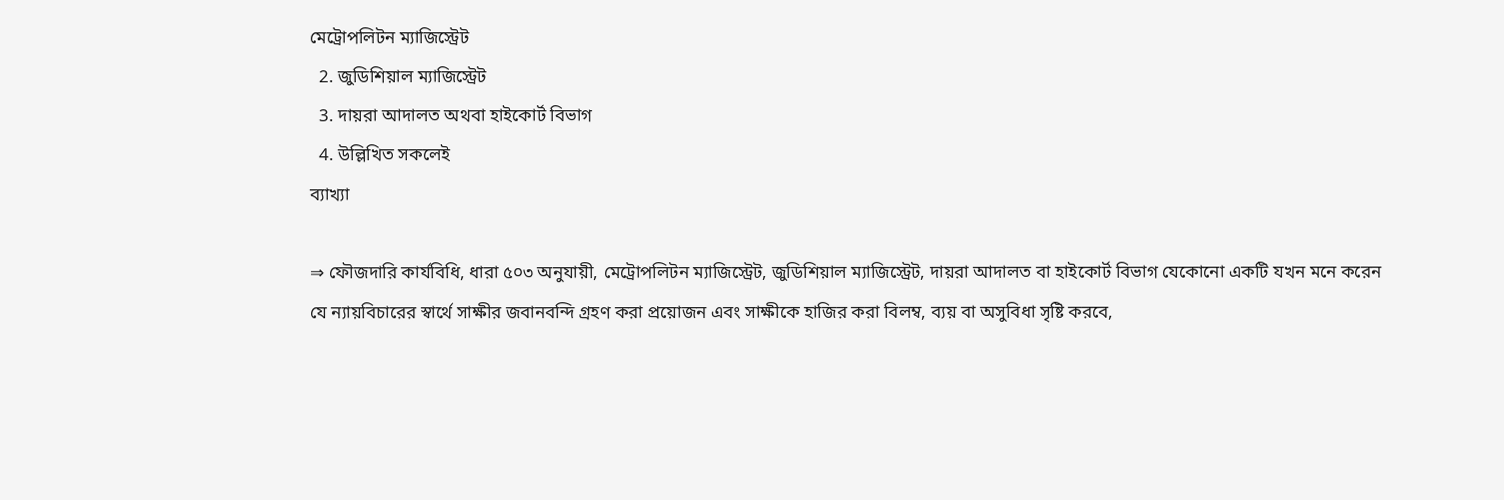মেট্রোপলিটন ম্যাজিস্ট্রেট
  2. জুডিশিয়াল ম্যাজিস্ট্রেট
  3. দায়রা আদালত অথবা হাইকোর্ট বিভাগ
  4. উল্লিখিত সকলেই
ব্যাখ্যা

⇒ ফৌজদারি কার্যবিধি, ধারা ৫০৩ অনুযায়ী, মেট্রোপলিটন ম্যাজিস্ট্রেট, জুডিশিয়াল ম্যাজিস্ট্রেট, দায়রা আদালত বা হাইকোর্ট বিভাগ যেকোনো একটি যখন মনে করেন যে ন্যায়বিচারের স্বার্থে সাক্ষীর জবানবন্দি গ্রহণ করা প্রয়োজন এবং সাক্ষীকে হাজির করা বিলম্ব, ব্যয় বা অসুবিধা সৃষ্টি করবে,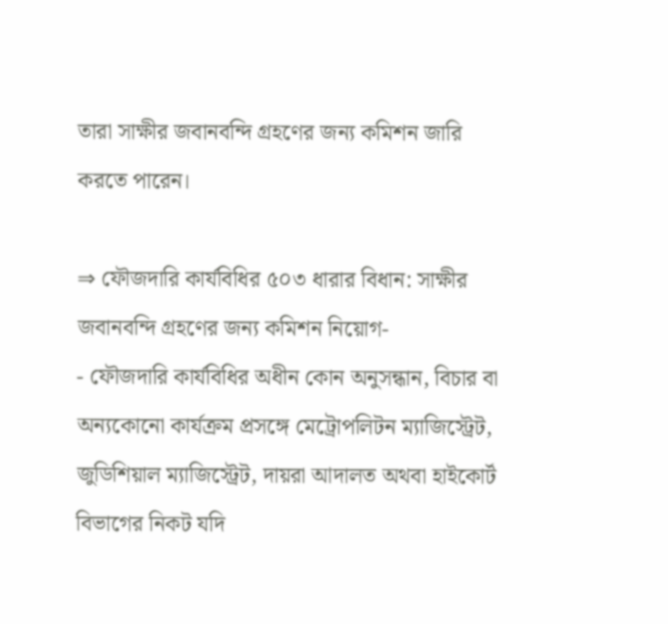তারা সাক্ষীর জবানবন্দি গ্রহণের জন্য কমিশন জারি করতে পারেন।

⇒ ফৌজদারি কার্যবিধির ৫০৩ ধারার বিধান: সাক্ষীর জবানবন্দি গ্রহণের জন্য কমিশন নিয়োগ-
- ফৌজদারি কার্যবিধির অধীন কোন অনুসন্ধান, বিচার বা অন্যকোনো কার্যক্রম প্রসঙ্গে মেট্রোপলিটন ম্যাজিস্ট্রেট, জুডিশিয়াল ম্যাজিস্ট্রেট, দায়রা আদালত অথবা হাইকোর্ট বিভাগের নিকট যদি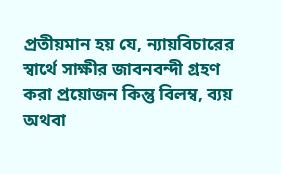প্রতীয়মান হয় যে, ন্যায়বিচারের স্বার্থে সাক্ষীর জাবনবন্দী গ্রহণ করা প্রয়োজন কিন্তু বিলম্ব, ব্যয় অথবা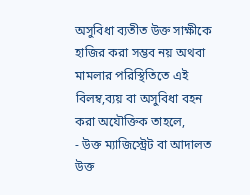অসুবিধা ব্যতীত উক্ত সাক্ষীকে হাজির করা সম্ভব নয় অথবা মামলার পরিস্থিতিতে এই বিলম্ব,ব্যয় বা অসুবিধা বহন করা অযৌক্তিক তাহলে,
- উক্ত ম্যাজিস্ট্রেট বা আদালত উক্ত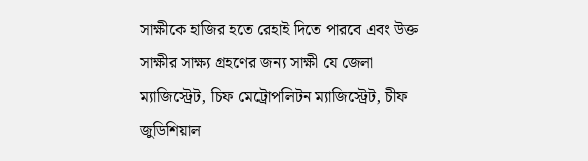সাক্ষীকে হাজির হতে রেহাই দিতে পারবে এবং উক্ত সাক্ষীর সাক্ষ্য গ্রহণের জন্য সাক্ষী যে জেলা ম্যাজিস্ট্রেট, চিফ মেট্রোপলিটন ম্যাজিস্ট্রেট, চীফ জুডিশিয়াল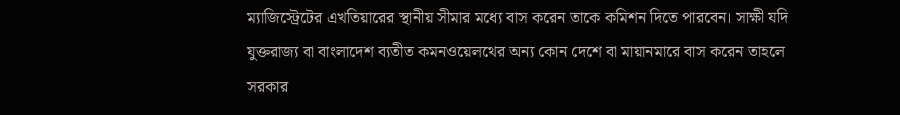ম্যাজিস্ট্রেটের এখতিয়ারের স্থানীয় সীমার মধ্যে বাস করেন তাকে কমিশন দিতে পারবেন। সাক্ষী যদি যুক্তরাজ্য বা বাংলাদেশ ব্যতীত কমনওয়েলথের অন্য কোন দেশে বা মায়ানমারে বাস করেন তাহলে সরকার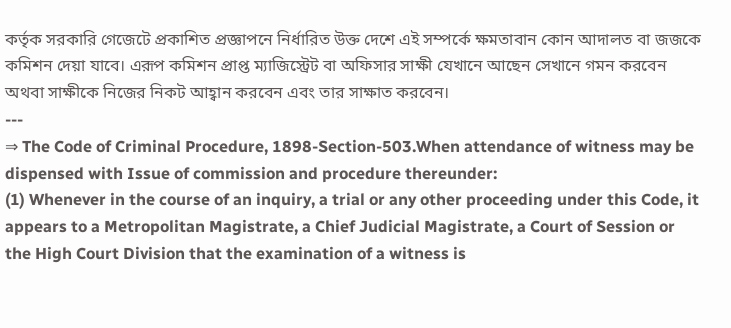কর্তৃক সরকারি গেজেটে প্রকাশিত প্রজ্ঞাপনে নির্ধারিত উক্ত দেশে এই সম্পর্কে ক্ষমতাবান কোন আদালত বা জজকে কমিশন দেয়া যাবে। এরূপ কমিশন প্রাপ্ত ম্যাজিস্ট্রেট বা অফিসার সাক্ষী যেখানে আছেন সেখানে গমন করবেন অথবা সাক্ষীকে নিজের নিকট আহ্বান করবেন এবং তার সাক্ষাত করবেন।
---
⇒ The Code of Criminal Procedure, 1898-Section-503.When attendance of witness may be dispensed with Issue of commission and procedure thereunder:
(1) Whenever in the course of an inquiry, a trial or any other proceeding under this Code, it appears to a Metropolitan Magistrate, a Chief Judicial Magistrate, a Court of Session or the High Court Division that the examination of a witness is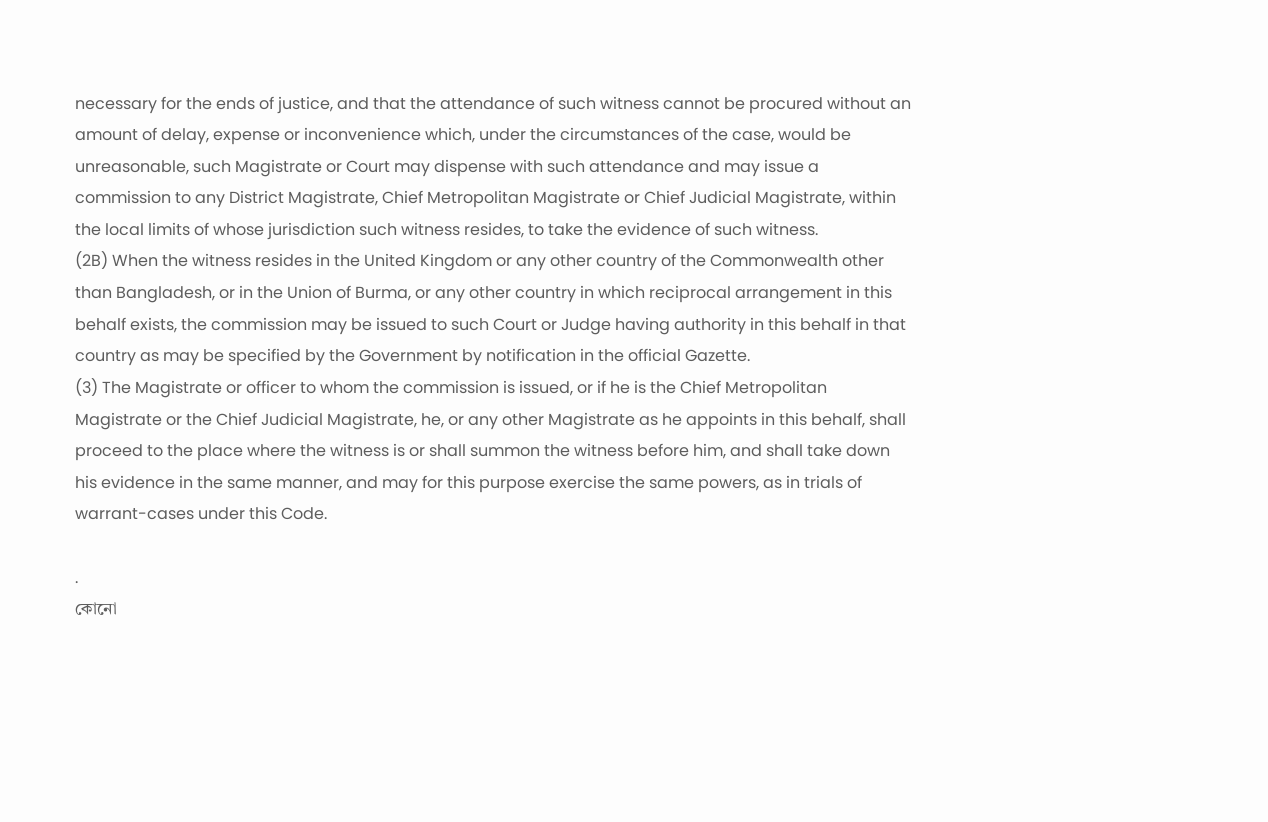necessary for the ends of justice, and that the attendance of such witness cannot be procured without an amount of delay, expense or inconvenience which, under the circumstances of the case, would be unreasonable, such Magistrate or Court may dispense with such attendance and may issue a commission to any District Magistrate, Chief Metropolitan Magistrate or Chief Judicial Magistrate, within the local limits of whose jurisdiction such witness resides, to take the evidence of such witness.
(2B) When the witness resides in the United Kingdom or any other country of the Commonwealth other than Bangladesh, or in the Union of Burma, or any other country in which reciprocal arrangement in this behalf exists, the commission may be issued to such Court or Judge having authority in this behalf in that country as may be specified by the Government by notification in the official Gazette.
(3) The Magistrate or officer to whom the commission is issued, or if he is the Chief Metropolitan Magistrate or the Chief Judicial Magistrate, he, or any other Magistrate as he appoints in this behalf, shall proceed to the place where the witness is or shall summon the witness before him, and shall take down his evidence in the same manner, and may for this purpose exercise the same powers, as in trials of warrant-cases under this Code.

.
কোনো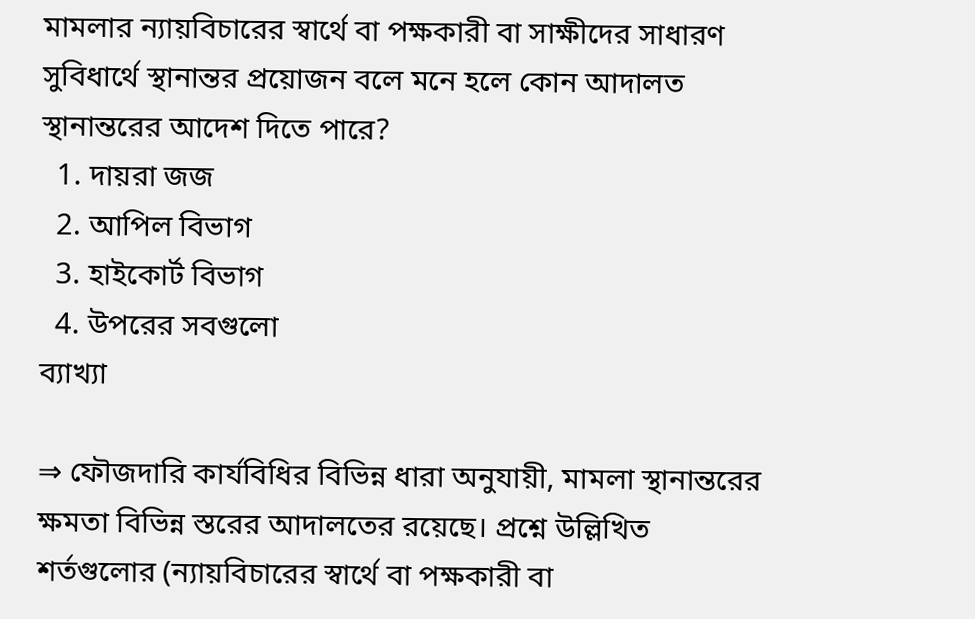মামলার ন্যায়বিচারের স্বার্থে বা পক্ষকারী বা সাক্ষীদের সাধারণ সুবিধার্থে স্থানান্তর প্রয়োজন বলে মনে হলে কোন আদালত স্থানান্তরের আদেশ দিতে পারে?
  1. দায়রা জজ
  2. আপিল বিভাগ
  3. হাইকোর্ট বিভাগ
  4. উপরের সবগুলো
ব্যাখ্যা

⇒ ফৌজদারি কার্যবিধির বিভিন্ন ধারা অনুযায়ী, মামলা স্থানান্তরের ক্ষমতা বিভিন্ন স্তরের আদালতের রয়েছে। প্রশ্নে উল্লিখিত শর্তগুলোর (ন্যায়বিচারের স্বার্থে বা পক্ষকারী বা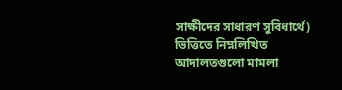সাক্ষীদের সাধারণ সুবিধার্থে) ভিত্তিতে নিম্নলিখিত আদালতগুলো মামলা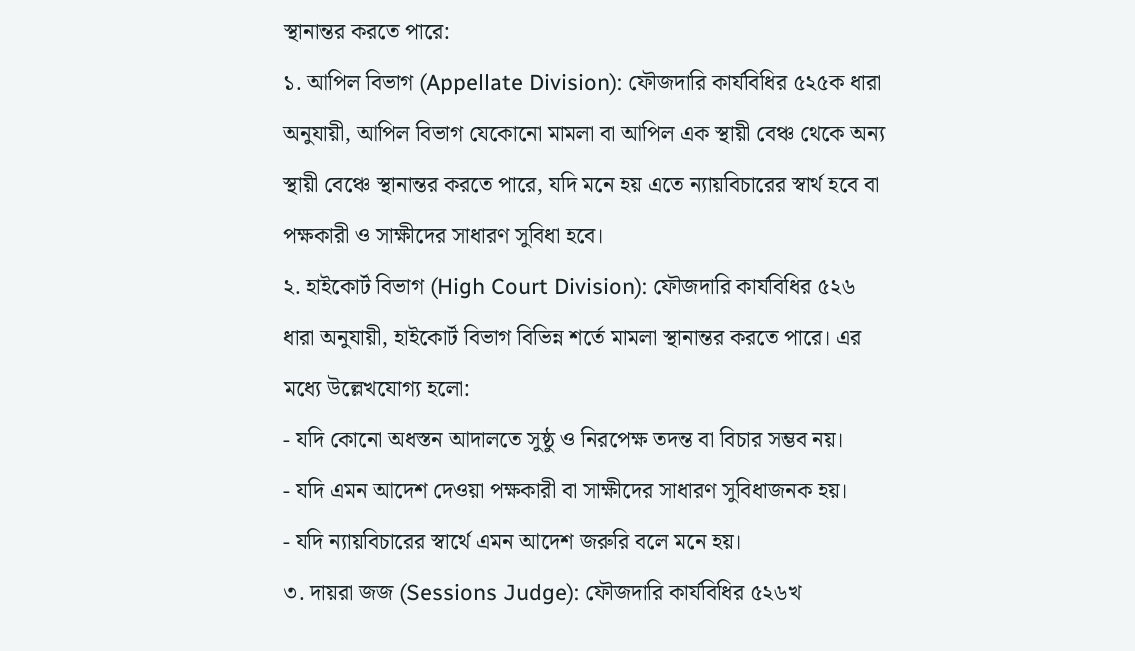স্থানান্তর করতে পারে:
১. আপিল বিভাগ (Appellate Division): ফৌজদারি কার্যবিধির ৫২৫ক ধারা অনুযায়ী, আপিল বিভাগ যেকোনো মামলা বা আপিল এক স্থায়ী বেঞ্চ থেকে অন্য স্থায়ী বেঞ্চে স্থানান্তর করতে পারে, যদি মনে হয় এতে ন্যায়বিচারের স্বার্থ হবে বা পক্ষকারী ও সাক্ষীদের সাধারণ সুবিধা হবে।
২. হাইকোর্ট বিভাগ (High Court Division): ফৌজদারি কার্যবিধির ৫২৬ ধারা অনুযায়ী, হাইকোর্ট বিভাগ বিভিন্ন শর্তে মামলা স্থানান্তর করতে পারে। এর মধ্যে উল্লেখযোগ্য হলো:
- যদি কোনো অধস্তন আদালতে সুষ্ঠু ও নিরপেক্ষ তদন্ত বা বিচার সম্ভব নয়।
- যদি এমন আদেশ দেওয়া পক্ষকারী বা সাক্ষীদের সাধারণ সুবিধাজনক হয়।
- যদি ন্যায়বিচারের স্বার্থে এমন আদেশ জরুরি বলে মনে হয়।
৩. দায়রা জজ (Sessions Judge): ফৌজদারি কার্যবিধির ৫২৬খ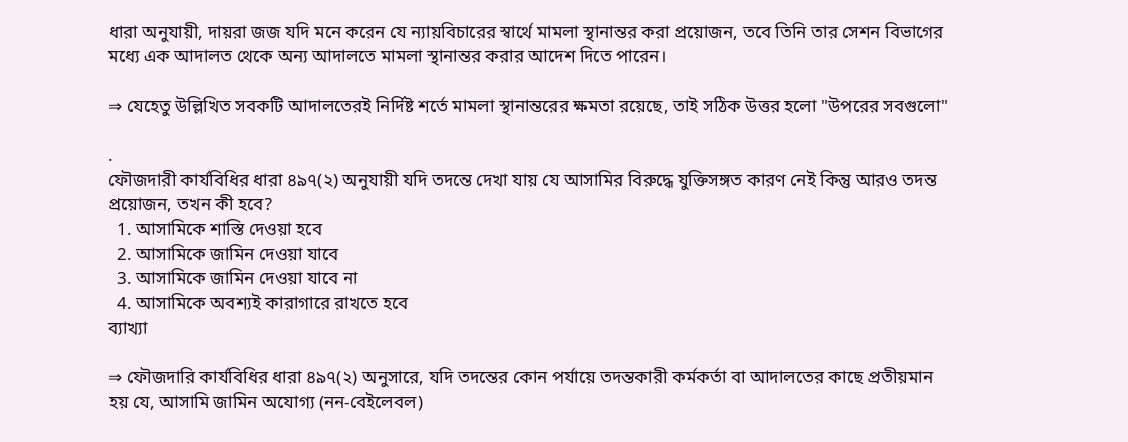ধারা অনুযায়ী, দায়রা জজ যদি মনে করেন যে ন্যায়বিচারের স্বার্থে মামলা স্থানান্তর করা প্রয়োজন, তবে তিনি তার সেশন বিভাগের মধ্যে এক আদালত থেকে অন্য আদালতে মামলা স্থানান্তর করার আদেশ দিতে পারেন।

⇒ যেহেতু উল্লিখিত সবকটি আদালতেরই নির্দিষ্ট শর্তে মামলা স্থানান্তরের ক্ষমতা রয়েছে, তাই সঠিক উত্তর হলো "উপরের সবগুলো"

.
ফৌজদারী কার্যবিধির ধারা ৪৯৭(২) অনুযায়ী যদি তদন্তে দেখা যায় যে আসামির বিরুদ্ধে যুক্তিসঙ্গত কারণ নেই কিন্তু আরও তদন্ত প্রয়োজন, তখন কী হবে?
  1. আসামিকে শাস্তি দেওয়া হবে
  2. আসামিকে জামিন দেওয়া যাবে
  3. আসামিকে জামিন দেওয়া যাবে না
  4. আসামিকে অবশ্যই কারাগারে রাখতে হবে
ব্যাখ্যা

⇒ ফৌজদারি কার্যবিধির ধারা ৪৯৭(২) অনুসারে, যদি তদন্তের কোন পর্যায়ে তদন্তকারী কর্মকর্তা বা আদালতের কাছে প্রতীয়মান হয় যে, আসামি জামিন অযোগ্য (নন-বেইলেবল)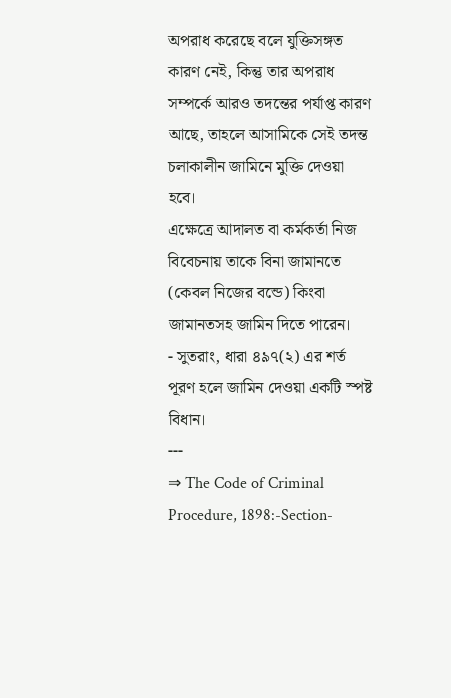অপরাধ করেছে বলে যুক্তিসঙ্গত কারণ নেই, কিন্তু তার অপরাধ সম্পর্কে আরও তদন্তের পর্যাপ্ত কারণ আছে, তাহলে আসামিকে সেই তদন্ত চলাকালীন জামিনে মুক্তি দেওয়া হবে।
এক্ষেত্রে আদালত বা কর্মকর্তা নিজ বিবেচনায় তাকে বিনা জামানতে (কেবল নিজের বন্ডে) কিংবা জামানতসহ জামিন দিতে পারেন।
- সুতরাং, ধারা ৪৯৭(২) এর শর্ত পূরণ হলে জামিন দেওয়া একটি স্পষ্ট বিধান।
---
⇒ The Code of Criminal Procedure, 1898:-Section-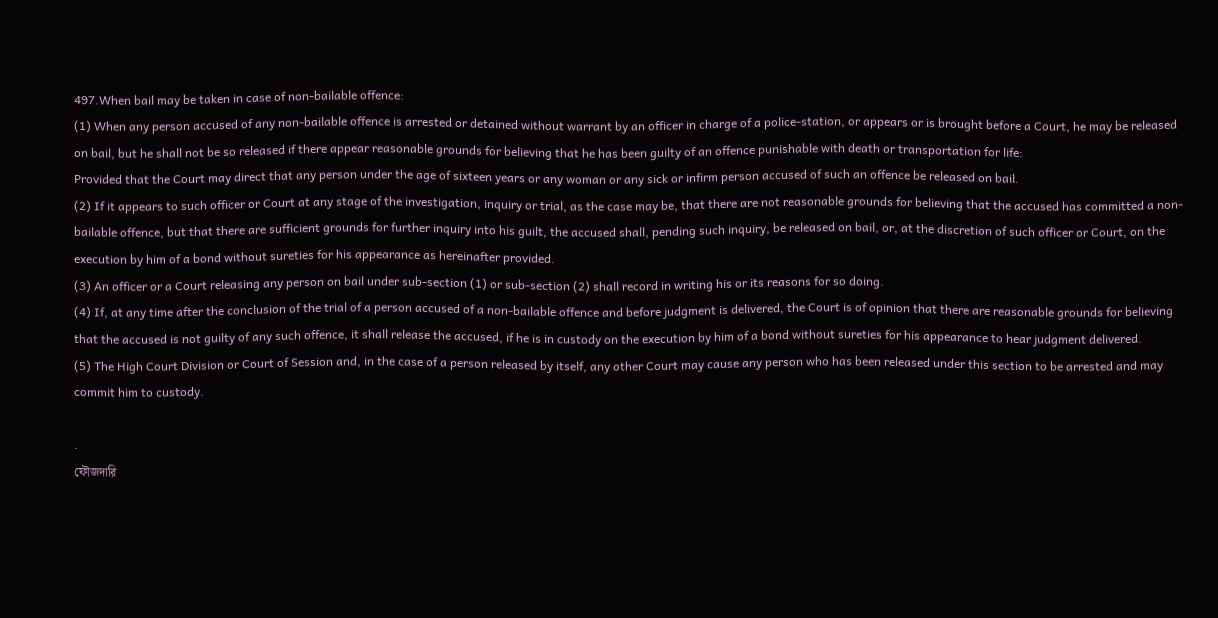497.When bail may be taken in case of non-bailable offence:
(1) When any person accused of any non-bailable offence is arrested or detained without warrant by an officer in charge of a police-station, or appears or is brought before a Court, he may be released on bail, but he shall not be so released if there appear reasonable grounds for believing that he has been guilty of an offence punishable with death or transportation for life:
Provided that the Court may direct that any person under the age of sixteen years or any woman or any sick or infirm person accused of such an offence be released on bail.
(2) If it appears to such officer or Court at any stage of the investigation, inquiry or trial, as the case may be, that there are not reasonable grounds for believing that the accused has committed a non-bailable offence, but that there are sufficient grounds for further inquiry into his guilt, the accused shall, pending such inquiry, be released on bail, or, at the discretion of such officer or Court, on the execution by him of a bond without sureties for his appearance as hereinafter provided.
(3) An officer or a Court releasing any person on bail under sub-section (1) or sub-section (2) shall record in writing his or its reasons for so doing.
(4) If, at any time after the conclusion of the trial of a person accused of a non-bailable offence and before judgment is delivered, the Court is of opinion that there are reasonable grounds for believing that the accused is not guilty of any such offence, it shall release the accused, if he is in custody on the execution by him of a bond without sureties for his appearance to hear judgment delivered.
(5) The High Court Division or Court of Session and, in the case of a person released by itself, any other Court may cause any person who has been released under this section to be arrested and may commit him to custody.

.
ফৌজদারি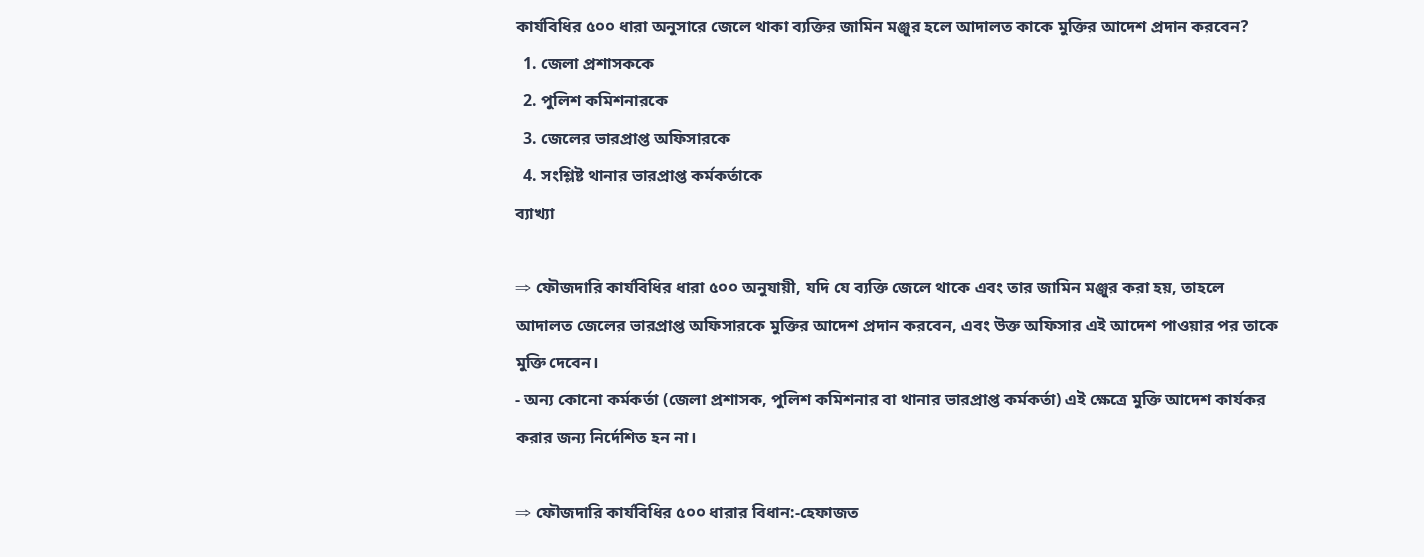কার্যবিধির ৫০০ ধারা অনুসারে জেলে থাকা ব্যক্তির জামিন মঞ্জুর হলে আদালত কাকে মুক্তির আদেশ প্রদান করবেন?
  1. জেলা প্রশাসককে
  2. পুলিশ কমিশনারকে
  3. জেলের ভারপ্রাপ্ত অফিসারকে
  4. সংশ্লিষ্ট থানার ভারপ্রাপ্ত কর্মকর্তাকে
ব্যাখ্যা

⇒ ফৌজদারি কার্যবিধির ধারা ৫০০ অনুযায়ী, যদি যে ব্যক্তি জেলে থাকে এবং তার জামিন মঞ্জুর করা হয়, তাহলে আদালত জেলের ভারপ্রাপ্ত অফিসারকে মুক্তির আদেশ প্রদান করবেন, এবং উক্ত অফিসার এই আদেশ পাওয়ার পর তাকে মুক্তি দেবেন।
- অন্য কোনো কর্মকর্তা (জেলা প্রশাসক, পুলিশ কমিশনার বা থানার ভারপ্রাপ্ত কর্মকর্তা) এই ক্ষেত্রে মুক্তি আদেশ কার্যকর করার জন্য নির্দেশিত হন না।

⇒ ফৌজদারি কার্যবিধির ৫০০ ধারার বিধান:-হেফাজত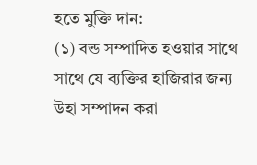হতে মুক্তি দান:
(১) বন্ড সম্পাদিত হওয়ার সাথে সাথে যে ব্যক্তির হাজিরার জন্য উহা সম্পাদন করা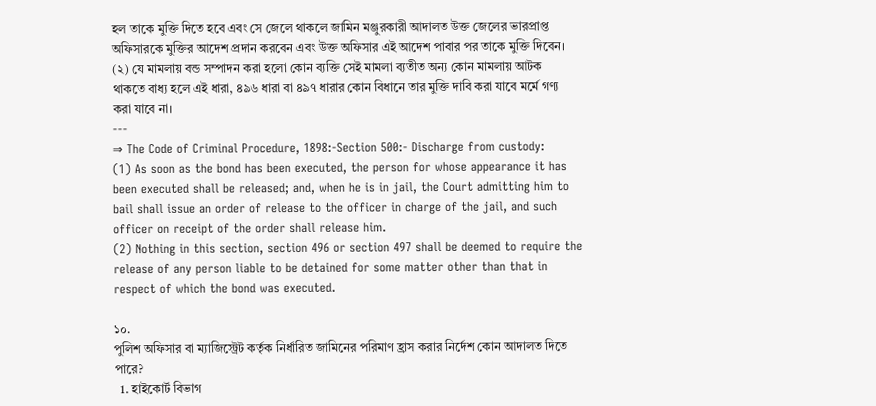হল তাকে মুক্তি দিতে হবে এবং সে জেলে থাকলে জামিন মঞ্জুরকারী আদালত উক্ত জেলের ভারপ্রাপ্ত অফিসারকে মুক্তির আদেশ প্রদান করবেন এবং উক্ত অফিসার এই আদেশ পাবার পর তাকে মুক্তি দিবেন।
(২) যে মামলায় বন্ড সম্পাদন করা হলো কোন ব্যক্তি সেই মামলা ব্যতীত অন্য কোন মামলায় আটক থাকতে বাধ্য হলে এই ধারা, ৪৯৬ ধারা বা ৪৯৭ ধারার কোন বিধানে তার মুক্তি দাবি করা যাবে মর্মে গণ্য করা যাবে না।
---
⇒ The Code of Criminal Procedure, 1898:-Section 500:- Discharge from custody:
(1) As soon as the bond has been executed, the person for whose appearance it has been executed shall be released; and, when he is in jail, the Court admitting him to bail shall issue an order of release to the officer in charge of the jail, and such officer on receipt of the order shall release him.
(2) Nothing in this section, section 496 or section 497 shall be deemed to require the release of any person liable to be detained for some matter other than that in respect of which the bond was executed.

১০.
পুলিশ অফিসার বা ম্যাজিস্ট্রেট কর্তৃক নির্ধারিত জামিনের পরিমাণ হ্রাস করার নির্দেশ কোন আদালত দিতে পারে?
  1. হাইকোর্ট বিভাগ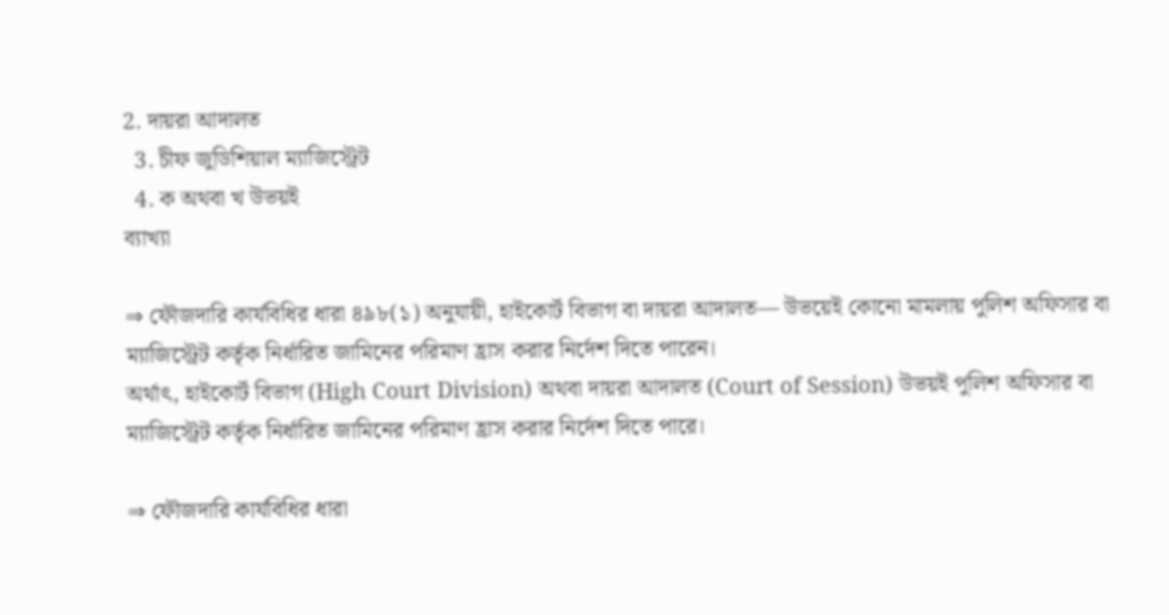2. দায়রা আদালত
  3. চীফ জুডিশিয়াল ম্যাজিস্ট্রেট
  4. ক অথবা খ উভয়ই
ব্যাখ্যা

⇒ ফৌজদারি কার্যবিধির ধারা ৪৯৮(১) অনুযায়ী, হাইকোর্ট বিভাগ বা দায়রা আদালত— উভয়েই কোনো মামলায় পুলিশ অফিসার বা ম্যাজিস্ট্রেট কর্তৃক নির্ধারিত জামিনের পরিমাণ হ্রাস করার নির্দেশ দিতে পারেন।
অর্থাৎ, হাইকোর্ট বিভাগ (High Court Division) অথবা দায়রা আদালত (Court of Session) উভয়ই পুলিশ অফিসার বা ম্যাজিস্ট্রেট কর্তৃক নির্ধারিত জামিনের পরিমাণ হ্রাস করার নির্দেশ দিতে পারে।

⇒ ফৌজদারি কার্যবিধির ধারা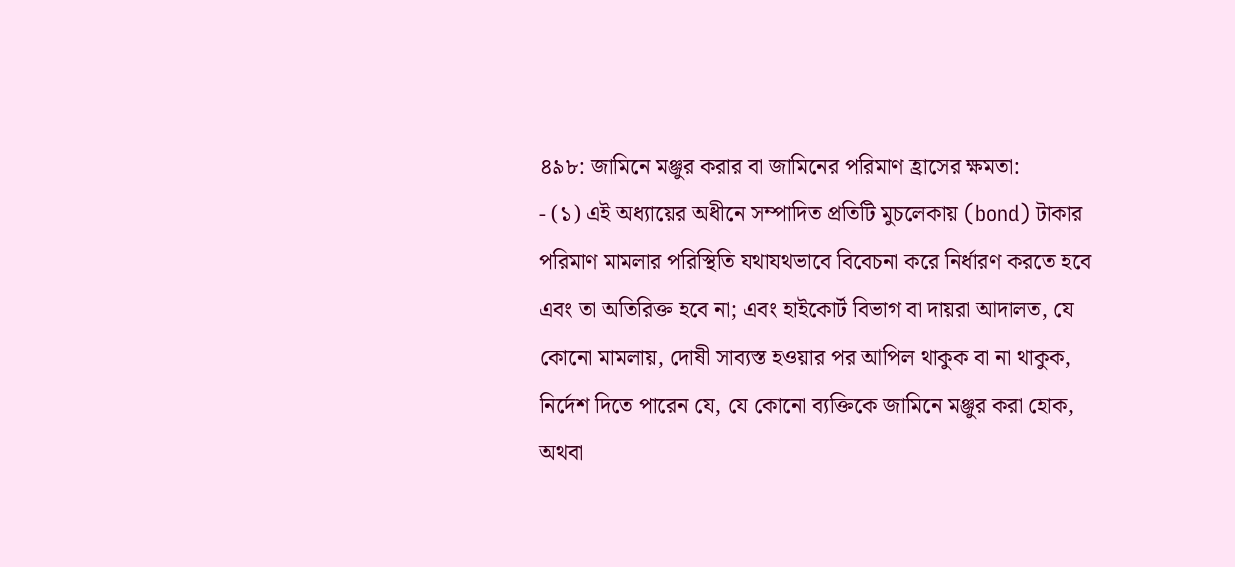৪৯৮: জামিনে মঞ্জুর করার বা জামিনের পরিমাণ হ্রাসের ক্ষমতা:
- (১) এই অধ্যায়ের অধীনে সম্পাদিত প্রতিটি মুচলেকায় (bond) টাকার পরিমাণ মামলার পরিস্থিতি যথাযথভাবে বিবেচনা করে নির্ধারণ করতে হবে এবং তা অতিরিক্ত হবে না; এবং হাইকোর্ট বিভাগ বা দায়রা আদালত, যে কোনো মামলায়, দোষী সাব্যস্ত হওয়ার পর আপিল থাকুক বা না থাকুক, নির্দেশ দিতে পারেন যে, যে কোনো ব্যক্তিকে জামিনে মঞ্জুর করা হোক, অথবা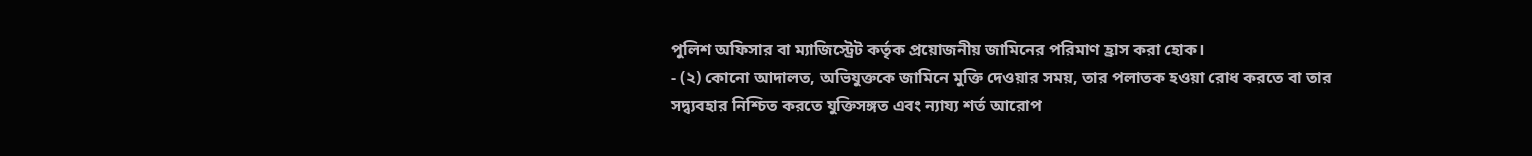পুলিশ অফিসার বা ম্যাজিস্ট্রেট কর্তৃক প্রয়োজনীয় জামিনের পরিমাণ হ্রাস করা হোক।
- (২) কোনো আদালত, অভিযুক্তকে জামিনে মুক্তি দেওয়ার সময়, তার পলাতক হওয়া রোধ করতে বা তার সদ্ব্যবহার নিশ্চিত করতে যুক্তিসঙ্গত এবং ন্যায্য শর্ত আরোপ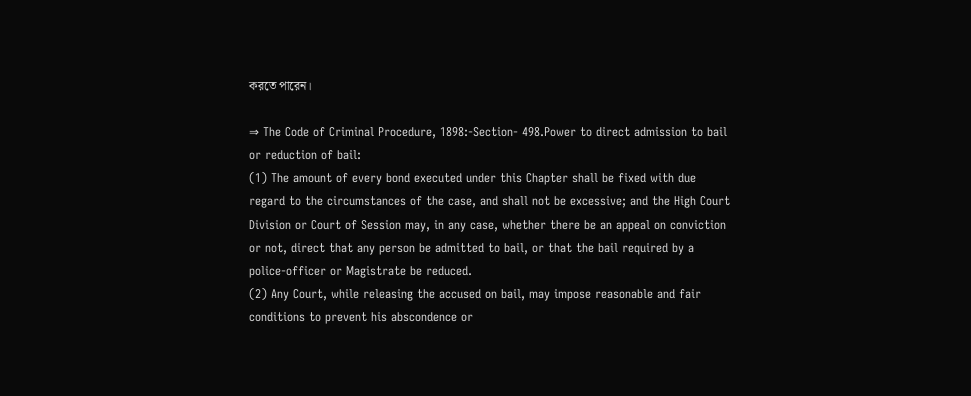করতে পারেন।

⇒ The Code of Criminal Procedure, 1898:-Section- 498.Power to direct admission to bail or reduction of bail:
(1) The amount of every bond executed under this Chapter shall be fixed with due regard to the circumstances of the case, and shall not be excessive; and the High Court Division or Court of Session may, in any case, whether there be an appeal on conviction or not, direct that any person be admitted to bail, or that the bail required by a police-officer or Magistrate be reduced.
(2) Any Court, while releasing the accused on bail, may impose reasonable and fair conditions to prevent his abscondence or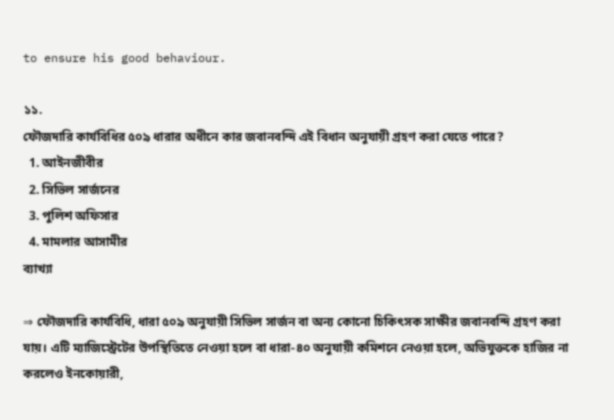to ensure his good behaviour.

১১.
ফৌজদারি কার্যবিধির ৫০৯ ধারার অধীনে কার জবানবন্দি এই বিধান অনুযায়ী গ্রহণ করা যেতে পারে?
  1. আইনজীবীর
  2. সিভিল সার্জনের
  3. পুলিশ অফিসার
  4. মামলার আসামীর
ব্যাখ্যা

⇒ ফৌজদারি কার্যবিধি, ধারা ৫০৯ অনুযায়ী সিভিল সার্জন বা অন্য কোনো চিকিৎসক সাক্ষীর জবানবন্দি গ্রহণ করা যায়। এটি ম্যাজিস্ট্রেটের উপস্থিতিতে নেওয়া হলে বা ধারা-৪০ অনুযায়ী কমিশনে নেওয়া হলে, অভিযুক্তকে হাজির না করলেও ইনকোয়ারী,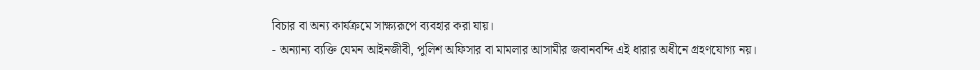বিচার বা অন্য কার্যক্রমে সাক্ষ্যরূপে ব্যবহার করা যায়।
- অন্যান্য ব্যক্তি যেমন আইনজীবী, পুলিশ অফিসার বা মামলার আসামীর জবানবন্দি এই ধারার অধীনে গ্রহণযোগ্য নয়।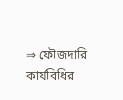⇒ ফৌজদারি কার্যবিধির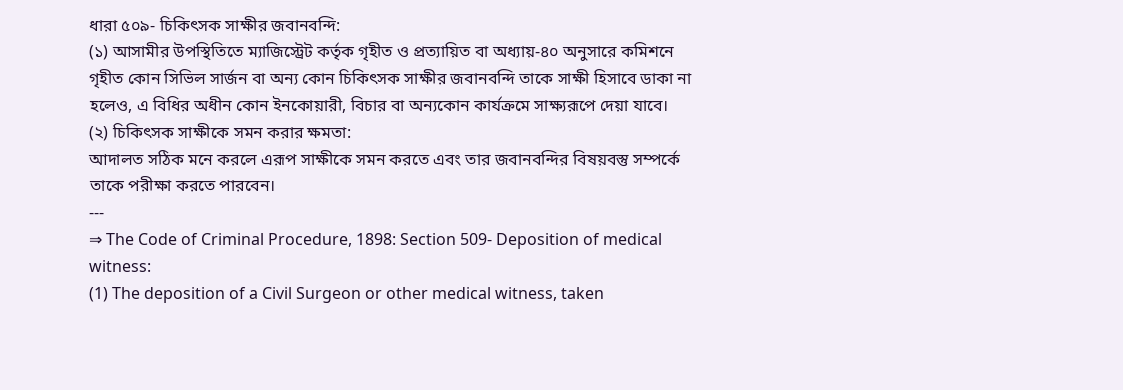ধারা ৫০৯- চিকিৎসক সাক্ষীর জবানবন্দি:
(১) আসামীর উপস্থিতিতে ম্যাজিস্ট্রেট কর্তৃক গৃহীত ও প্রত্যায়িত বা অধ্যায়-৪০ অনুসারে কমিশনে গৃহীত কোন সিভিল সার্জন বা অন্য কোন চিকিৎসক সাক্ষীর জবানবন্দি তাকে সাক্ষী হিসাবে ডাকা না হলেও, এ বিধির অধীন কোন ইনকোয়ারী, বিচার বা অন্যকোন কার্যক্রমে সাক্ষ্যরূপে দেয়া যাবে।
(২) চিকিৎসক সাক্ষীকে সমন করার ক্ষমতা:
আদালত সঠিক মনে করলে এরূপ সাক্ষীকে সমন করতে এবং তার জবানবন্দির বিষয়বস্তু সম্পর্কে তাকে পরীক্ষা করতে পারবেন।
---
⇒ The Code of Criminal Procedure, 1898: Section 509- Deposition of medical witness:
(1) The deposition of a Civil Surgeon or other medical witness, taken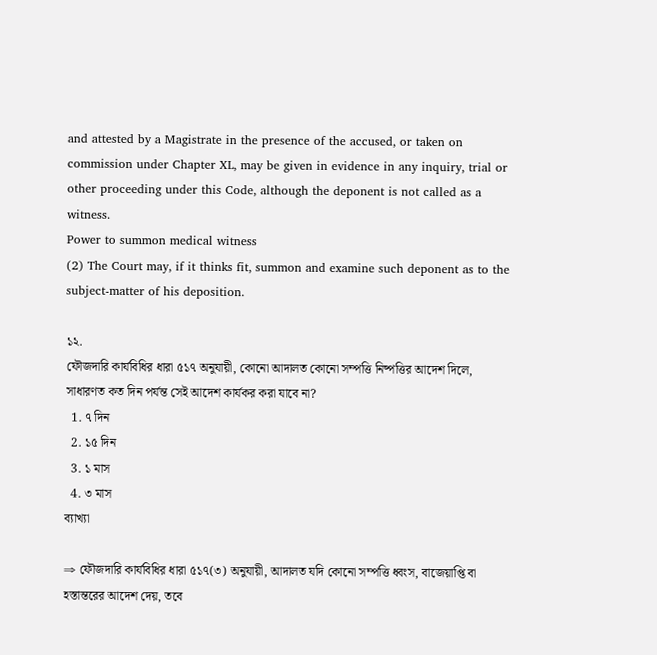and attested by a Magistrate in the presence of the accused, or taken on commission under Chapter XL, may be given in evidence in any inquiry, trial or other proceeding under this Code, although the deponent is not called as a witness.
Power to summon medical witness
(2) The Court may, if it thinks fit, summon and examine such deponent as to the subject-matter of his deposition.

১২.
ফৌজদারি কার্যবিধির ধারা ৫১৭ অনুযায়ী, কোনো আদালত কোনো সম্পত্তি নিষ্পত্তির আদেশ দিলে, সাধারণত কত দিন পর্যন্ত সেই আদেশ কার্যকর করা যাবে না?
  1. ৭ দিন
  2. ১৫ দিন
  3. ১ মাস
  4. ৩ মাস
ব্যাখ্যা

⇒ ফৌজদারি কার্যবিধির ধারা ৫১৭(৩) অনুযায়ী, আদালত যদি কোনো সম্পত্তি ধ্বংস, বাজেয়াপ্তি বা হস্তান্তরের আদেশ দেয়, তবে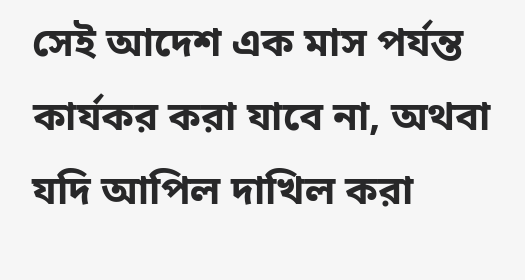সেই আদেশ এক মাস পর্যন্ত কার্যকর করা যাবে না, অথবা যদি আপিল দাখিল করা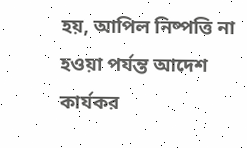হয়, আপিল নিষ্পত্তি না হওয়া পর্যন্ত আদেশ কার্যকর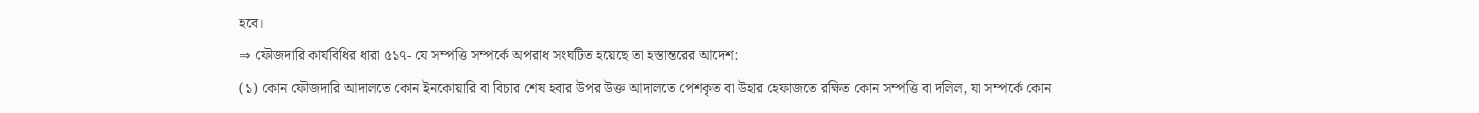হবে।
⇒ ফৌজদারি কার্যবিধির ধারা ৫১৭- যে সম্পত্তি সম্পর্কে অপরাধ সংঘটিত হয়েছে তা হস্তান্তরের আদেশ:
(১) কোন ফৌজদারি আদালতে কোন ইনকোয়ারি বা বিচার শেষ হবার উপর উক্ত আদালতে পেশকৃত বা উহার হেফাজতে রক্ষিত কোন সম্পত্তি বা দলিল, যা সম্পর্কে কোন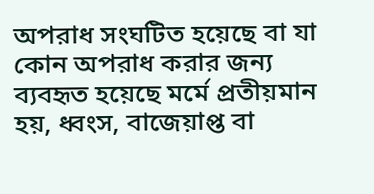অপরাধ সংঘটিত হয়েছে বা যা কোন অপরাধ করার জন্য ব্যবহৃত হয়েছে মর্মে প্রতীয়মান হয়, ধ্বংস, বাজেয়াপ্ত বা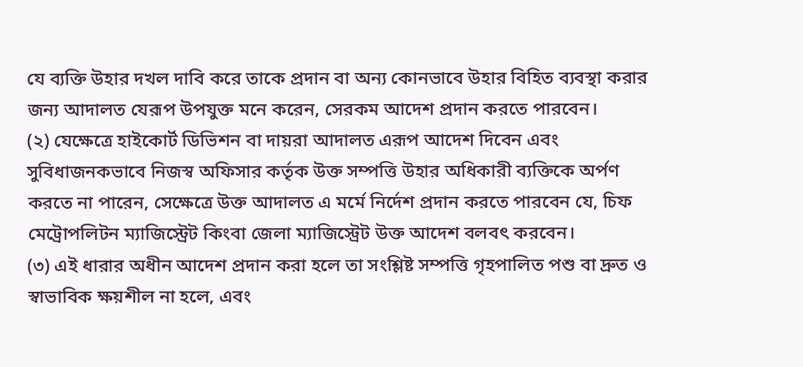যে ব্যক্তি উহার দখল দাবি করে তাকে প্রদান বা অন্য কোনভাবে উহার বিহিত ব্যবস্থা করার জন্য আদালত যেরূপ উপযুক্ত মনে করেন, সেরকম আদেশ প্রদান করতে পারবেন।
(২) যেক্ষেত্রে হাইকোর্ট ডিভিশন বা দায়রা আদালত এরূপ আদেশ দিবেন এবং সুবিধাজনকভাবে নিজস্ব অফিসার কর্তৃক উক্ত সম্পত্তি উহার অধিকারী ব্যক্তিকে অর্পণ করতে না পারেন, সেক্ষেত্রে উক্ত আদালত এ মর্মে নির্দেশ প্রদান করতে পারবেন যে, চিফ মেট্রোপলিটন ম্যাজিস্ট্রেট কিংবা জেলা ম্যাজিস্ট্রেট উক্ত আদেশ বলবৎ করবেন।
(৩) এই ধারার অধীন আদেশ প্রদান করা হলে তা সংশ্লিষ্ট সম্পত্তি গৃহপালিত পশু বা দ্রুত ও স্বাভাবিক ক্ষয়শীল না হলে, এবং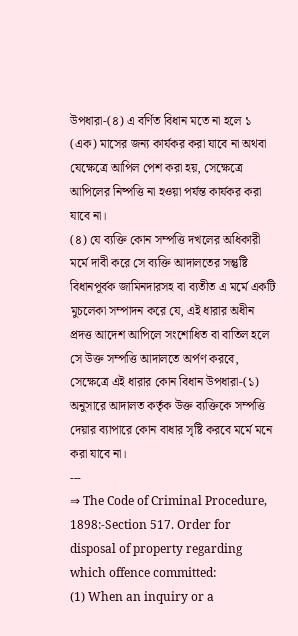উপধারা-(৪) এ বর্ণিত বিধান মতে না হলে ১ (এক) মাসের জন্য কার্যকর করা যাবে না অথবা যেক্ষেত্রে আপিল পেশ করা হয়, সেক্ষেত্রে আপিলের নিষ্পত্তি না হওয়া পর্যন্ত কার্যকর করা যাবে না।
(৪) যে ব্যক্তি কোন সম্পত্তি দখলের অধিকারী মর্মে দাবী করে সে ব্যক্তি আদালতের সন্তুষ্টি বিধানপূর্বক জামিনদারসহ বা ব্যতীত এ মর্মে একটি মুচলেকা সম্পাদন করে যে, এই ধারার অধীন প্রদত্ত আদেশ আপিলে সংশোধিত বা বাতিল হলে সে উক্ত সম্পত্তি আদালতে অর্পণ করবে, সেক্ষেত্রে এই ধারার কোন বিধান উপধারা-(১) অনুসারে আদালত কর্তৃক উক্ত ব্যক্তিকে সম্পত্তি দেয়ার ব্যাপারে কোন বাধার সৃষ্টি করবে মর্মে মনে করা যাবে না।
---
⇒ The Code of Criminal Procedure, 1898:-Section 517. Order for disposal of property regarding which offence committed:
(1) When an inquiry or a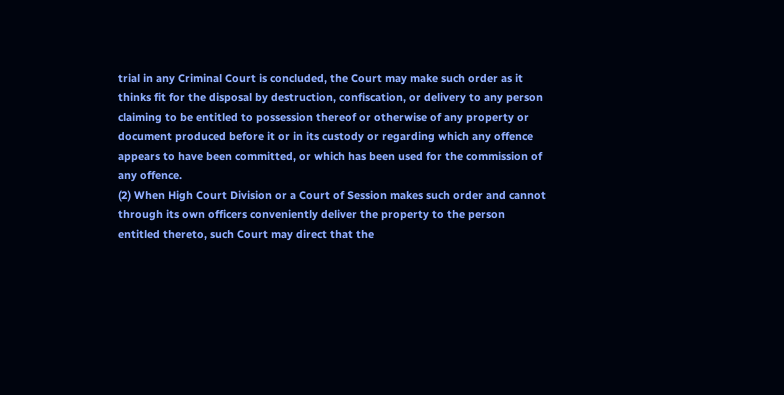trial in any Criminal Court is concluded, the Court may make such order as it thinks fit for the disposal by destruction, confiscation, or delivery to any person claiming to be entitled to possession thereof or otherwise of any property or document produced before it or in its custody or regarding which any offence appears to have been committed, or which has been used for the commission of any offence.
(2) When High Court Division or a Court of Session makes such order and cannot through its own officers conveniently deliver the property to the person entitled thereto, such Court may direct that the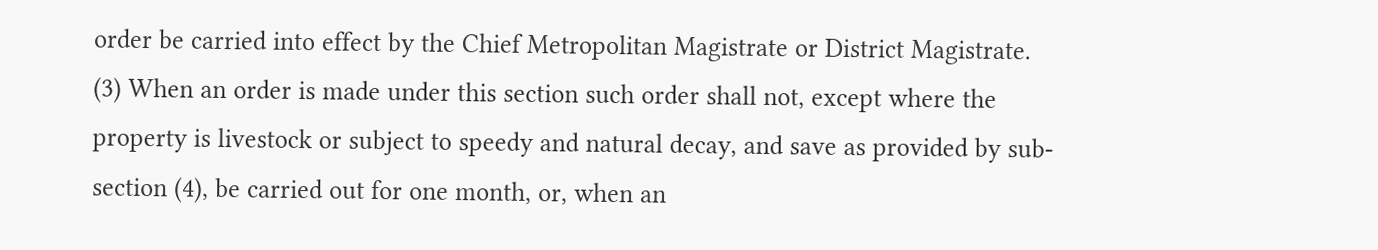order be carried into effect by the Chief Metropolitan Magistrate or District Magistrate.
(3) When an order is made under this section such order shall not, except where the property is livestock or subject to speedy and natural decay, and save as provided by sub-section (4), be carried out for one month, or, when an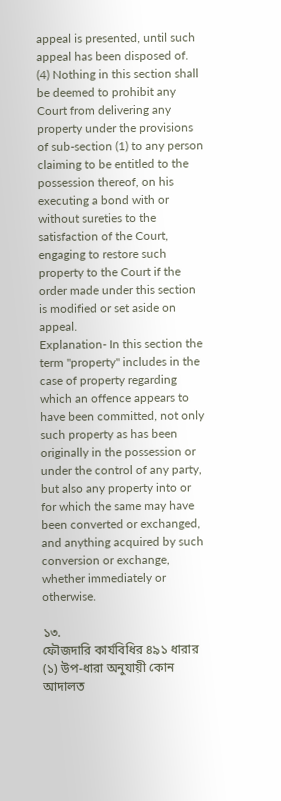appeal is presented, until such appeal has been disposed of.
(4) Nothing in this section shall be deemed to prohibit any Court from delivering any property under the provisions of sub-section (1) to any person claiming to be entitled to the possession thereof, on his executing a bond with or without sureties to the satisfaction of the Court, engaging to restore such property to the Court if the order made under this section is modified or set aside on appeal.
Explanation- In this section the term "property" includes in the case of property regarding which an offence appears to have been committed, not only such property as has been originally in the possession or under the control of any party, but also any property into or for which the same may have been converted or exchanged, and anything acquired by such conversion or exchange, whether immediately or otherwise.

১৩.
ফৌজদারি কার্যবিধির ৪৯১ ধারার (১) উপ-ধারা অনুযায়ী কোন আদালত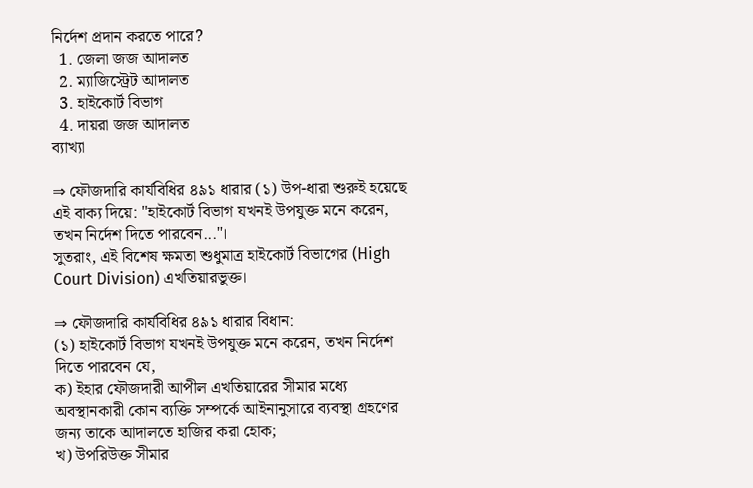নির্দেশ প্রদান করতে পারে?
  1. জেলা জজ আদালত
  2. ম্যাজিস্ট্রেট আদালত
  3. হাইকোর্ট বিভাগ
  4. দায়রা জজ আদালত
ব্যাখ্যা

⇒ ফৌজদারি কার্যবিধির ৪৯১ ধারার (১) উপ-ধারা শুরুই হয়েছে এই বাক্য দিয়ে: "হাইকোর্ট বিভাগ যখনই উপযুক্ত মনে করেন, তখন নির্দেশ দিতে পারবেন..."।
সুতরাং, এই বিশেষ ক্ষমতা শুধুমাত্র হাইকোর্ট বিভাগের (High Court Division) এখতিয়ারভুক্ত।

⇒ ফৌজদারি কার্যবিধির ৪৯১ ধারার বিধান:
(১) হাইকোর্ট বিভাগ যখনই উপযুক্ত মনে করেন, তখন নির্দেশ দিতে পারবেন যে,
ক) ইহার ফৌজদারী আপীল এখতিয়ারের সীমার মধ্যে অবস্থানকারী কোন ব্যক্তি সম্পর্কে আইনানুসারে ব্যবস্থা গ্রহণের জন্য তাকে আদালতে হাজির করা হোক;
খ) উপরিউক্ত সীমার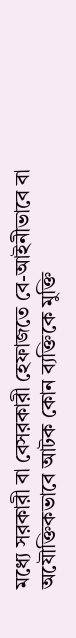মধ্যে সরকারী বা বেসরকারী হেফাজতে বে-আইনীভাবে বা অযৌক্তিকভাবে আটক কোন ব্যক্তিকে মুক্তি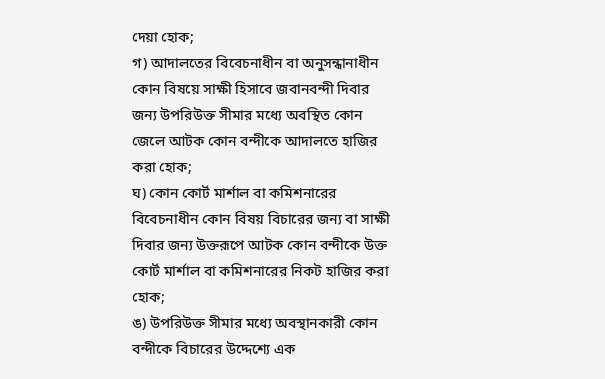দেয়া হোক;
গ) আদালতের বিবেচনাধীন বা অনুসন্ধানাধীন কোন বিষয়ে সাক্ষী হিসাবে জবানবন্দী দিবার জন্য উপরিউক্ত সীমার মধ্যে অবস্থিত কোন জেলে আটক কোন বন্দীকে আদালতে হাজির করা হোক;
ঘ) কোন কোর্ট মার্শাল বা কমিশনারের বিবেচনাধীন কোন বিষয় বিচারের জন্য বা সাক্ষী দিবার জন্য উক্তরূপে আটক কোন বন্দীকে উক্ত কোর্ট মার্শাল বা কমিশনারের নিকট হাজির করা হোক;
ঙ) উপরিউক্ত সীমার মধ্যে অবস্থানকারী কোন বন্দীকে বিচারের উদ্দেশ্যে এক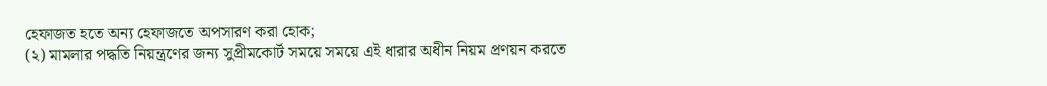হেফাজত হতে অন্য হেফাজতে অপসারণ করা হোক;
(২) মামলার পদ্ধতি নিয়ন্ত্রণের জন্য সুপ্রীমকোর্ট সময়ে সময়ে এই ধারার অধীন নিয়ম প্রণয়ন করতে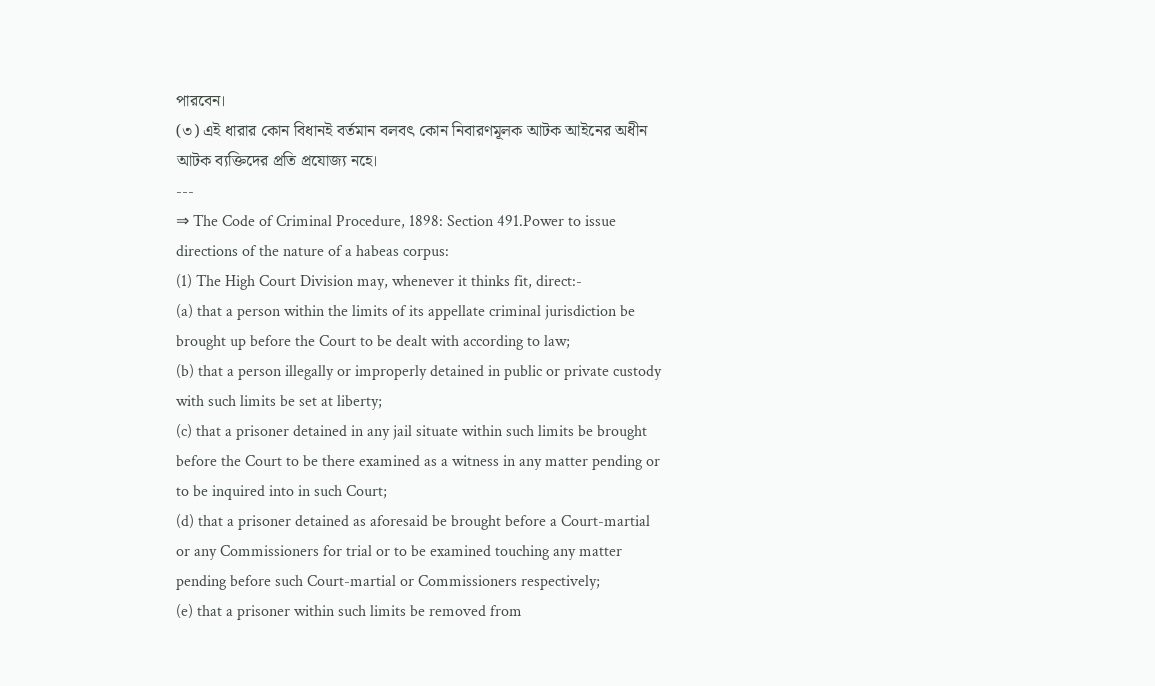পারবেন।
(৩) এই ধারার কোন বিধানই বর্তমান বলবৎ কোন নিবারণমূলক আটক আইনের অধীন আটক ব্যক্তিদের প্রতি প্রযোজ্য নহে।
---
⇒ The Code of Criminal Procedure, 1898: Section 491.Power to issue directions of the nature of a habeas corpus:
(1) The High Court Division may, whenever it thinks fit, direct:-
(a) that a person within the limits of its appellate criminal jurisdiction be brought up before the Court to be dealt with according to law;
(b) that a person illegally or improperly detained in public or private custody with such limits be set at liberty;
(c) that a prisoner detained in any jail situate within such limits be brought before the Court to be there examined as a witness in any matter pending or to be inquired into in such Court;
(d) that a prisoner detained as aforesaid be brought before a Court-martial or any Commissioners for trial or to be examined touching any matter pending before such Court-martial or Commissioners respectively;
(e) that a prisoner within such limits be removed from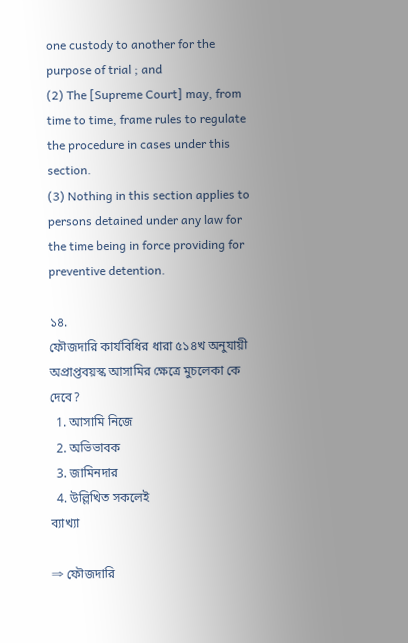one custody to another for the purpose of trial ; and
(2) The [Supreme Court] may, from time to time, frame rules to regulate the procedure in cases under this section.
(3) Nothing in this section applies to persons detained under any law for the time being in force providing for preventive detention.

১৪.
ফৌজদারি কার্যবিধির ধারা ৫১৪খ অনুযায়ী অপ্রাপ্তবয়স্ক আসামির ক্ষেত্রে মুচলেকা কে দেবে?
  1. আসামি নিজে
  2. অভিভাবক
  3. জামিনদার
  4. উল্লিখিত সকলেই
ব্যাখ্যা

⇒ ফৌজদারি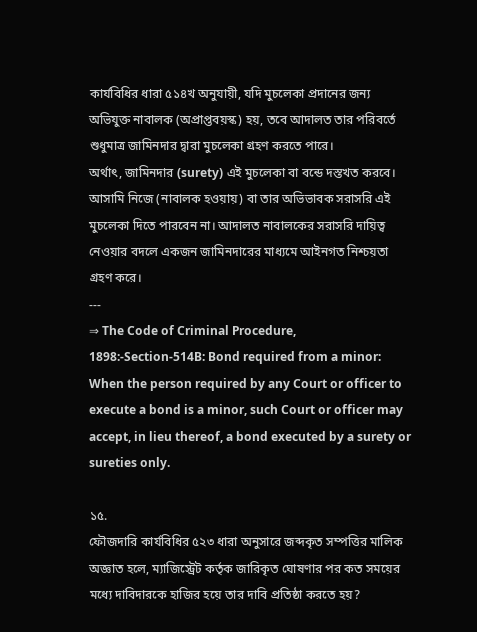কার্যবিধির ধারা ৫১৪খ অনুযায়ী, যদি মুচলেকা প্রদানের জন্য অভিযুক্ত নাবালক (অপ্রাপ্তবয়স্ক) হয়, তবে আদালত তার পরিবর্তে শুধুমাত্র জামিনদার দ্বারা মুচলেকা গ্রহণ করতে পারে।
অর্থাৎ, জামিনদার (surety) এই মুচলেকা বা বন্ডে দস্তখত করবে। আসামি নিজে (নাবালক হওয়ায়) বা তার অভিভাবক সরাসরি এই মুচলেকা দিতে পারবেন না। আদালত নাবালকের সরাসরি দায়িত্ব নেওয়ার বদলে একজন জামিনদারের মাধ্যমে আইনগত নিশ্চয়তা গ্রহণ করে।
---
⇒ The Code of Criminal Procedure, 1898:-Section-514B: Bond required from a minor:
When the person required by any Court or officer to execute a bond is a minor, such Court or officer may accept, in lieu thereof, a bond executed by a surety or sureties only.

১৫.
ফৌজদারি কার্যবিধির ৫২৩ ধারা অনুসারে জব্দকৃত সম্পত্তির মালিক অজ্ঞাত হলে, ম্যাজিস্ট্রেট কর্তৃক জারিকৃত ঘোষণার পর কত সময়ের মধ্যে দাবিদারকে হাজির হয়ে তার দাবি প্রতিষ্ঠা করতে হয়?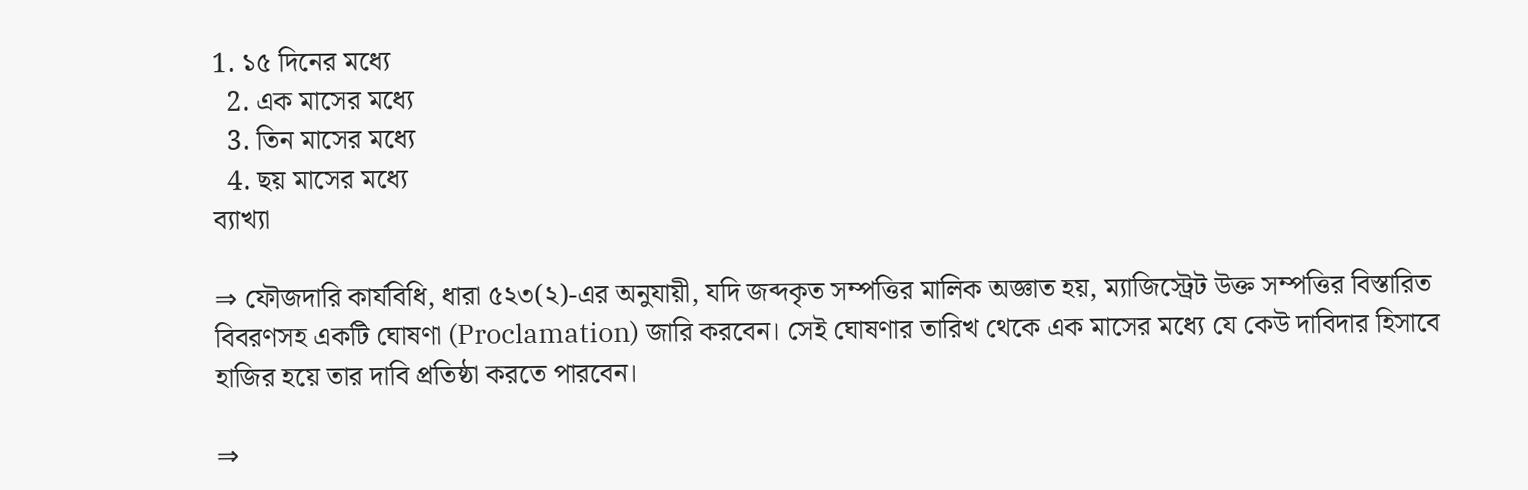1. ১৫ দিনের মধ্যে
  2. এক মাসের মধ্যে
  3. তিন মাসের মধ্যে
  4. ছয় মাসের মধ্যে
ব্যাখ্যা

⇒ ফৌজদারি কার্যবিধি, ধারা ৫২৩(২)-এর অনুযায়ী, যদি জব্দকৃত সম্পত্তির মালিক অজ্ঞাত হয়, ম্যাজিস্ট্রেট উক্ত সম্পত্তির বিস্তারিত বিবরণসহ একটি ঘোষণা (Proclamation) জারি করবেন। সেই ঘোষণার তারিখ থেকে এক মাসের মধ্যে যে কেউ দাবিদার হিসাবে হাজির হয়ে তার দাবি প্রতিষ্ঠা করতে পারবেন।

⇒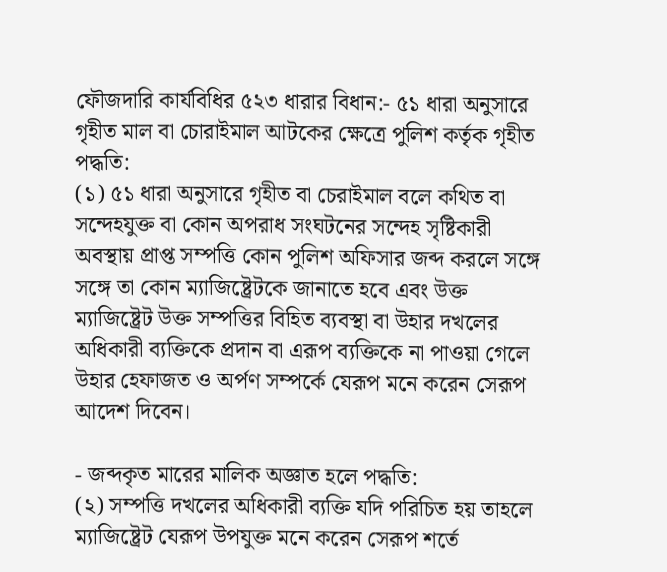ফৌজদারি কার্যবিধির ৫২৩ ধারার বিধান:- ৫১ ধারা অনুসারে গৃহীত মাল বা চোরাইমাল আটকের ক্ষেত্রে পুলিশ কর্তৃক গৃহীত পদ্ধতি:
(১) ৫১ ধারা অনুসারে গৃহীত বা চেরাইমাল বলে কথিত বা সন্দেহযুক্ত বা কোন অপরাধ সংঘটনের সন্দেহ সৃষ্টিকারী অবস্থায় প্রাপ্ত সম্পত্তি কোন পুলিশ অফিসার জব্দ করলে সঙ্গে সঙ্গে তা কোন ম্যাজিষ্ট্রেটকে জানাতে হবে এবং উক্ত ম্যাজিষ্ট্রেট উক্ত সম্পত্তির বিহিত ব্যবস্থা বা উহার দখলের অধিকারী ব্যক্তিকে প্রদান বা এরূপ ব্যক্তিকে না পাওয়া গেলে উহার হেফাজত ও অর্পণ সম্পর্কে যেরূপ মনে করেন সেরূপ আদেশ দিবেন।

- জব্দকৃত মারের মালিক অজ্ঞাত হলে পদ্ধতি:
(২) সম্পত্তি দখলের অধিকারী ব্যক্তি যদি পরিচিত হয় তাহলে ম্যাজিষ্ট্রেট যেরূপ উপযুক্ত মনে করেন সেরূপ শর্তে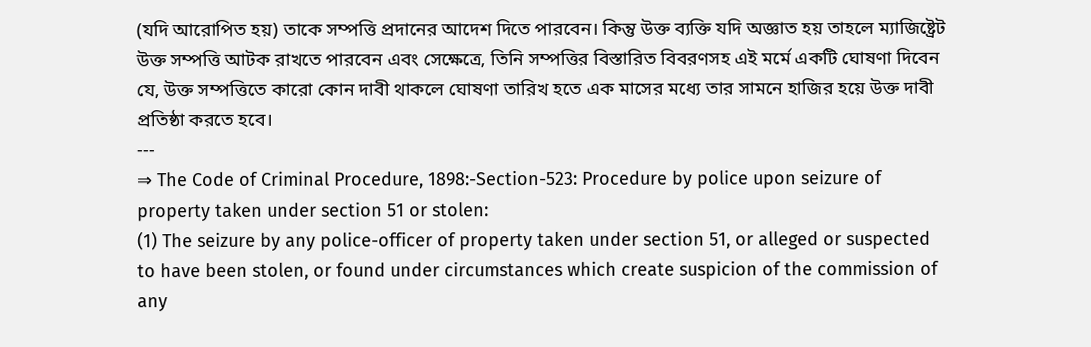(যদি আরোপিত হয়) তাকে সম্পত্তি প্রদানের আদেশ দিতে পারবেন। কিন্তু উক্ত ব্যক্তি যদি অজ্ঞাত হয় তাহলে ম্যাজিষ্ট্রেট উক্ত সম্পত্তি আটক রাখতে পারবেন এবং সেক্ষেত্রে, তিনি সম্পত্তির বিস্তারিত বিবরণসহ এই মর্মে একটি ঘোষণা দিবেন যে, উক্ত সম্পত্তিতে কারো কোন দাবী থাকলে ঘোষণা তারিখ হতে এক মাসের মধ্যে তার সামনে হাজির হয়ে উক্ত দাবী প্রতিষ্ঠা করতে হবে।
---
⇒ The Code of Criminal Procedure, 1898:-Section-523: Procedure by police upon seizure of property taken under section 51 or stolen:
(1) The seizure by any police-officer of property taken under section 51, or alleged or suspected to have been stolen, or found under circumstances which create suspicion of the commission of any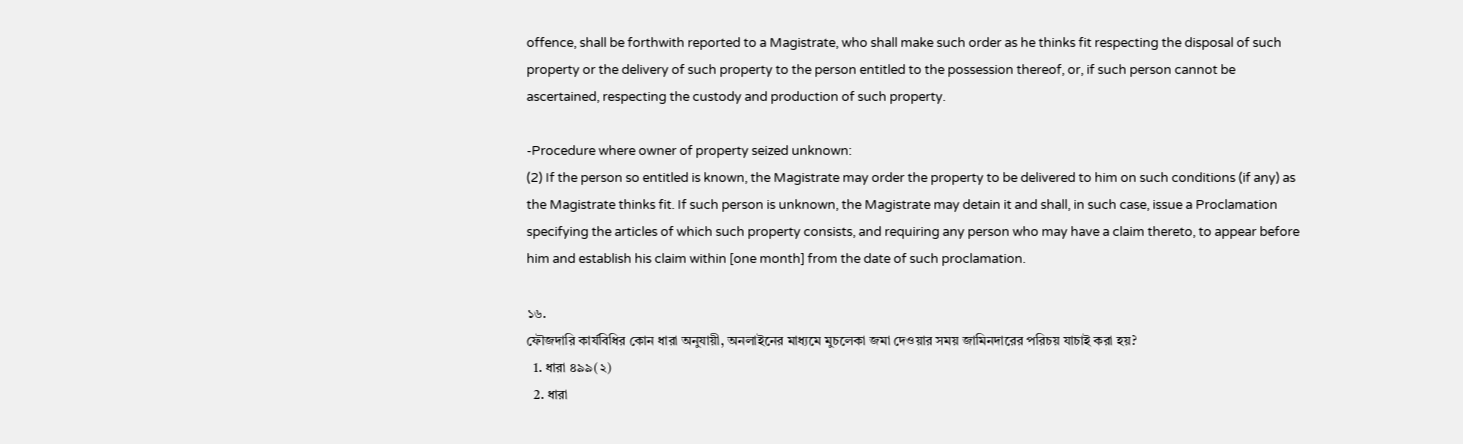offence, shall be forthwith reported to a Magistrate, who shall make such order as he thinks fit respecting the disposal of such property or the delivery of such property to the person entitled to the possession thereof, or, if such person cannot be ascertained, respecting the custody and production of such property.

-Procedure where owner of property seized unknown:
(2) If the person so entitled is known, the Magistrate may order the property to be delivered to him on such conditions (if any) as the Magistrate thinks fit. If such person is unknown, the Magistrate may detain it and shall, in such case, issue a Proclamation specifying the articles of which such property consists, and requiring any person who may have a claim thereto, to appear before him and establish his claim within [one month] from the date of such proclamation.

১৬.
ফৌজদারি কার্যবিধির কোন ধারা অনুযায়ী, অনলাইনের মাধ্যমে মুচলেকা জমা দেওয়ার সময় জামিনদারের পরিচয় যাচাই করা হয়?
  1. ধারা ৪৯৯(২)
  2. ধারা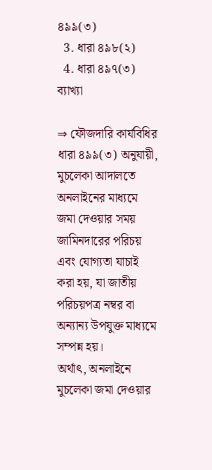৪৯৯(৩)
  3. ধারা ৪৯৮(২)
  4. ধারা ৪৯৭(৩)
ব্যাখ্যা

⇒ ফৌজদারি কার্যবিধির ধারা ৪৯৯(৩) অনুযায়ী, মুচলেকা আদালতে অনলাইনের মাধ্যমে জমা দেওয়ার সময় জামিনদারের পরিচয় এবং যোগ্যতা যাচাই করা হয়, যা জাতীয় পরিচয়পত্র নম্বর বা অন্যান্য উপযুক্ত মাধ্যমে সম্পন্ন হয়।
অর্থাৎ, অনলাইনে মুচলেকা জমা দেওয়ার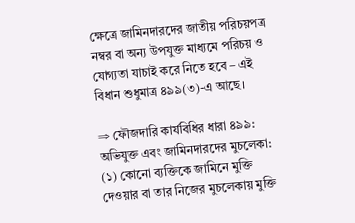ক্ষেত্রে জামিনদারদের জাতীয় পরিচয়পত্র নম্বর বা অন্য উপযুক্ত মাধ্যমে পরিচয় ও যোগ্যতা যাচাই করে নিতে হবে – এই বিধান শুধুমাত্র ৪৯৯(৩)-এ আছে।

⇒ ফৌজদারি কার্যবিধির ধারা ৪৯৯: অভিযুক্ত এবং জামিনদারদের মুচলেকা:
(১) কোনো ব্যক্তিকে জামিনে মুক্তি দেওয়ার বা তার নিজের মুচলেকায় মুক্তি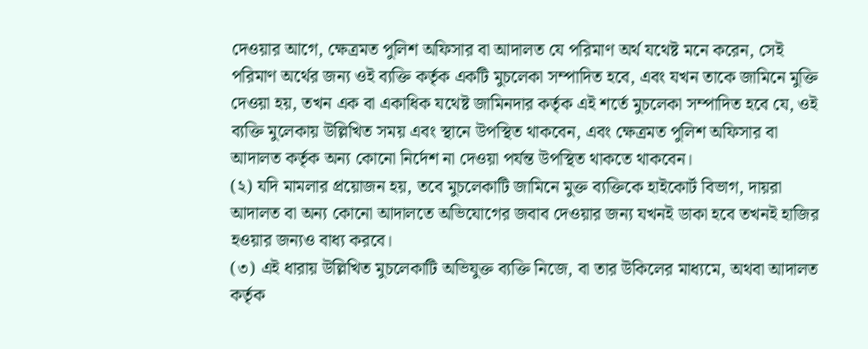দেওয়ার আগে, ক্ষেত্রমত পুলিশ অফিসার বা আদালত যে পরিমাণ অর্থ যথেষ্ট মনে করেন, সেই পরিমাণ অর্থের জন্য ওই ব্যক্তি কর্তৃক একটি মুচলেকা সম্পাদিত হবে, এবং যখন তাকে জামিনে মুক্তি দেওয়া হয়, তখন এক বা একাধিক যথেষ্ট জামিনদার কর্তৃক এই শর্তে মুচলেকা সম্পাদিত হবে যে, ওই ব্যক্তি মুলেকায় উল্লিখিত সময় এবং স্থানে উপস্থিত থাকবেন, এবং ক্ষেত্রমত পুলিশ অফিসার বা আদালত কর্তৃক অন্য কোনো নির্দেশ না দেওয়া পর্যন্ত উপস্থিত থাকতে থাকবেন।
(২) যদি মামলার প্রয়োজন হয়, তবে মুচলেকাটি জামিনে মুক্ত ব্যক্তিকে হাইকোর্ট বিভাগ, দায়রা আদালত বা অন্য কোনো আদালতে অভিযোগের জবাব দেওয়ার জন্য যখনই ডাকা হবে তখনই হাজির হওয়ার জন্যও বাধ্য করবে।
(৩) এই ধারায় উল্লিখিত মুচলেকাটি অভিযুক্ত ব্যক্তি নিজে, বা তার উকিলের মাধ্যমে, অথবা আদালত কর্তৃক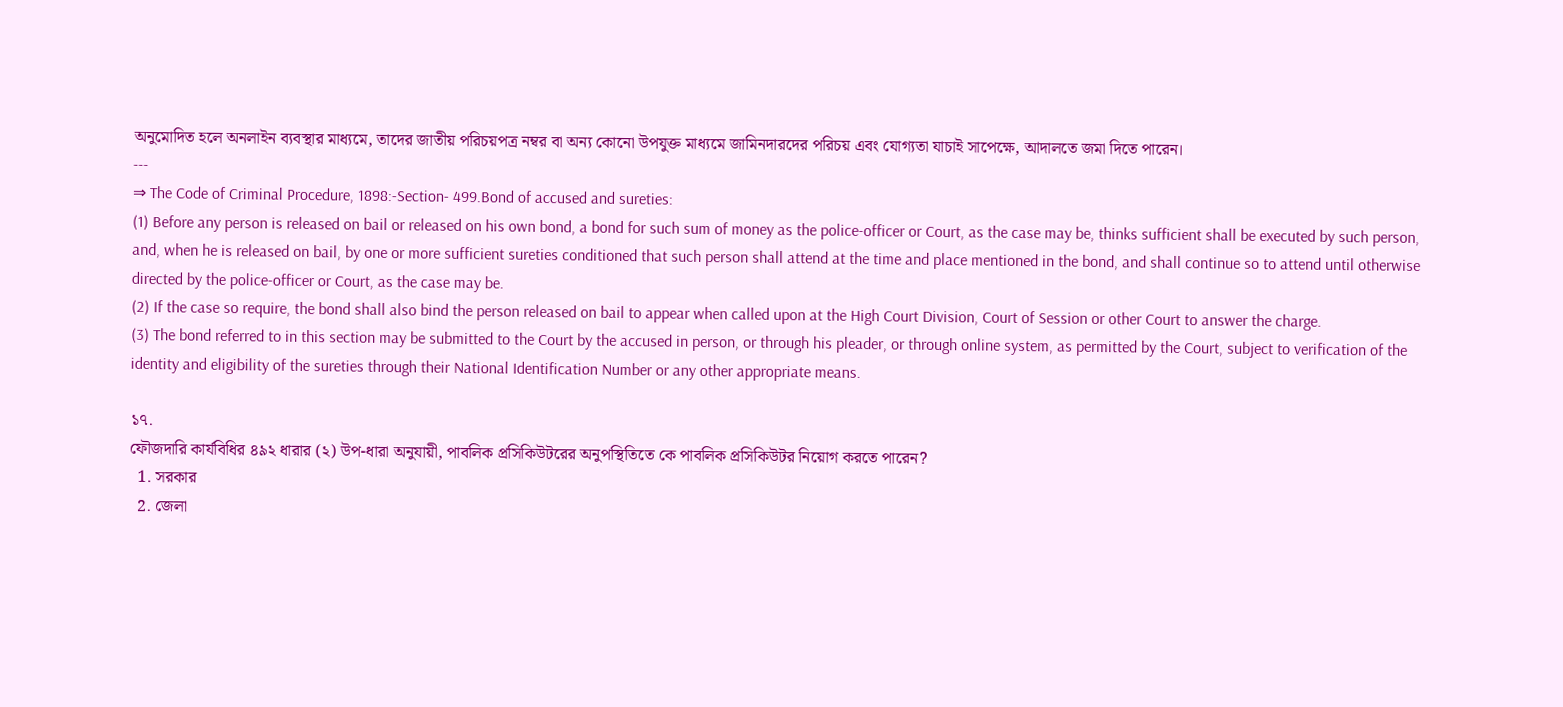অনুমোদিত হলে অনলাইন ব্যবস্থার মাধ্যমে, তাদের জাতীয় পরিচয়পত্র নম্বর বা অন্য কোনো উপযুক্ত মাধ্যমে জামিনদারদের পরিচয় এবং যোগ্যতা যাচাই সাপেক্ষে, আদালতে জমা দিতে পারেন।
---
⇒ The Code of Criminal Procedure, 1898:-Section- 499.Bond of accused and sureties:
(1) Before any person is released on bail or released on his own bond, a bond for such sum of money as the police-officer or Court, as the case may be, thinks sufficient shall be executed by such person, and, when he is released on bail, by one or more sufficient sureties conditioned that such person shall attend at the time and place mentioned in the bond, and shall continue so to attend until otherwise directed by the police-officer or Court, as the case may be.
(2) If the case so require, the bond shall also bind the person released on bail to appear when called upon at the High Court Division, Court of Session or other Court to answer the charge.
(3) The bond referred to in this section may be submitted to the Court by the accused in person, or through his pleader, or through online system, as permitted by the Court, subject to verification of the identity and eligibility of the sureties through their National Identification Number or any other appropriate means.

১৭.
ফৌজদারি কার্যবিধির ৪৯২ ধারার (২) উপ-ধারা অনুযায়ী, পাবলিক প্রসিকিউটরের অনুপস্থিতিতে কে পাবলিক প্রসিকিউটর নিয়োগ করতে পারেন?
  1. সরকার
  2. জেলা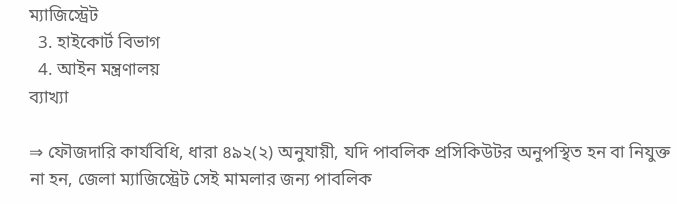ম্যাজিস্ট্রেট
  3. হাইকোর্ট বিভাগ
  4. আইন মন্ত্রণালয়
ব্যাখ্যা

⇒ ফৌজদারি কার্যবিধি, ধারা ৪৯২(২) অনুযায়ী, যদি পাবলিক প্রসিকিউটর অনুপস্থিত হন বা নিযুক্ত না হন, জেলা ম্যাজিস্ট্রেট সেই মামলার জন্য পাবলিক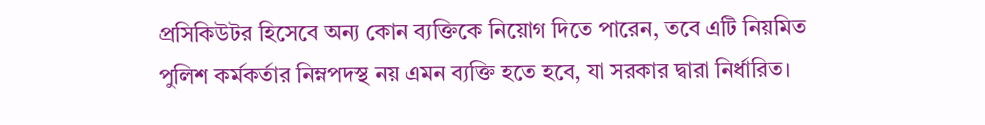প্রসিকিউটর হিসেবে অন্য কোন ব্যক্তিকে নিয়োগ দিতে পারেন, তবে এটি নিয়মিত পুলিশ কর্মকর্তার নিম্নপদস্থ নয় এমন ব্যক্তি হতে হবে, যা সরকার দ্বারা নির্ধারিত।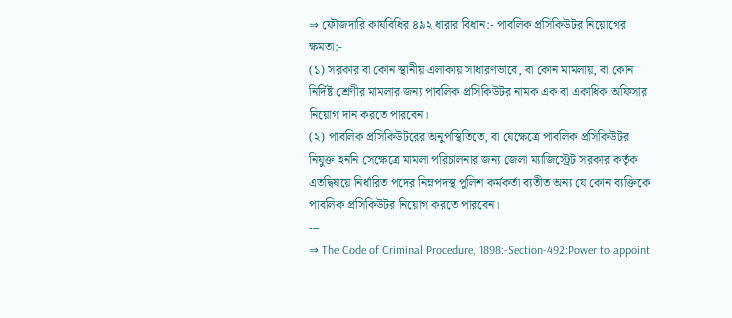⇒ ফৌজদারি কার্যবিধির ৪৯২ ধারার বিধান:- পাবলিক প্রসিকিউটর নিয়োগের ক্ষমতা:-
(১) সরকার বা কোন স্থানীয় এলাকায় সাধারণভাবে, বা কোন মামলায়, বা কোন নির্দিষ্ট শ্রেণীর মামলার জন্য পাবলিক প্রসিকিউটর নামক এক বা একাধিক অফিসার নিয়োগ দান করতে পারবেন।
(২) পাবলিক প্রসিকিউটরের অনুপস্থিতিতে, বা যেক্ষেত্রে পাবলিক প্রসিকিউটর নিযুক্ত হননি সেক্ষেত্রে মামলা পরিচালনার জন্য জেলা ম্যাজিস্ট্রেট সরকার কর্তৃক এতদ্বিষয়ে নির্ধারিত পদের নিম্নপদস্থ পুলিশ কর্মকর্তা ব্যতীত অন্য যে কোন ব্যক্তিকে পাবলিক প্রসিকিউটর নিয়োগ করতে পারবেন।
---
⇒ The Code of Criminal Procedure, 1898:-Section-492:Power to appoint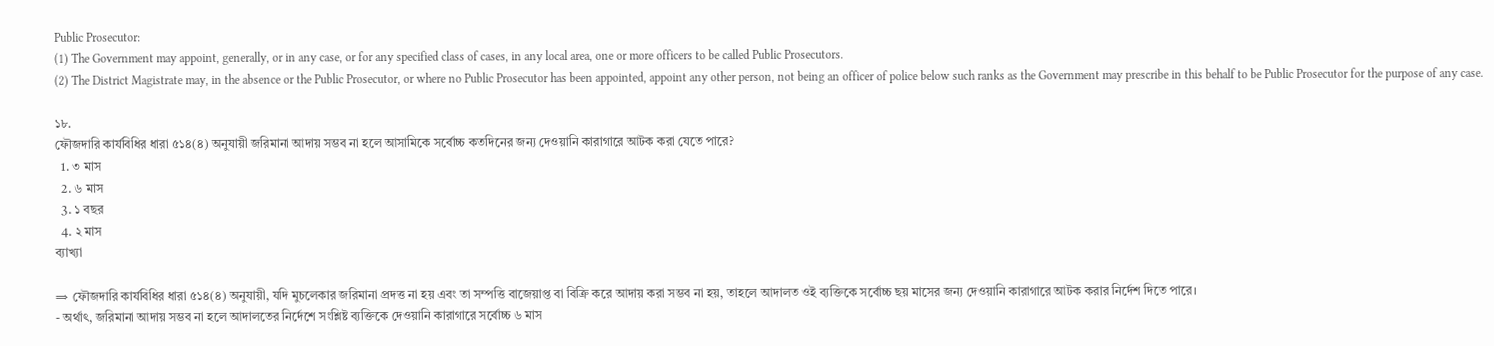Public Prosecutor:
(1) The Government may appoint, generally, or in any case, or for any specified class of cases, in any local area, one or more officers to be called Public Prosecutors.
(2) The District Magistrate may, in the absence or the Public Prosecutor, or where no Public Prosecutor has been appointed, appoint any other person, not being an officer of police below such ranks as the Government may prescribe in this behalf to be Public Prosecutor for the purpose of any case.

১৮.
ফৌজদারি কার্যবিধির ধারা ৫১৪(৪) অনুযায়ী জরিমানা আদায় সম্ভব না হলে আসামিকে সর্বোচ্চ কতদিনের জন্য দেওয়ানি কারাগারে আটক করা যেতে পারে?
  1. ৩ মাস
  2. ৬ মাস
  3. ১ বছর
  4. ২ মাস
ব্যাখ্যা

⇒ ফৌজদারি কার্যবিধির ধারা ৫১৪(৪) অনুযায়ী, যদি মুচলেকার জরিমানা প্রদত্ত না হয় এবং তা সম্পত্তি বাজেয়াপ্ত বা বিক্রি করে আদায় করা সম্ভব না হয়, তাহলে আদালত ওই ব্যক্তিকে সর্বোচ্চ ছয় মাসের জন্য দেওয়ানি কারাগারে আটক করার নির্দেশ দিতে পারে।
- অর্থাৎ, জরিমানা আদায় সম্ভব না হলে আদালতের নির্দেশে সংশ্লিষ্ট ব্যক্তিকে দেওয়ানি কারাগারে সর্বোচ্চ ৬ মাস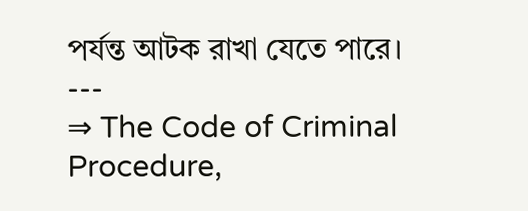পর্যন্ত আটক রাখা যেতে পারে।
---
⇒ The Code of Criminal Procedure,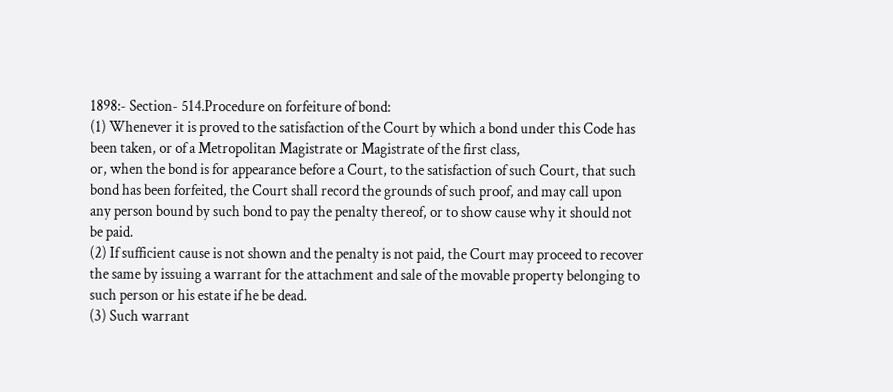1898:- Section- 514.Procedure on forfeiture of bond:
(1) Whenever it is proved to the satisfaction of the Court by which a bond under this Code has been taken, or of a Metropolitan Magistrate or Magistrate of the first class,
or, when the bond is for appearance before a Court, to the satisfaction of such Court, that such bond has been forfeited, the Court shall record the grounds of such proof, and may call upon any person bound by such bond to pay the penalty thereof, or to show cause why it should not be paid.
(2) If sufficient cause is not shown and the penalty is not paid, the Court may proceed to recover the same by issuing a warrant for the attachment and sale of the movable property belonging to such person or his estate if he be dead.
(3) Such warrant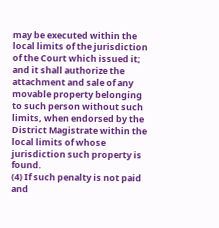may be executed within the local limits of the jurisdiction of the Court which issued it; and it shall authorize the attachment and sale of any movable property belonging to such person without such limits, when endorsed by the District Magistrate within the local limits of whose jurisdiction such property is found.
(4) If such penalty is not paid and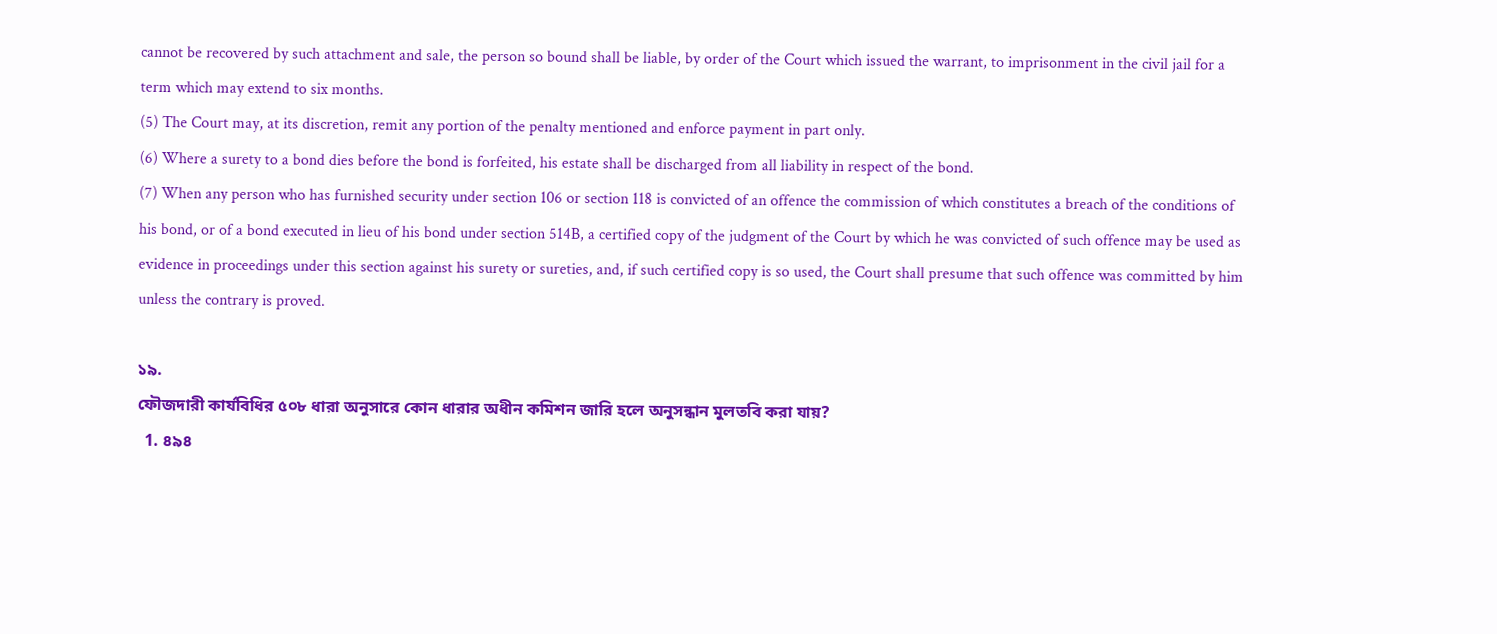cannot be recovered by such attachment and sale, the person so bound shall be liable, by order of the Court which issued the warrant, to imprisonment in the civil jail for a term which may extend to six months.
(5) The Court may, at its discretion, remit any portion of the penalty mentioned and enforce payment in part only.
(6) Where a surety to a bond dies before the bond is forfeited, his estate shall be discharged from all liability in respect of the bond.
(7) When any person who has furnished security under section 106 or section 118 is convicted of an offence the commission of which constitutes a breach of the conditions of his bond, or of a bond executed in lieu of his bond under section 514B, a certified copy of the judgment of the Court by which he was convicted of such offence may be used as evidence in proceedings under this section against his surety or sureties, and, if such certified copy is so used, the Court shall presume that such offence was committed by him unless the contrary is proved.

১৯.
ফৌজদারী কার্যবিধির ৫০৮ ধারা অনুসারে কোন ধারার অধীন কমিশন জারি হলে অনুসন্ধান মুলতবি করা যায়?
  1. ৪৯৪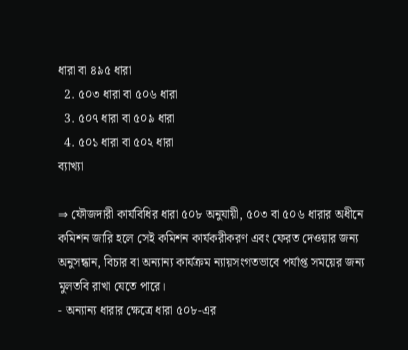ধারা বা ৪৯৫ ধারা
  2. ৫০৩ ধারা বা ৫০৬ ধারা
  3. ৫০৭ ধারা বা ৫০৯ ধারা
  4. ৫০১ ধারা বা ৫০২ ধারা
ব্যাখ্যা

⇒ ফৌজদারী কার্যবিধির ধারা ৫০৮ অনুযায়ী, ৫০৩ বা ৫০৬ ধারার অধীনে কমিশন জারি হলে সেই কমিশন কার্যকরীকরণ এবং ফেরত দেওয়ার জন্য অনুসন্ধান, বিচার বা অন্যান্য কার্যক্রম ন্যায়সংগতভাবে পর্যাপ্ত সময়ের জন্য মুলতবি রাখা যেতে পারে।
- অন্যান্য ধারার ক্ষেত্রে ধারা ৫০৮-এর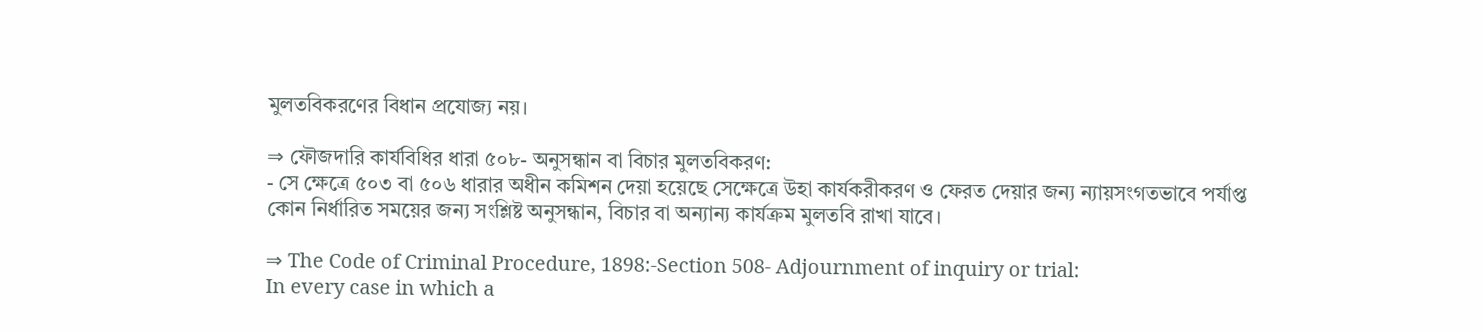মুলতবিকরণের বিধান প্রযোজ্য নয়।

⇒ ফৌজদারি কার্যবিধির ধারা ৫০৮- অনুসন্ধান বা বিচার মুলতবিকরণ:
- সে ক্ষেত্রে ৫০৩ বা ৫০৬ ধারার অধীন কমিশন দেয়া হয়েছে সেক্ষেত্রে উহা কার্যকরীকরণ ও ফেরত দেয়ার জন্য ন্যায়সংগতভাবে পর্যাপ্ত কোন নির্ধারিত সময়ের জন্য সংশ্লিষ্ট অনুসন্ধান, বিচার বা অন্যান্য কার্যক্রম মুলতবি রাখা যাবে।

⇒ The Code of Criminal Procedure, 1898:-Section 508- Adjournment of inquiry or trial:
In every case in which a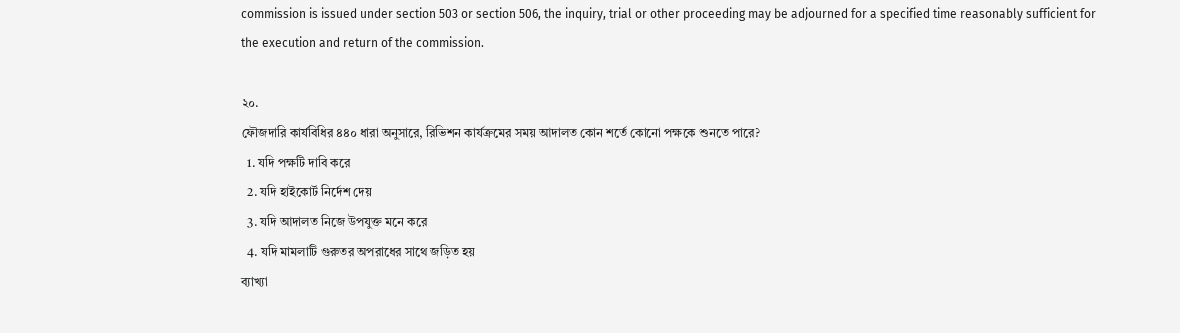commission is issued under section 503 or section 506, the inquiry, trial or other proceeding may be adjourned for a specified time reasonably sufficient for the execution and return of the commission.

২০.
ফৌজদারি কার্যবিধির ৪৪০ ধারা অনুসারে, রিভিশন কার্যক্রমের সময় আদালত কোন শর্তে কোনো পক্ষকে শুনতে পারে?
  1. যদি পক্ষটি দাবি করে
  2. যদি হাইকোর্ট নির্দেশ দেয়
  3. যদি আদালত নিজে উপযুক্ত মনে করে
  4. যদি মামলাটি গুরুতর অপরাধের সাথে জড়িত হয়
ব্যাখ্যা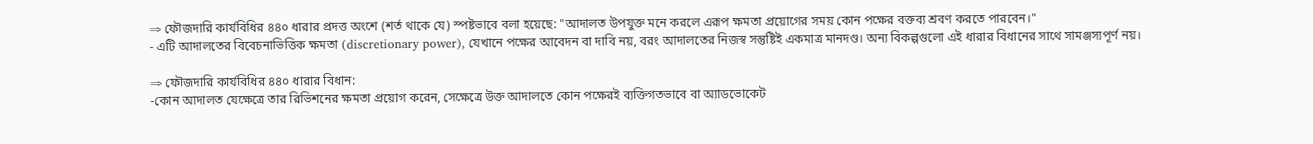⇒ ফৌজদারি কার্যবিধির ৪৪০ ধারার প্রদত্ত অংশে (শর্ত থাকে যে) স্পষ্টভাবে বলা হয়েছে: "আদালত উপযুক্ত মনে করলে এরূপ ক্ষমতা প্রয়োগের সময় কোন পক্ষের বক্তব্য শ্রবণ করতে পারবেন।"
- এটি আদালতের বিবেচনাভিত্তিক ক্ষমতা (discretionary power), যেখানে পক্ষের আবেদন বা দাবি নয়, বরং আদালতের নিজস্ব সন্তুষ্টিই একমাত্র মানদণ্ড। অন্য বিকল্পগুলো এই ধারার বিধানের সাথে সামঞ্জস্যপূর্ণ নয়।

⇒ ফৌজদারি কার্যবিধির ৪৪০ ধারার বিধান:
-কোন আদালত যেক্ষেত্রে তার রিভিশনের ক্ষমতা প্রয়োগ করেন, সেক্ষেত্রে উক্ত আদালতে কোন পক্ষেরই ব্যক্তিগতভাবে বা অ্যাডভোকেট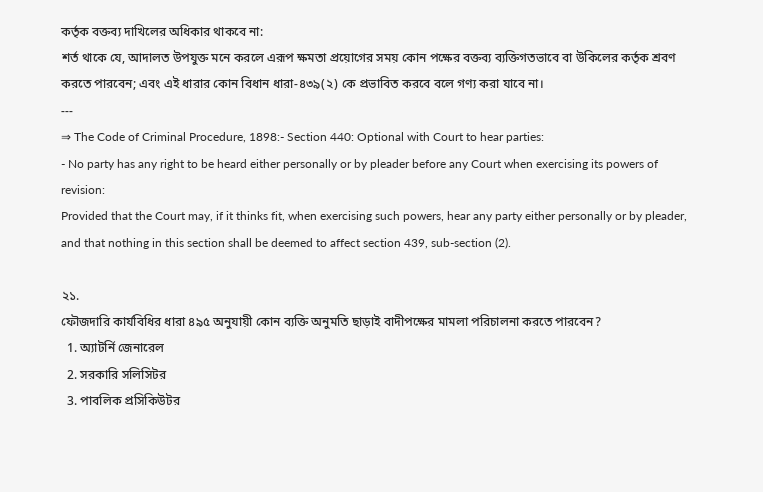কর্তৃক বক্তব্য দাখিলের অধিকার থাকবে না:
শর্ত থাকে যে, আদালত উপযুক্ত মনে করলে এরূপ ক্ষমতা প্রয়োগের সময় কোন পক্ষের বক্তব্য ব্যক্তিগতভাবে বা উকিলের কর্তৃক শ্রবণ করতে পারবেন; এবং এই ধারার কোন বিধান ধারা-৪৩৯(২) কে প্রভাবিত করবে বলে গণ্য করা যাবে না।
---
⇒ The Code of Criminal Procedure, 1898:- Section 440: Optional with Court to hear parties:
- No party has any right to be heard either personally or by pleader before any Court when exercising its powers of revision:
Provided that the Court may, if it thinks fit, when exercising such powers, hear any party either personally or by pleader, and that nothing in this section shall be deemed to affect section 439, sub-section (2).

২১.
ফৌজদারি কার্যবিধির ধারা ৪৯৫ অনুযায়ী কোন ব্যক্তি অনুমতি ছাড়াই বাদীপক্ষের মামলা পরিচালনা করতে পারবেন?
  1. অ্যাটর্নি জেনারেল
  2. সরকারি সলিসিটর
  3. পাবলিক প্রসিকিউটর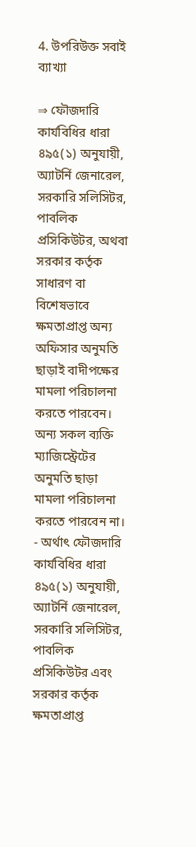4. উপরিউক্ত সবাই
ব্যাখ্যা

⇒ ফৌজদারি কার্যবিধির ধারা ৪৯৫(১) অনুযায়ী, অ্যাটর্নি জেনারেল, সরকারি সলিসিটর, পাবলিক প্রসিকিউটর, অথবা সরকার কর্তৃক সাধারণ বা বিশেষভাবে ক্ষমতাপ্রাপ্ত অন্য অফিসার অনুমতি ছাড়াই বাদীপক্ষের মামলা পরিচালনা করতে পারবেন। অন্য সকল ব্যক্তি ম্যাজিস্ট্রেটের অনুমতি ছাড়া মামলা পরিচালনা করতে পারবেন না।
- অর্থাৎ ফৌজদারি কার্যবিধির ধারা ৪৯৫(১) অনুযায়ী, অ্যাটর্নি জেনারেল, সরকারি সলিসিটর, পাবলিক প্রসিকিউটর এবং সরকার কর্তৃক ক্ষমতাপ্রাপ্ত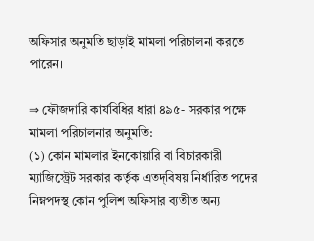অফিসার অনুমতি ছাড়াই মামলা পরিচালনা করতে পারেন।

⇒ ফৌজদারি কার্যবিধির ধারা ৪৯৫- সরকার পক্ষে মামলা পরিচালনার অনুমতি:
(১) কোন মামলার ইনকোয়ারি বা বিচারকারী ম্যাজিস্ট্রেট সরকার কর্তৃক এতদ্‌বিষয় নির্ধারিত পদের নিম্নপদস্থ কোন পুলিশ অফিসার ব্যতীত অন্য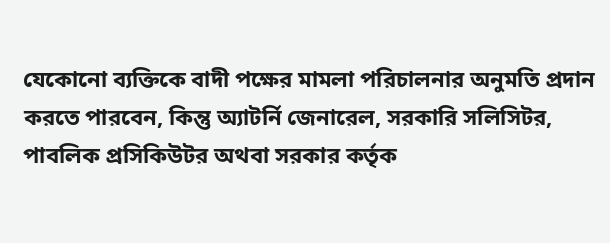যেকোনো ব্যক্তিকে বাদী পক্ষের মামলা পরিচালনার অনুমতি প্রদান করতে পারবেন, কিন্তু অ্যাটর্নি জেনারেল, সরকারি সলিসিটর, পাবলিক প্রসিকিউটর অথবা সরকার কর্তৃক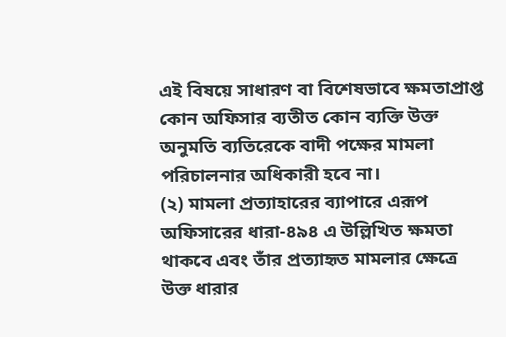এই বিষয়ে সাধারণ বা বিশেষভাবে ক্ষমতাপ্রাপ্ত কোন অফিসার ব্যতীত কোন ব্যক্তি উক্ত অনুমতি ব্যতিরেকে বাদী পক্ষের মামলা পরিচালনার অধিকারী হবে না।
(২) মামলা প্রত্যাহারের ব্যাপারে এরূপ অফিসারের ধারা-৪৯৪ এ উল্লিখিত ক্ষমতা থাকবে এবং তাঁর প্রত্যাহৃত মামলার ক্ষেত্রে উক্ত ধারার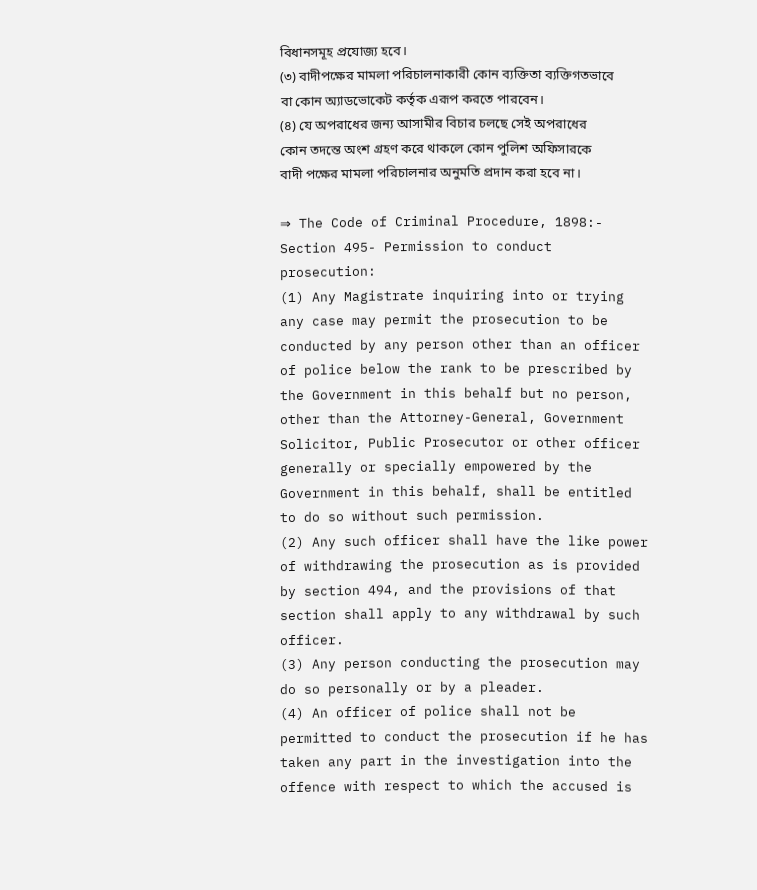বিধানসমূহ প্রযোজ্য হবে।
(৩) বাদীপক্ষের মামলা পরিচালনাকারী কোন ব্যক্তিতা ব্যক্তিগতভাবে বা কোন অ্যাডভোকেট কর্তৃক এরূপ করতে পারবেন।
(৪) যে অপরাধের জন্য আসামীর বিচার চলছে সেই অপরাধের কোন তদন্তে অংশ গ্রহণ করে থাকলে কোন পুলিশ অফিসারকে বাদী পক্ষের মামলা পরিচালনার অনুমতি প্রদান করা হবে না।

⇒ The Code of Criminal Procedure, 1898:- Section 495- Permission to conduct prosecution:
(1) Any Magistrate inquiring into or trying any case may permit the prosecution to be conducted by any person other than an officer of police below the rank to be prescribed by the Government in this behalf but no person, other than the Attorney-General, Government Solicitor, Public Prosecutor or other officer generally or specially empowered by the Government in this behalf, shall be entitled to do so without such permission.
(2) Any such officer shall have the like power of withdrawing the prosecution as is provided by section 494, and the provisions of that section shall apply to any withdrawal by such officer.
(3) Any person conducting the prosecution may do so personally or by a pleader.
(4) An officer of police shall not be permitted to conduct the prosecution if he has taken any part in the investigation into the offence with respect to which the accused is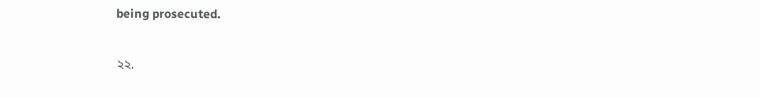being prosecuted.

২২.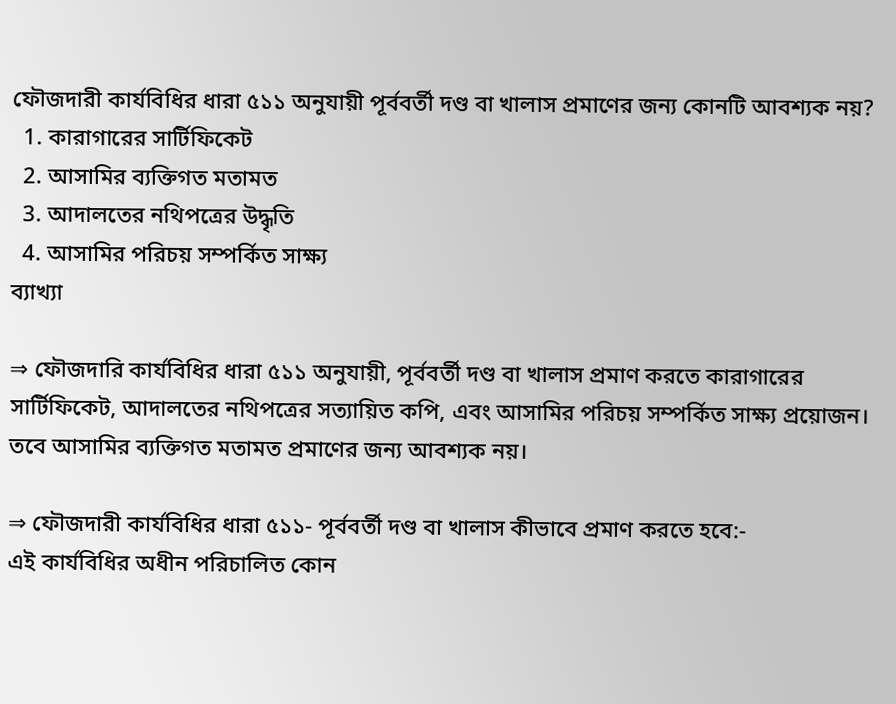ফৌজদারী কার্যবিধির ধারা ৫১১ অনুযায়ী পূর্ববর্তী দণ্ড বা খালাস প্রমাণের জন্য কোনটি আবশ্যক নয়?
  1. কারাগারের সার্টিফিকেট
  2. আসামির ব্যক্তিগত মতামত
  3. আদালতের নথিপত্রের উদ্ধৃতি
  4. আসামির পরিচয় সম্পর্কিত সাক্ষ্য
ব্যাখ্যা

⇒ ফৌজদারি কার্যবিধির ধারা ৫১১ অনুযায়ী, পূর্ববর্তী দণ্ড বা খালাস প্রমাণ করতে কারাগারের সার্টিফিকেট, আদালতের নথিপত্রের সত্যায়িত কপি, এবং আসামির পরিচয় সম্পর্কিত সাক্ষ্য প্রয়োজন। তবে আসামির ব্যক্তিগত মতামত প্রমাণের জন্য আবশ্যক নয়।

⇒ ফৌজদারী কার্যবিধির ধারা ৫১১- পূর্ববর্তী দণ্ড বা খালাস কীভাবে প্রমাণ করতে হবে:-
এই কার্যবিধির অধীন পরিচালিত কোন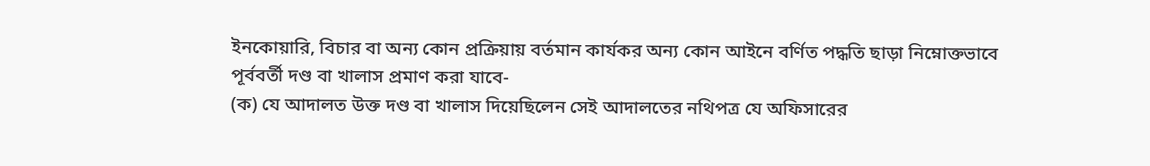ইনকোয়ারি, বিচার বা অন্য কোন প্রক্রিয়ায় বর্তমান কার্যকর অন্য কোন আইনে বর্ণিত পদ্ধতি ছাড়া নিম্নোক্তভাবে পূর্ববর্তী দণ্ড বা খালাস প্রমাণ করা যাবে-
(ক) যে আদালত উক্ত দণ্ড বা খালাস দিয়েছিলেন সেই আদালতের নথিপত্র যে অফিসারের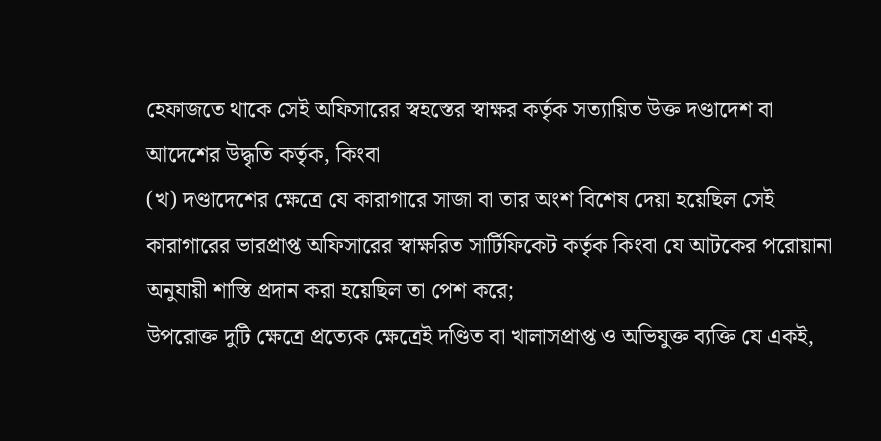হেফাজতে থাকে সেই অফিসারের স্বহস্তের স্বাক্ষর কর্তৃক সত্যায়িত উক্ত দণ্ডাদেশ বা আদেশের উদ্ধৃতি কর্তৃক, কিংবা
(খ) দণ্ডাদেশের ক্ষেত্রে যে কারাগারে সাজা বা তার অংশ বিশেষ দেয়া হয়েছিল সেই কারাগারের ভারপ্রাপ্ত অফিসারের স্বাক্ষরিত সার্টিফিকেট কর্তৃক কিংবা যে আটকের পরোয়ানা অনুযায়ী শাস্তি প্রদান করা হয়েছিল তা পেশ করে;
উপরোক্ত দুটি ক্ষেত্রে প্রত্যেক ক্ষেত্রেই দণ্ডিত বা খালাসপ্রাপ্ত ও অভিযুক্ত ব্যক্তি যে একই,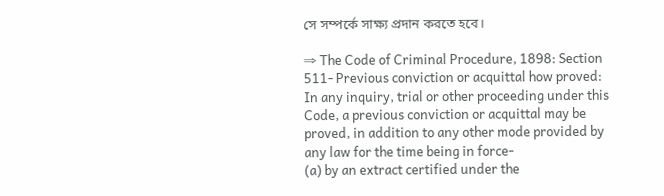সে সম্পর্কে সাক্ষ্য প্রদান করতে হবে।

⇒ The Code of Criminal Procedure, 1898: Section 511- Previous conviction or acquittal how proved:
In any inquiry, trial or other proceeding under this Code, a previous conviction or acquittal may be proved, in addition to any other mode provided by any law for the time being in force-
(a) by an extract certified under the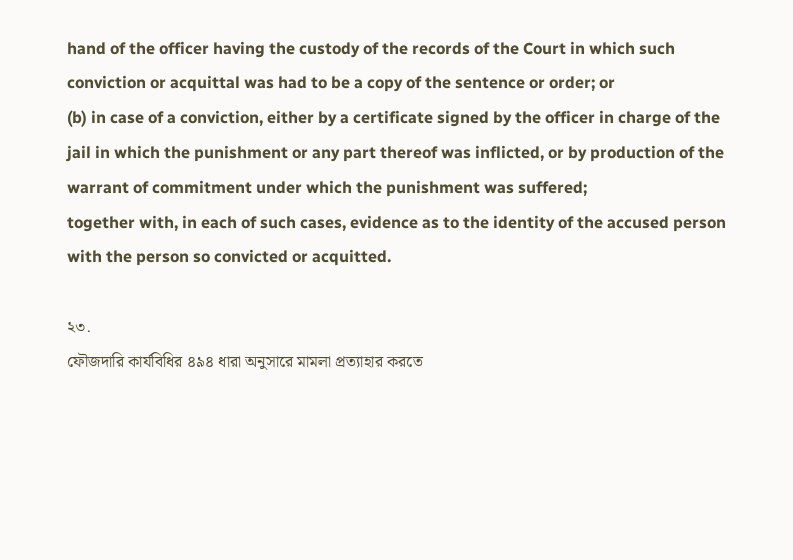hand of the officer having the custody of the records of the Court in which such conviction or acquittal was had to be a copy of the sentence or order; or
(b) in case of a conviction, either by a certificate signed by the officer in charge of the jail in which the punishment or any part thereof was inflicted, or by production of the warrant of commitment under which the punishment was suffered;
together with, in each of such cases, evidence as to the identity of the accused person with the person so convicted or acquitted.

২৩.
ফৌজদারি কার্যবিধির ৪৯৪ ধারা অনুসারে মামলা প্রত্যাহার করতে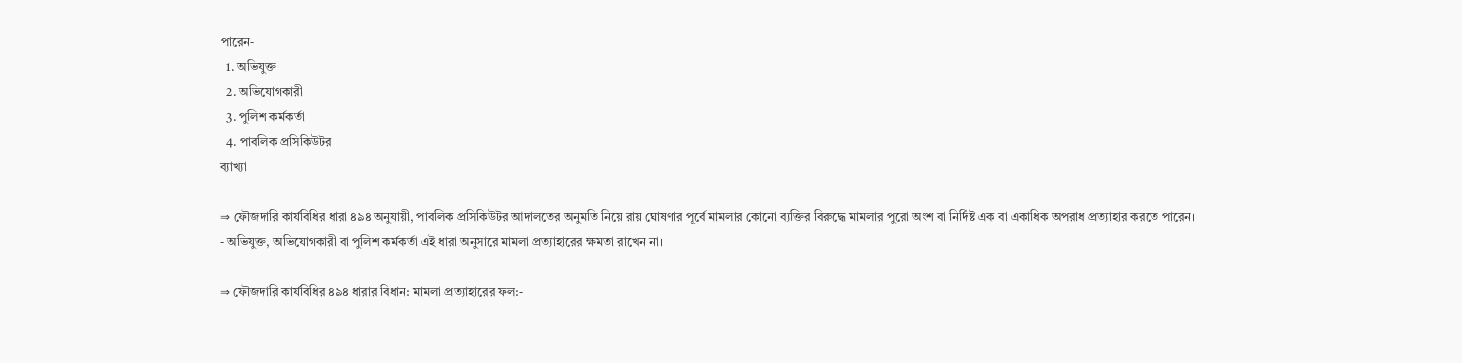পারেন-
  1. অভিযুক্ত
  2. অভিযোগকারী
  3. পুলিশ কর্মকর্তা
  4. পাবলিক প্রসিকিউটর
ব্যাখ্যা

⇒ ফৌজদারি কার্যবিধির ধারা ৪৯৪ অনুযায়ী, পাবলিক প্রসিকিউটর আদালতের অনুমতি নিয়ে রায় ঘোষণার পূর্বে মামলার কোনো ব্যক্তির বিরুদ্ধে মামলার পুরো অংশ বা নির্দিষ্ট এক বা একাধিক অপরাধ প্রত্যাহার করতে পারেন।
- অভিযুক্ত, অভিযোগকারী বা পুলিশ কর্মকর্তা এই ধারা অনুসারে মামলা প্রত্যাহারের ক্ষমতা রাখেন না।

⇒ ফৌজদারি কার্যবিধির ৪৯৪ ধারার বিধান: মামলা প্রত্যাহারের ফল:-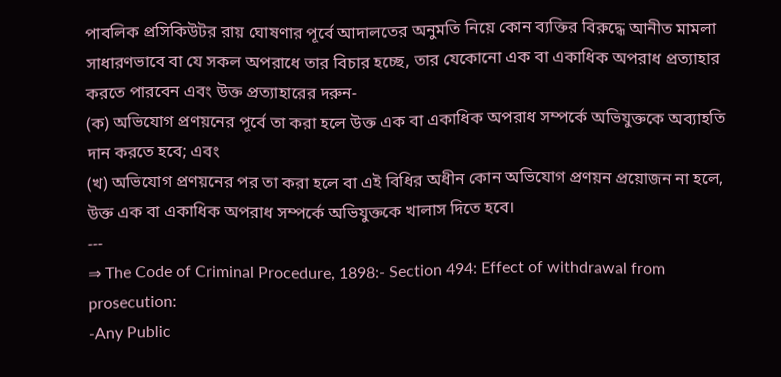পাবলিক প্রসিকিউটর রায় ঘোষণার পূর্বে আদালতের অনুমতি নিয়ে কোন ব্যক্তির বিরুদ্ধে আনীত মামলা সাধারণভাবে বা যে সকল অপরাধে তার বিচার হচ্ছে, তার যেকোনো এক বা একাধিক অপরাধ প্রত্যাহার করতে পারবেন এবং উক্ত প্রত্যাহারের দরুন-
(ক) অভিযোগ প্রণয়নের পূর্বে তা করা হলে উক্ত এক বা একাধিক অপরাধ সম্পর্কে অভিযুক্তকে অব্যাহতি দান করতে হবে; এবং
(খ) অভিযোগ প্রণয়নের পর তা করা হলে বা এই বিধির অধীন কোন অভিযোগ প্রণয়ন প্রয়োজন না হলে, উক্ত এক বা একাধিক অপরাধ সম্পর্কে অভিযুক্তকে খালাস দিতে হবে।
---
⇒ The Code of Criminal Procedure, 1898:- Section 494: Effect of withdrawal from prosecution:
-Any Public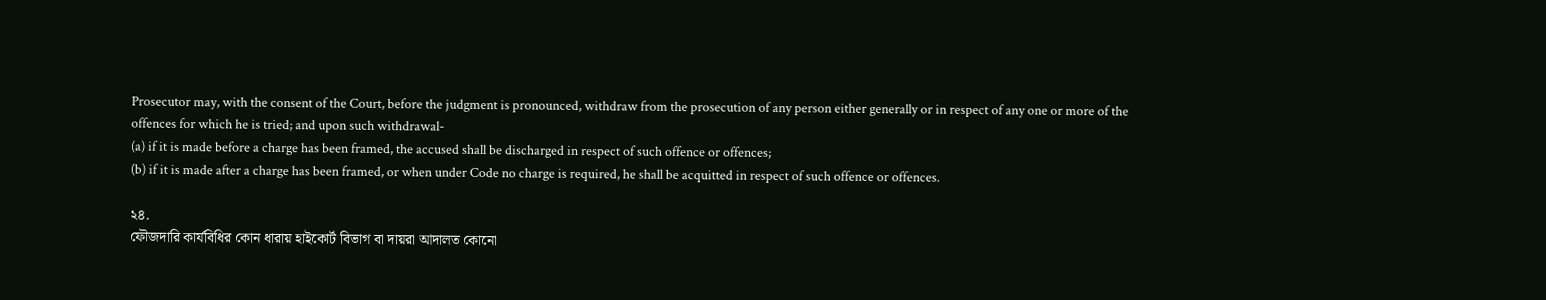Prosecutor may, with the consent of the Court, before the judgment is pronounced, withdraw from the prosecution of any person either generally or in respect of any one or more of the offences for which he is tried; and upon such withdrawal-
(a) if it is made before a charge has been framed, the accused shall be discharged in respect of such offence or offences;
(b) if it is made after a charge has been framed, or when under Code no charge is required, he shall be acquitted in respect of such offence or offences.

২৪.
ফৌজদারি কার্যবিধির কোন ধারায় হাইকোর্ট বিভাগ বা দায়রা আদালত কোনো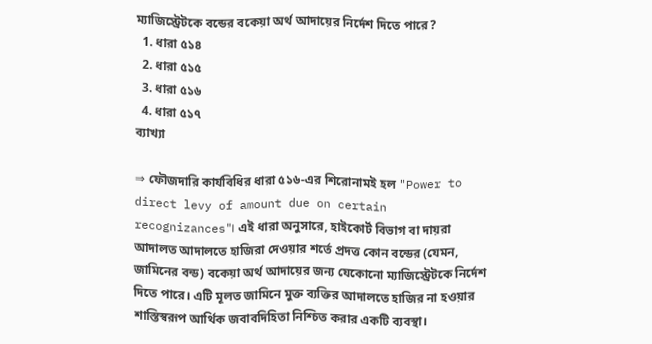ম্যাজিস্ট্রেটকে বন্ডের বকেয়া অর্থ আদায়ের নির্দেশ দিতে পারে?
  1. ধারা ৫১৪
  2. ধারা ৫১৫
  3. ধারা ৫১৬
  4. ধারা ৫১৭
ব্যাখ্যা

⇒ ফৌজদারি কার্যবিধির ধারা ৫১৬-এর শিরোনামই হল "Power to direct levy of amount due on certain recognizances"। এই ধারা অনুসারে, হাইকোর্ট বিভাগ বা দায়রা আদালত আদালতে হাজিরা দেওয়ার শর্তে প্রদত্ত কোন বন্ডের (যেমন, জামিনের বন্ড) বকেয়া অর্থ আদায়ের জন্য যেকোনো ম্যাজিস্ট্রেটকে নির্দেশ দিতে পারে। এটি মূলত জামিনে মুক্ত ব্যক্তির আদালতে হাজির না হওয়ার শাস্তিস্বরূপ আর্থিক জবাবদিহিতা নিশ্চিত করার একটি ব্যবস্থা।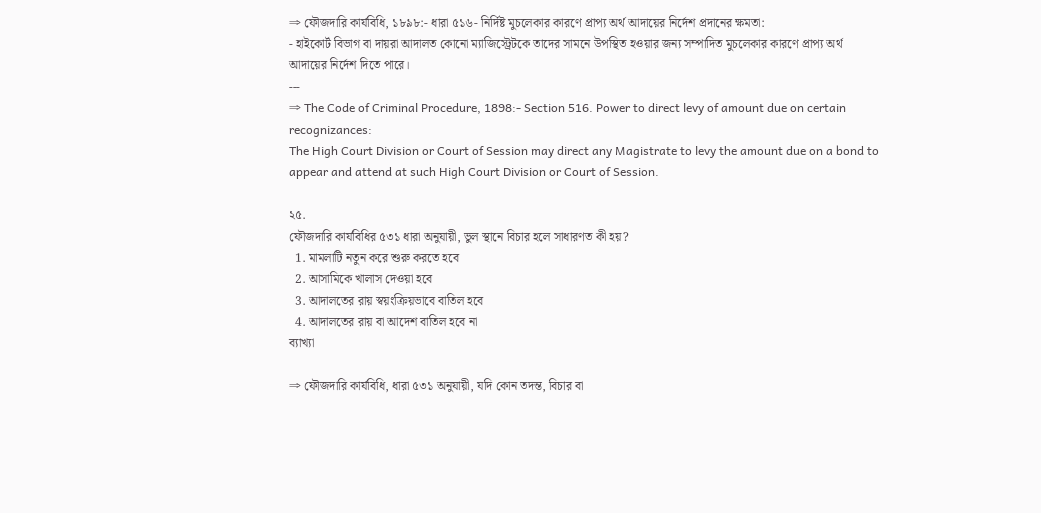⇒ ফৌজদারি কার্যবিধি, ১৮৯৮:- ধারা ৫১৬- নির্দিষ্ট মুচলেকার কারণে প্রাপ্য অর্থ আদায়ের নির্দেশ প্রদানের ক্ষমতা:
- হাইকোর্ট বিভাগ বা দায়রা আদালত কোনো ম্যাজিস্ট্রেটকে তাদের সামনে উপস্থিত হওয়ার জন্য সম্পাদিত মুচলেকার কারণে প্রাপ্য অর্থ আদায়ের নির্দেশ দিতে পারে।
---
⇒ The Code of Criminal Procedure, 1898:- Section 516. Power to direct levy of amount due on certain recognizances:
The High Court Division or Court of Session may direct any Magistrate to levy the amount due on a bond to appear and attend at such High Court Division or Court of Session.

২৫.
ফৌজদারি কার্যবিধির ৫৩১ ধারা অনুযায়ী, ভুল স্থানে বিচার হলে সাধারণত কী হয়?
  1. মামলাটি নতুন করে শুরু করতে হবে
  2. আসামিকে খালাস দেওয়া হবে
  3. আদালতের রায় স্বয়ংক্রিয়ভাবে বাতিল হবে
  4. আদালতের রায় বা আদেশ বাতিল হবে না
ব্যাখ্যা

⇒ ফৌজদারি কার্যবিধি, ধারা ৫৩১ অনুযায়ী, যদি কোন তদন্ত, বিচার বা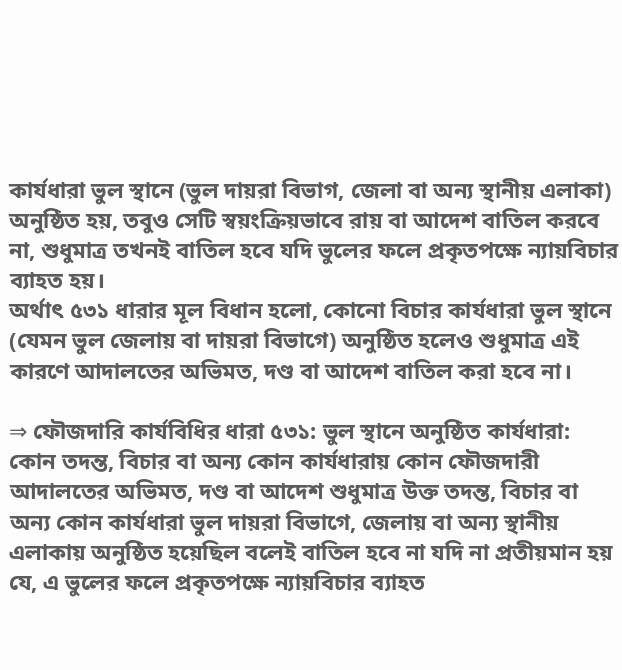কার্যধারা ভুল স্থানে (ভুল দায়রা বিভাগ, জেলা বা অন্য স্থানীয় এলাকা) অনুষ্ঠিত হয়, তবুও সেটি স্বয়ংক্রিয়ভাবে রায় বা আদেশ বাতিল করবে না, শুধুমাত্র তখনই বাতিল হবে যদি ভুলের ফলে প্রকৃতপক্ষে ন্যায়বিচার ব্যাহত হয়।
অর্থাৎ ৫৩১ ধারার মূল বিধান হলো, কোনো বিচার কার্যধারা ভুল স্থানে (যেমন ভুল জেলায় বা দায়রা বিভাগে) অনুষ্ঠিত হলেও শুধুমাত্র এই কারণে আদালতের অভিমত, দণ্ড বা আদেশ বাতিল করা হবে না।

⇒ ফৌজদারি কার্যবিধির ধারা ৫৩১: ভুল স্থানে অনুষ্ঠিত কার্যধারা:
কোন তদন্ত, বিচার বা অন্য কোন কার্যধারায় কোন ফৌজদারী আদালতের অভিমত, দণ্ড বা আদেশ শুধুমাত্র উক্ত তদন্ত, বিচার বা অন্য কোন কার্যধারা ভুল দায়রা বিভাগে, জেলায় বা অন্য স্থানীয় এলাকায় অনুষ্ঠিত হয়েছিল বলেই বাতিল হবে না যদি না প্রতীয়মান হয় যে, এ ভুলের ফলে প্রকৃতপক্ষে ন্যায়বিচার ব্যাহত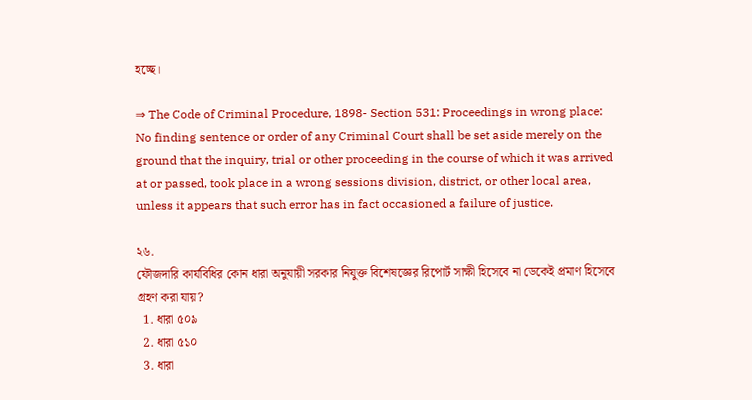হচ্ছে।

⇒ The Code of Criminal Procedure, 1898- Section 531: Proceedings in wrong place:
No finding sentence or order of any Criminal Court shall be set aside merely on the ground that the inquiry, trial or other proceeding in the course of which it was arrived at or passed, took place in a wrong sessions division, district, or other local area, unless it appears that such error has in fact occasioned a failure of justice.

২৬.
ফৌজদারি কার্যবিধির কোন ধারা অনুযায়ী সরকার নিযুক্ত বিশেষজ্ঞের রিপোর্ট সাক্ষী হিসেবে না ডেকেই প্রমাণ হিসেবে গ্রহণ করা যায়?
  1. ধারা ৫০৯
  2. ধারা ৫১০
  3. ধারা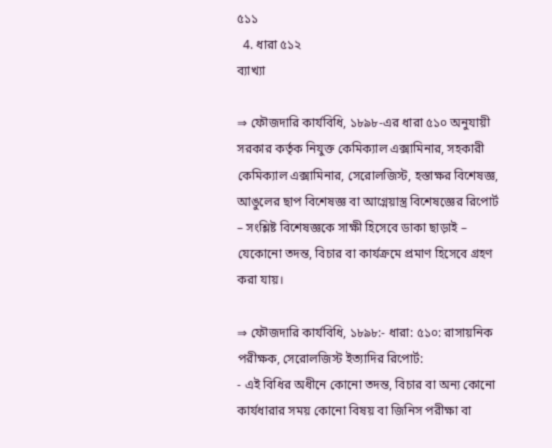৫১১
  4. ধারা ৫১২
ব্যাখ্যা

⇒ ফৌজদারি কার্যবিধি, ১৮৯৮-এর ধারা ৫১০ অনুযায়ী সরকার কর্তৃক নিযুক্ত কেমিক্যাল এক্সামিনার, সহকারী কেমিক্যাল এক্সামিনার, সেরোলজিস্ট, হস্তাক্ষর বিশেষজ্ঞ, আঙুলের ছাপ বিশেষজ্ঞ বা আগ্নেয়াস্ত্র বিশেষজ্ঞের রিপোর্ট – সংশ্লিষ্ট বিশেষজ্ঞকে সাক্ষী হিসেবে ডাকা ছাড়াই – যেকোনো তদন্ত, বিচার বা কার্যক্রমে প্রমাণ হিসেবে গ্রহণ করা যায়।

⇒ ফৌজদারি কার্যবিধি, ১৮৯৮:- ধারা: ৫১০: রাসায়নিক পরীক্ষক, সেরোলজিস্ট ইত্যাদির রিপোর্ট:
- এই বিধির অধীনে কোনো তদন্ত, বিচার বা অন্য কোনো কার্যধারার সময় কোনো বিষয় বা জিনিস পরীক্ষা বা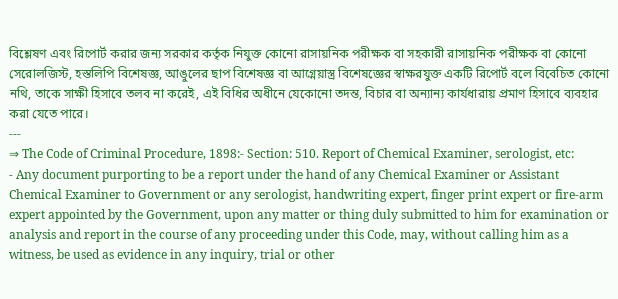বিশ্লেষণ এবং রিপোর্ট করার জন্য সরকার কর্তৃক নিযুক্ত কোনো রাসায়নিক পরীক্ষক বা সহকারী রাসায়নিক পরীক্ষক বা কোনো সেরোলজিস্ট, হস্তলিপি বিশেষজ্ঞ, আঙুলের ছাপ বিশেষজ্ঞ বা আগ্নেয়াস্ত্র বিশেষজ্ঞের স্বাক্ষরযুক্ত একটি রিপোর্ট বলে বিবেচিত কোনো নথি, তাকে সাক্ষী হিসাবে তলব না করেই, এই বিধির অধীনে যেকোনো তদন্ত, বিচার বা অন্যান্য কার্যধারায় প্রমাণ হিসাবে ব্যবহার করা যেতে পারে।
---
⇒ The Code of Criminal Procedure, 1898:- Section: 510. Report of Chemical Examiner, serologist, etc:
- Any document purporting to be a report under the hand of any Chemical Examiner or Assistant Chemical Examiner to Government or any serologist, handwriting expert, finger print expert or fire-arm expert appointed by the Government, upon any matter or thing duly submitted to him for examination or analysis and report in the course of any proceeding under this Code, may, without calling him as a witness, be used as evidence in any inquiry, trial or other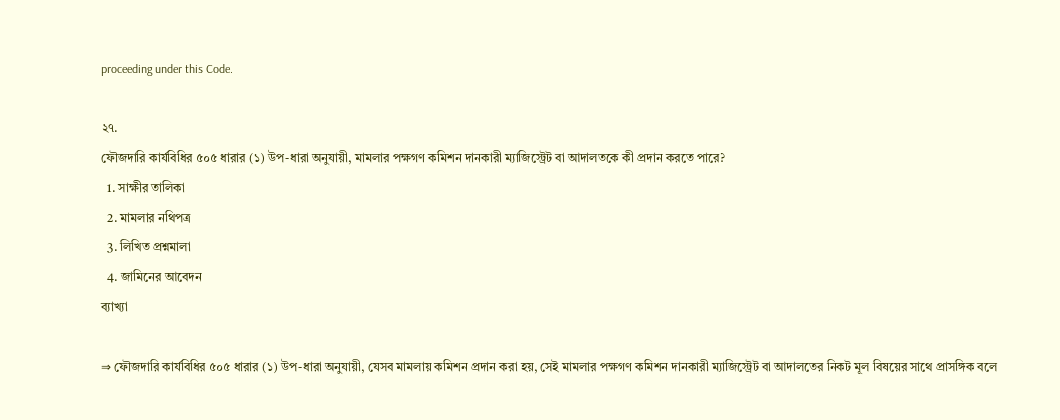proceeding under this Code.

২৭.
ফৌজদারি কার্যবিধির ৫০৫ ধারার (১) উপ-ধারা অনুযায়ী, মামলার পক্ষগণ কমিশন দানকারী ম্যাজিস্ট্রেট বা আদালতকে কী প্রদান করতে পারে?
  1. সাক্ষীর তালিকা
  2. মামলার নথিপত্র
  3. লিখিত প্রশ্নমালা
  4. জামিনের আবেদন
ব্যাখ্যা

⇒ ফৌজদারি কার্যবিধির ৫০৫ ধারার (১) উপ-ধারা অনুযায়ী, যেসব মামলায় কমিশন প্রদান করা হয়, সেই মামলার পক্ষগণ কমিশন দানকারী ম্যাজিস্ট্রেট বা আদালতের নিকট মূল বিষয়ের সাথে প্রাসঙ্গিক বলে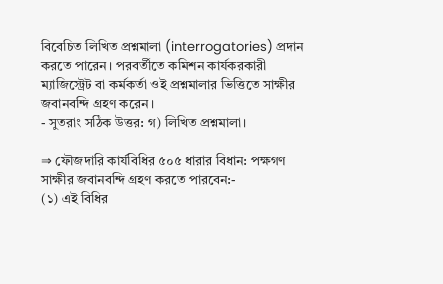বিবেচিত লিখিত প্রশ্নমালা (interrogatories) প্রদান করতে পারেন। পরবর্তীতে কমিশন কার্যকরকারী ম্যাজিস্ট্রেট বা কর্মকর্তা ওই প্রশ্নমালার ভিত্তিতে সাক্ষীর জবানবন্দি গ্রহণ করেন।
- সুতরাং সঠিক উত্তর: গ) লিখিত প্রশ্নমালা।

⇒ ফৌজদারি কার্যবিধির ৫০৫ ধারার বিধান: পক্ষগণ সাক্ষীর জবানবন্দি গ্রহণ করতে পারবেন:-
(১) এই বিধির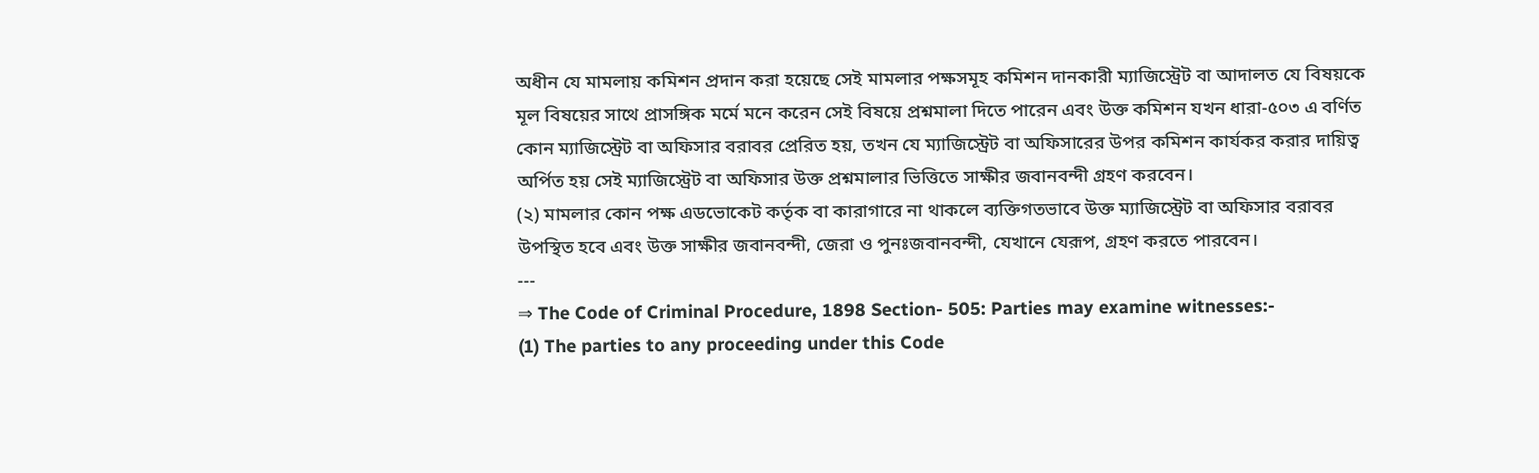অধীন যে মামলায় কমিশন প্রদান করা হয়েছে সেই মামলার পক্ষসমূহ কমিশন দানকারী ম্যাজিস্ট্রেট বা আদালত যে বিষয়কে মূল বিষয়ের সাথে প্রাসঙ্গিক মর্মে মনে করেন সেই বিষয়ে প্রশ্নমালা দিতে পারেন এবং উক্ত কমিশন যখন ধারা-৫০৩ এ বর্ণিত কোন ম্যাজিস্ট্রেট বা অফিসার বরাবর প্রেরিত হয়, তখন যে ম্যাজিস্ট্রেট বা অফিসারের উপর কমিশন কার্যকর করার দায়িত্ব অর্পিত হয় সেই ম্যাজিস্ট্রেট বা অফিসার উক্ত প্রশ্নমালার ভিত্তিতে সাক্ষীর জবানবন্দী গ্রহণ করবেন।
(২) মামলার কোন পক্ষ এডভোকেট কর্তৃক বা কারাগারে না থাকলে ব্যক্তিগতভাবে উক্ত ম্যাজিস্ট্রেট বা অফিসার বরাবর উপস্থিত হবে এবং উক্ত সাক্ষীর জবানবন্দী, জেরা ও পুনঃজবানবন্দী, যেখানে যেরূপ, গ্রহণ করতে পারবেন।
---
⇒ The Code of Criminal Procedure, 1898 Section- 505: Parties may examine witnesses:-
(1) The parties to any proceeding under this Code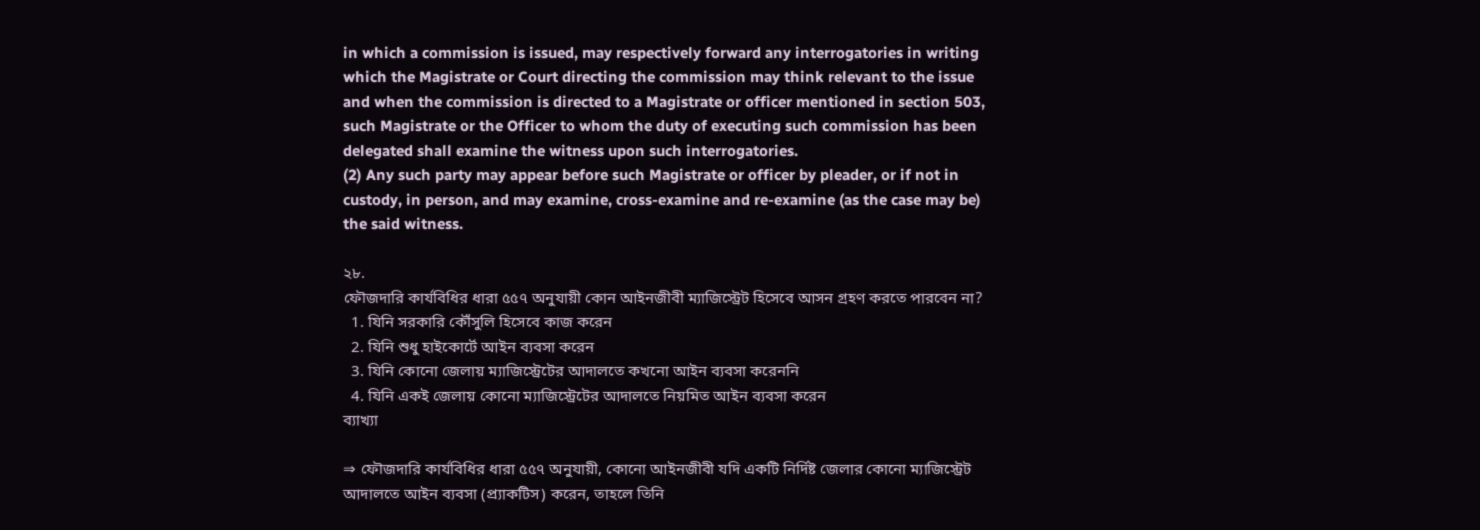in which a commission is issued, may respectively forward any interrogatories in writing which the Magistrate or Court directing the commission may think relevant to the issue and when the commission is directed to a Magistrate or officer mentioned in section 503, such Magistrate or the Officer to whom the duty of executing such commission has been delegated shall examine the witness upon such interrogatories.
(2) Any such party may appear before such Magistrate or officer by pleader, or if not in custody, in person, and may examine, cross-examine and re-examine (as the case may be) the said witness.

২৮.
ফৌজদারি কার্যবিধির ধারা ৫৫৭ অনুযায়ী কোন আইনজীবী ম্যাজিস্ট্রেট হিসেবে আসন গ্রহণ করতে পারবেন না?
  1. যিনি সরকারি কৌঁসুলি হিসেবে কাজ করেন
  2. যিনি শুধু হাইকোর্টে আইন ব্যবসা করেন
  3. যিনি কোনো জেলায় ম্যাজিস্ট্রেটের আদালতে কখনো আইন ব্যবসা করেননি
  4. যিনি একই জেলায় কোনো ম্যাজিস্ট্রেটের আদালতে নিয়মিত আইন ব্যবসা করেন
ব্যাখ্যা

⇒ ফৌজদারি কার্যবিধির ধারা ৫৫৭ অনুযায়ী, কোনো আইনজীবী যদি একটি নির্দিষ্ট জেলার কোনো ম্যাজিস্ট্রেট আদালতে আইন ব্যবসা (প্র্যাকটিস) করেন, তাহলে তিনি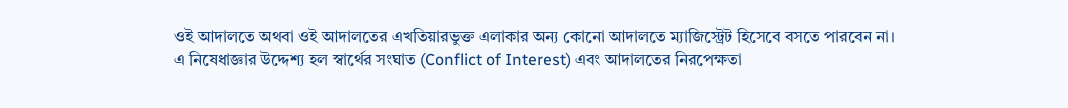ওই আদালতে অথবা ওই আদালতের এখতিয়ারভুক্ত এলাকার অন্য কোনো আদালতে ম্যাজিস্ট্রেট হিসেবে বসতে পারবেন না। এ নিষেধাজ্ঞার উদ্দেশ্য হল স্বার্থের সংঘাত (Conflict of Interest) এবং আদালতের নিরপেক্ষতা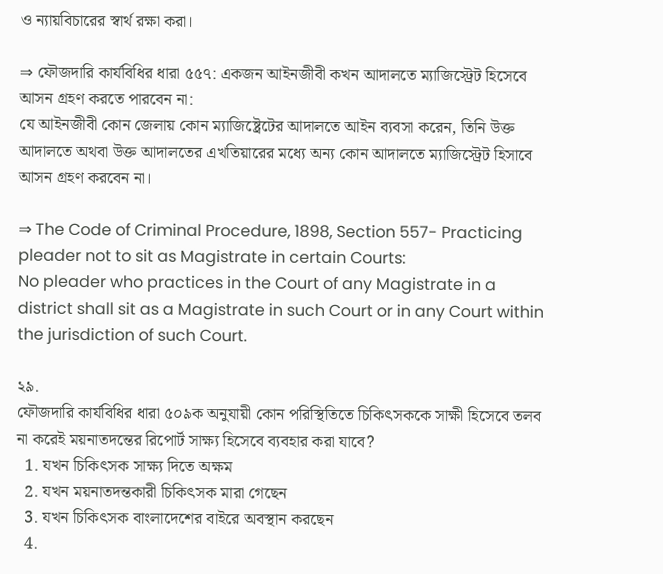ও ন্যায়বিচারের স্বার্থ রক্ষা করা।

⇒ ফৌজদারি কার্যবিধির ধারা ৫৫৭: একজন আইনজীবী কখন আদালতে ম্যাজিস্ট্রেট হিসেবে আসন গ্রহণ করতে পারবেন না:
যে আইনজীবী কোন জেলায় কোন ম্যাজিষ্ট্রেটের আদালতে আইন ব্যবসা করেন, তিনি উক্ত আদালতে অথবা উক্ত আদালতের এখতিয়ারের মধ্যে অন্য কোন আদালতে ম্যাজিস্ট্রেট হিসাবে আসন গ্রহণ করবেন না।

⇒ The Code of Criminal Procedure, 1898, Section 557- Practicing pleader not to sit as Magistrate in certain Courts:
No pleader who practices in the Court of any Magistrate in a district shall sit as a Magistrate in such Court or in any Court within the jurisdiction of such Court.

২৯.
ফৌজদারি কার্যবিধির ধারা ৫০৯ক অনুযায়ী কোন পরিস্থিতিতে চিকিৎসককে সাক্ষী হিসেবে তলব না করেই ময়নাতদন্তের রিপোর্ট সাক্ষ্য হিসেবে ব্যবহার করা যাবে?
  1. যখন চিকিৎসক সাক্ষ্য দিতে অক্ষম
  2. যখন ময়নাতদন্তকারী চিকিৎসক মারা গেছেন
  3. যখন চিকিৎসক বাংলাদেশের বাইরে অবস্থান করছেন
  4.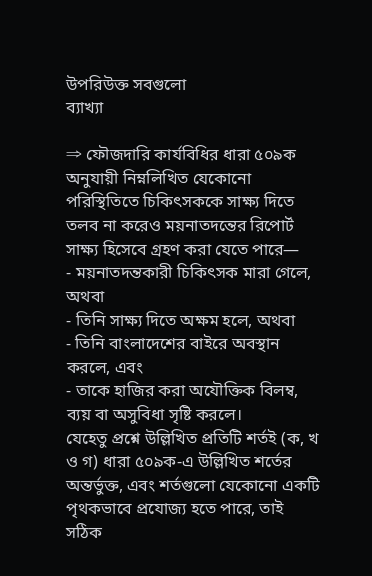উপরিউক্ত সবগুলো
ব্যাখ্যা

⇒ ফৌজদারি কার্যবিধির ধারা ৫০৯ক অনুযায়ী নিম্নলিখিত যেকোনো পরিস্থিতিতে চিকিৎসককে সাক্ষ্য দিতে তলব না করেও ময়নাতদন্তের রিপোর্ট সাক্ষ্য হিসেবে গ্রহণ করা যেতে পারে—
- ময়নাতদন্তকারী চিকিৎসক মারা গেলে, অথবা
- তিনি সাক্ষ্য দিতে অক্ষম হলে, অথবা
- তিনি বাংলাদেশের বাইরে অবস্থান করলে, এবং
- তাকে হাজির করা অযৌক্তিক বিলম্ব, ব্যয় বা অসুবিধা সৃষ্টি করলে।
যেহেতু প্রশ্নে উল্লিখিত প্রতিটি শর্তই (ক, খ ও গ) ধারা ৫০৯ক-এ উল্লিখিত শর্তের অন্তর্ভুক্ত, এবং শর্তগুলো যেকোনো একটি পৃথকভাবে প্রযোজ্য হতে পারে, তাই সঠিক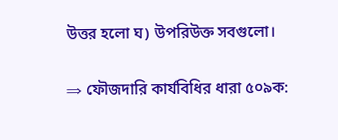উত্তর হলো ঘ) উপরিউক্ত সবগুলো।

⇒ ফৌজদারি কার্যবিধির ধারা ৫০৯ক: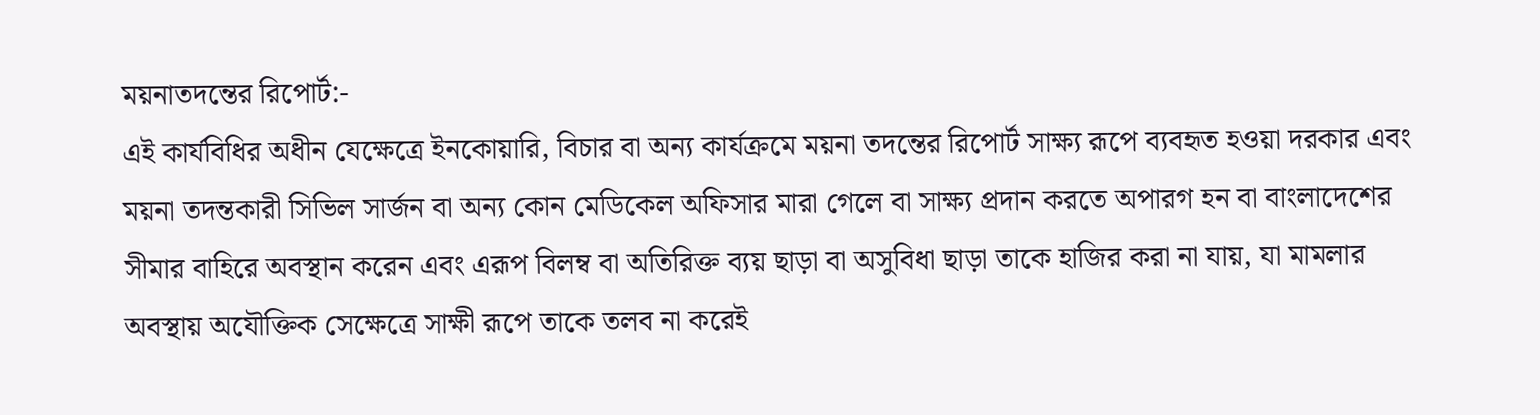ময়নাতদন্তের রিপোর্ট:-
এই কার্যবিধির অধীন যেক্ষেত্রে ইনকোয়ারি, বিচার বা অন্য কার্যক্রমে ময়না তদন্তের রিপোর্ট সাক্ষ্য রূপে ব্যবহৃত হওয়া দরকার এবং ময়না তদন্তকারী সিভিল সার্জন বা অন্য কোন মেডিকেল অফিসার মারা গেলে বা সাক্ষ্য প্রদান করতে অপারগ হন বা বাংলাদেশের সীমার বাহিরে অবস্থান করেন এবং এরূপ বিলম্ব বা অতিরিক্ত ব্যয় ছাড়া বা অসুবিধা ছাড়া তাকে হাজির করা না যায়, যা মামলার অবস্থায় অযৌক্তিক সেক্ষেত্রে সাক্ষী রূপে তাকে তলব না করেই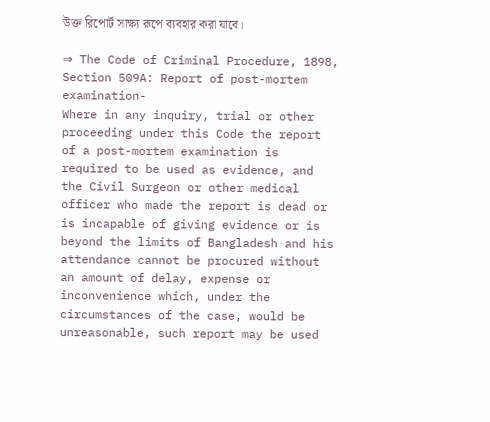উক্ত রিপোর্ট সাক্ষ্য রূপে ব্যবহার করা যাবে।

⇒ The Code of Criminal Procedure, 1898, Section 509A: Report of post-mortem examination-
Where in any inquiry, trial or other proceeding under this Code the report of a post-mortem examination is required to be used as evidence, and the Civil Surgeon or other medical officer who made the report is dead or is incapable of giving evidence or is beyond the limits of Bangladesh and his attendance cannot be procured without an amount of delay, expense or inconvenience which, under the circumstances of the case, would be unreasonable, such report may be used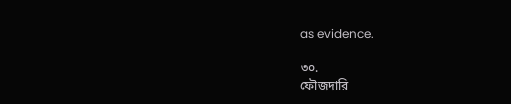as evidence.

৩০.
ফৌজদারি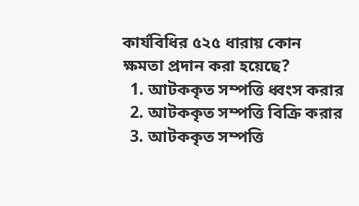কার্যবিধির ৫২৫ ধারায় কোন ক্ষমতা প্রদান করা হয়েছে?
  1. আটককৃত সম্পত্তি ধ্বংস করার
  2. আটককৃত সম্পত্তি বিক্রি করার
  3. আটককৃত সম্পত্তি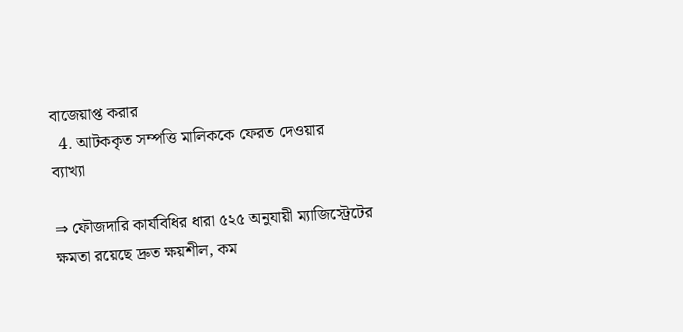বাজেয়াপ্ত করার
  4. আটককৃত সম্পত্তি মালিককে ফেরত দেওয়ার
ব্যাখ্যা

⇒ ফৌজদারি কার্যবিধির ধারা ৫২৫ অনুযায়ী ম্যাজিস্ট্রেটের ক্ষমতা রয়েছে দ্রুত ক্ষয়শীল, কম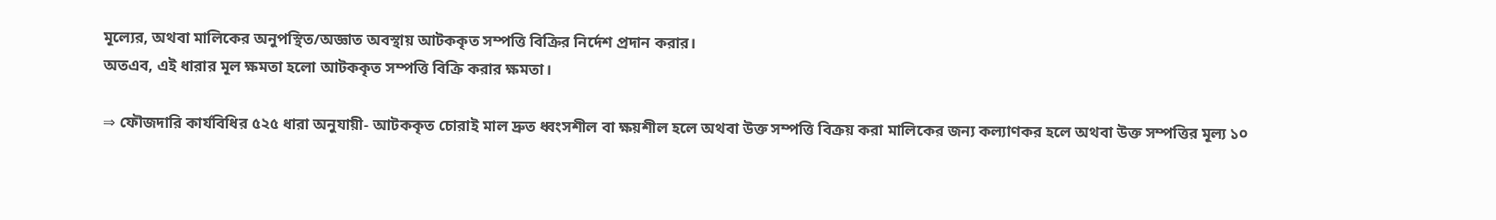মূল্যের, অথবা মালিকের অনুপস্থিত/অজ্ঞাত অবস্থায় আটককৃত সম্পত্তি বিক্রির নির্দেশ প্রদান করার।
অতএব, এই ধারার মূল ক্ষমতা হলো আটককৃত সম্পত্তি বিক্রি করার ক্ষমতা।

⇒ ফৌজদারি কার্যবিধির ৫২৫ ধারা অনুযায়ী- আটককৃত চোরাই মাল দ্রুত ধ্বংসশীল বা ক্ষয়শীল হলে অথবা উক্ত সম্পত্তি বিক্রয় করা মালিকের জন্য কল্যাণকর হলে অথবা উক্ত সম্পত্তির মূল্য ১০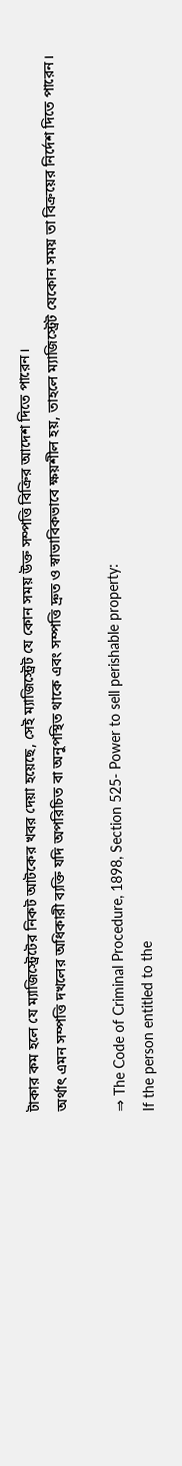টাকার কম হলে যে ম্যাজিস্ট্রেটের নিকট আটকের খবর দেয়া হয়েছে, সেই ম্যাজিস্ট্রেট যে কোন সময় উক্ত সম্পত্তি বিক্রির আদেশ দিতে পারেন।
অর্থাৎ এমন সম্পত্তি দখলের অধিকারী ব্যক্তি যদি অপরিচিত বা অনুপস্থিত থাকে এবং সম্পত্তি দ্রুত ও স্বাভাবিকভাবে ক্ষয়শীল হয়, তাহলে ম্যাজিস্ট্রেট যেকোন সময় তা বিক্রয়ের নির্দেশ দিতে পারেন।

⇒ The Code of Criminal Procedure, 1898, Section 525- Power to sell perishable property:
If the person entitled to the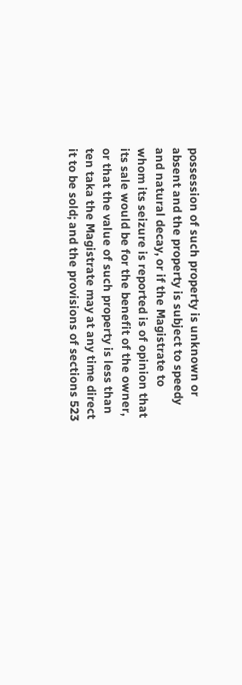possession of such property is unknown or absent and the property is subject to speedy and natural decay, or if the Magistrate to whom its seizure is reported is of opinion that its sale would be for the benefit of the owner, or that the value of such property is less than ten taka the Magistrate may at any time direct it to be sold; and the provisions of sections 523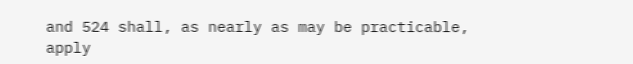and 524 shall, as nearly as may be practicable, apply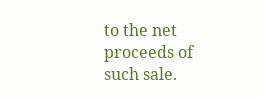to the net proceeds of such sale.